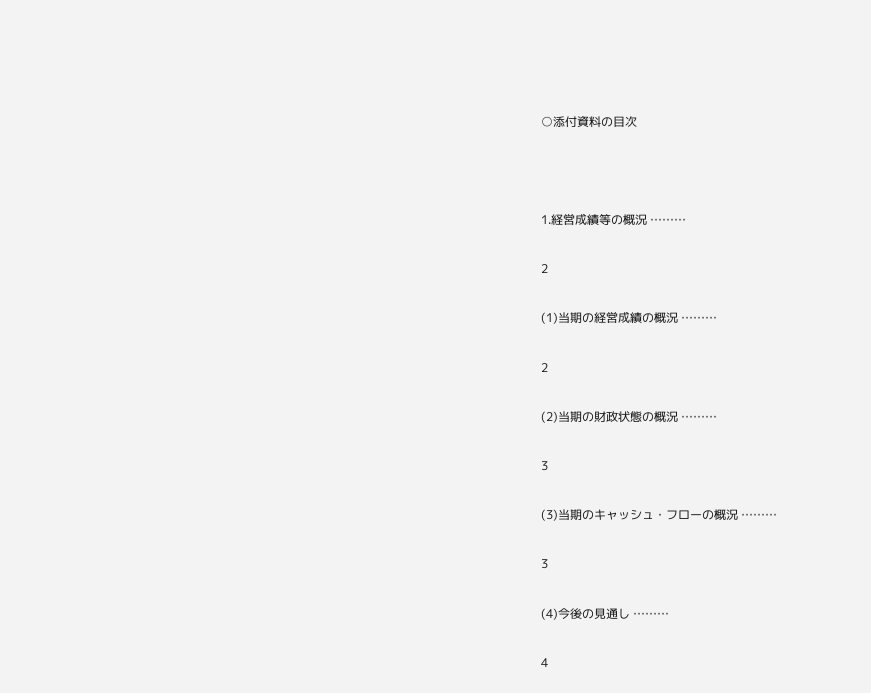○添付資料の目次



1.経営成績等の概況 ………

2

(1)当期の経営成績の概況 ………

2

(2)当期の財政状態の概況 ………

3

(3)当期のキャッシュ・フローの概況 ………

3

(4)今後の見通し ………

4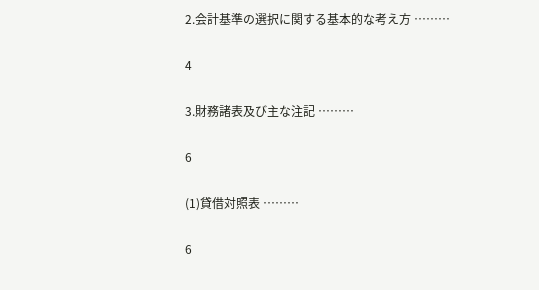2.会計基準の選択に関する基本的な考え方 ………

4

3.財務諸表及び主な注記 ………

6

(1)貸借対照表 ………

6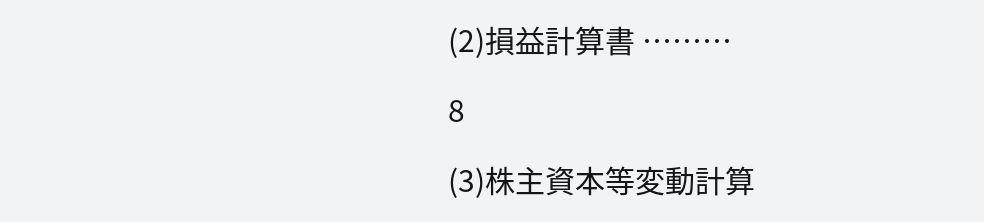(2)損益計算書 ………

8

(3)株主資本等変動計算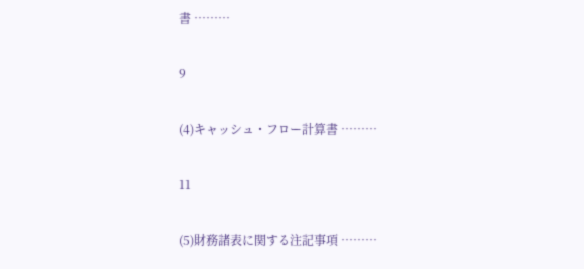書 ………

9

(4)キャッシュ・フロー計算書 ………

11

(5)財務諸表に関する注記事項 ………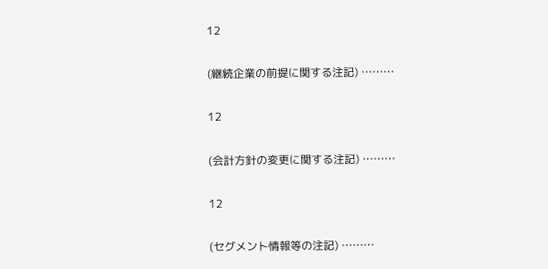12

(継続企業の前提に関する注記) ………

12

(会計方針の変更に関する注記) ………

12

(セグメント情報等の注記) ………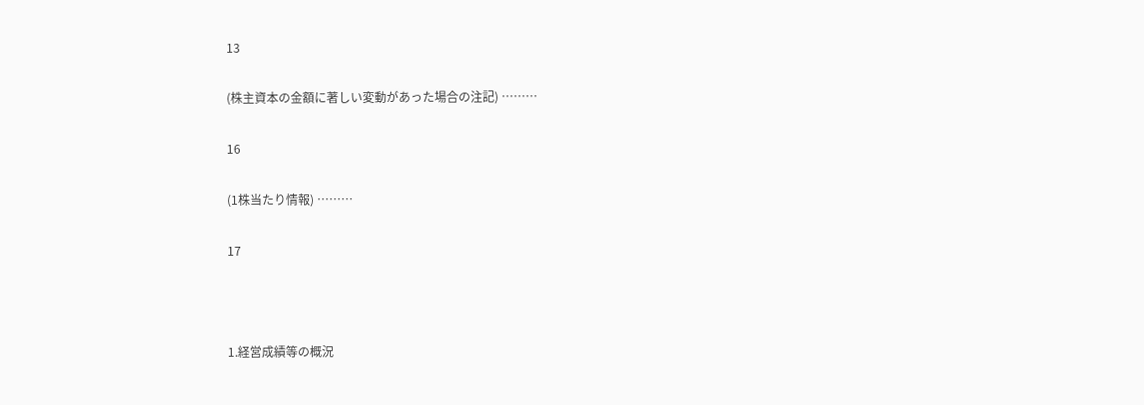13

(株主資本の金額に著しい変動があった場合の注記) ………

16

(1株当たり情報) ………

17



1.経営成績等の概況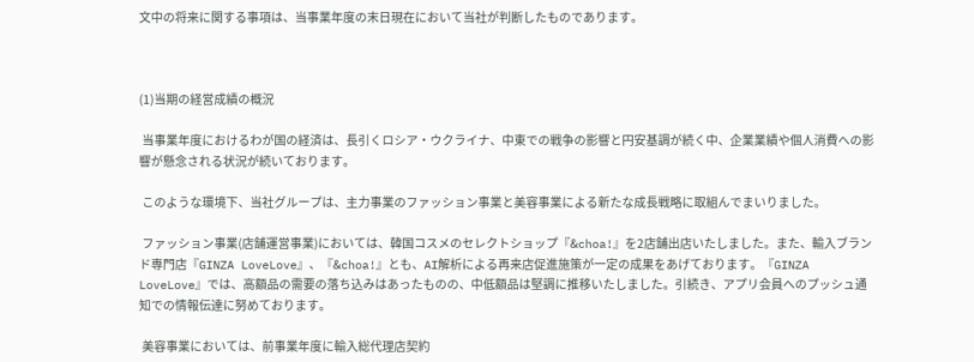文中の将来に関する事項は、当事業年度の末日現在において当社が判断したものであります。



(1)当期の経営成績の概況

 当事業年度におけるわが国の経済は、長引くロシア・ウクライナ、中東での戦争の影響と円安基調が続く中、企業業績や個人消費への影響が懸念される状況が続いております。

 このような環境下、当社グループは、主力事業のファッション事業と美容事業による新たな成長戦略に取組んでまいりました。

 ファッション事業(店舗運営事業)においては、韓国コスメのセレクトショップ『&choa!』を2店舗出店いたしました。また、輸入ブランド専門店『GINZA LoveLove』、『&choa!』とも、AI解析による再来店促進施策が一定の成果をあげております。『GINZA LoveLove』では、高額品の需要の落ち込みはあったものの、中低額品は堅調に推移いたしました。引続き、アプリ会員へのプッシュ通知での情報伝達に努めております。

 美容事業においては、前事業年度に輸入総代理店契約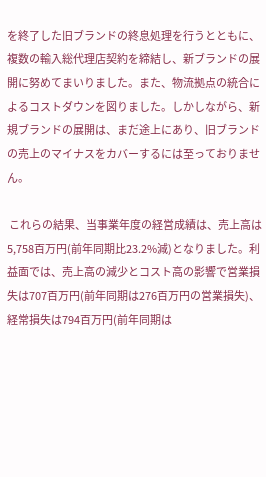を終了した旧ブランドの終息処理を行うとともに、複数の輸入総代理店契約を締結し、新ブランドの展開に努めてまいりました。また、物流拠点の統合によるコストダウンを図りました。しかしながら、新規ブランドの展開は、まだ途上にあり、旧ブランドの売上のマイナスをカバーするには至っておりません。

 これらの結果、当事業年度の経営成績は、売上高は5,758百万円(前年同期比23.2%減)となりました。利益面では、売上高の減少とコスト高の影響で営業損失は707百万円(前年同期は276百万円の営業損失)、経常損失は794百万円(前年同期は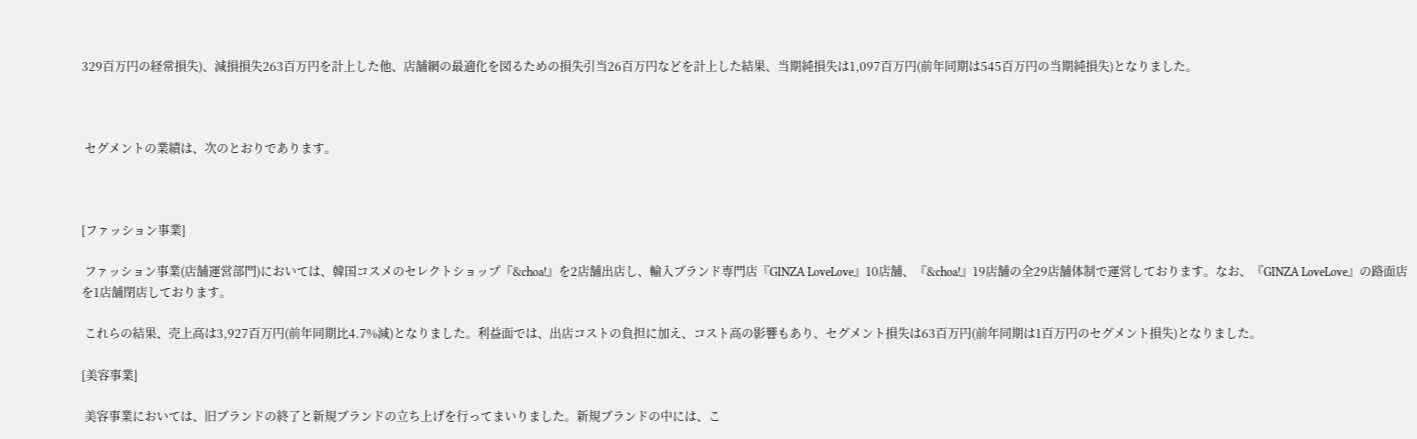329百万円の経常損失)、減損損失263百万円を計上した他、店舗網の最適化を図るための損失引当26百万円などを計上した結果、当期純損失は1,097百万円(前年同期は545百万円の当期純損失)となりました。



 セグメントの業績は、次のとおりであります。



[ファッション事業]

 ファッション事業(店舗運営部門)においては、韓国コスメのセレクトショップ『&choa!』を2店舗出店し、輸入ブランド専門店『GINZA LoveLove』10店舗、『&choa!』19店舗の全29店舗体制で運営しております。なお、『GINZA LoveLove』の路面店を1店舗閉店しております。

 これらの結果、売上高は3,927百万円(前年同期比4.7%減)となりました。利益面では、出店コストの負担に加え、コスト高の影響もあり、セグメント損失は63百万円(前年同期は1百万円のセグメント損失)となりました。

[美容事業]

 美容事業においては、旧ブランドの終了と新規ブランドの立ち上げを行ってまいりました。新規ブランドの中には、こ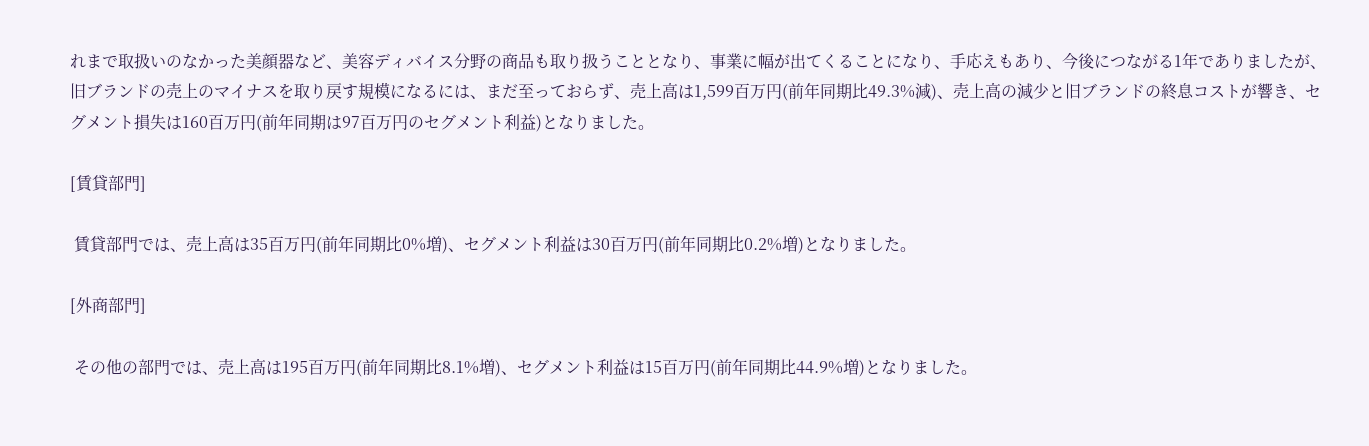れまで取扱いのなかった美顔器など、美容ディバイス分野の商品も取り扱うこととなり、事業に幅が出てくることになり、手応えもあり、今後につながる1年でありましたが、旧ブランドの売上のマイナスを取り戻す規模になるには、まだ至っておらず、売上高は1,599百万円(前年同期比49.3%減)、売上高の減少と旧ブランドの終息コストが響き、セグメント損失は160百万円(前年同期は97百万円のセグメント利益)となりました。

[賃貸部門]

 賃貸部門では、売上高は35百万円(前年同期比0%増)、セグメント利益は30百万円(前年同期比0.2%増)となりました。

[外商部門]

 その他の部門では、売上高は195百万円(前年同期比8.1%増)、セグメント利益は15百万円(前年同期比44.9%増)となりました。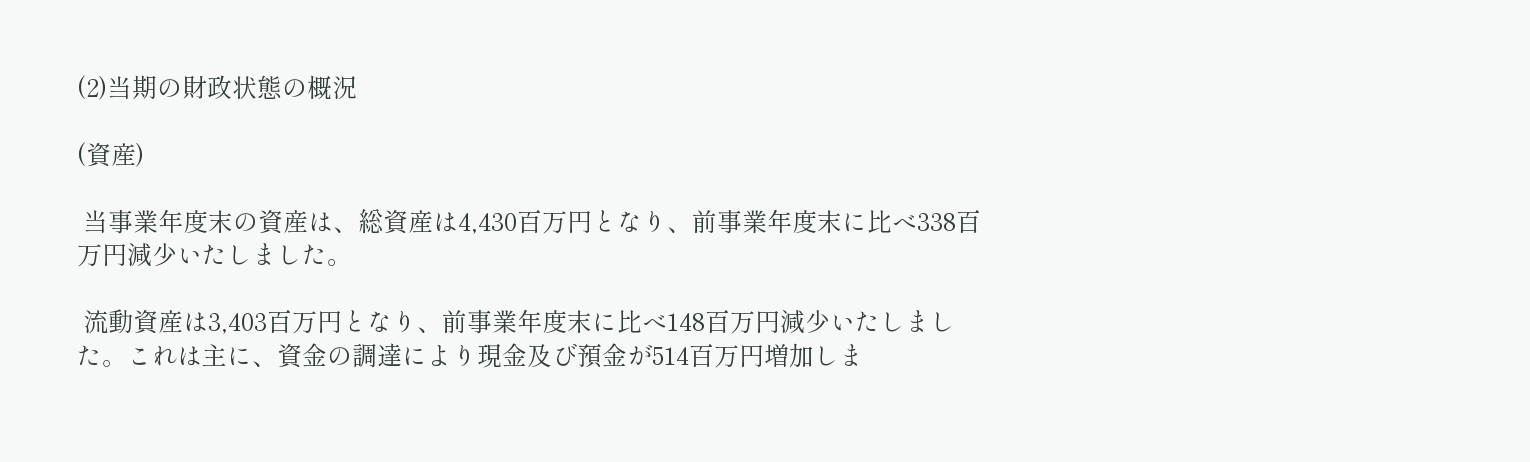(2)当期の財政状態の概況

(資産)

 当事業年度末の資産は、総資産は4,430百万円となり、前事業年度末に比べ338百万円減少いたしました。

 流動資産は3,403百万円となり、前事業年度末に比べ148百万円減少いたしました。これは主に、資金の調達により現金及び預金が514百万円増加しま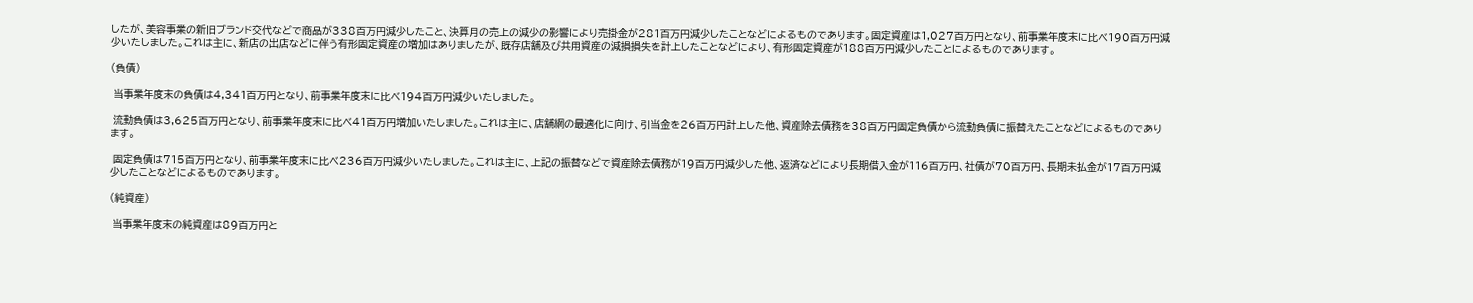したが、美容事業の新旧ブランド交代などで商品が338百万円減少したこと、決算月の売上の減少の影響により売掛金が281百万円減少したことなどによるものであります。固定資産は1,027百万円となり、前事業年度末に比べ190百万円減少いたしました。これは主に、新店の出店などに伴う有形固定資産の増加はありましたが、既存店舗及び共用資産の減損損失を計上したことなどにより、有形固定資産が188百万円減少したことによるものであります。

(負債)

 当事業年度末の負債は4,341百万円となり、前事業年度末に比べ194百万円減少いたしました。

 流動負債は3,625百万円となり、前事業年度末に比べ41百万円増加いたしました。これは主に、店舗網の最適化に向け、引当金を26百万円計上した他、資産除去債務を38百万円固定負債から流動負債に振替えたことなどによるものであります。

 固定負債は715百万円となり、前事業年度末に比べ236百万円減少いたしました。これは主に、上記の振替などで資産除去債務が19百万円減少した他、返済などにより長期借入金が116百万円、社債が70百万円、長期未払金が17百万円減少したことなどによるものであります。

(純資産)

 当事業年度末の純資産は89百万円と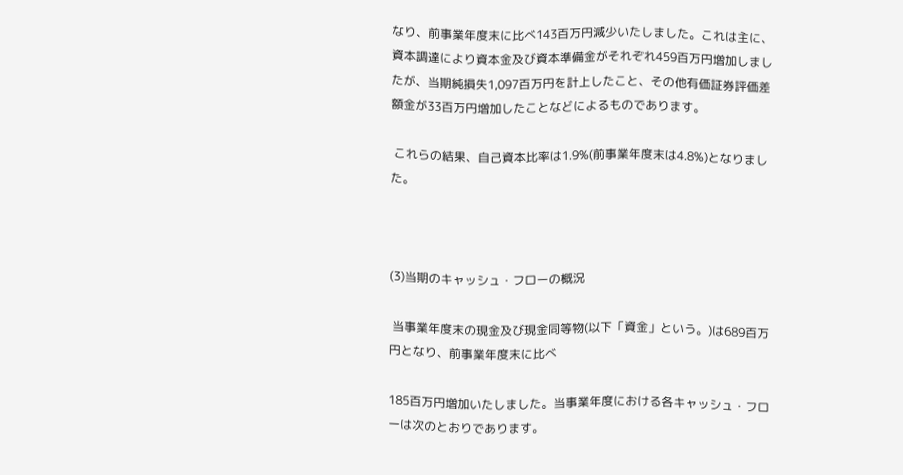なり、前事業年度末に比べ143百万円減少いたしました。これは主に、資本調達により資本金及び資本準備金がそれぞれ459百万円増加しましたが、当期純損失1,097百万円を計上したこと、その他有価証券評価差額金が33百万円増加したことなどによるものであります。

 これらの結果、自己資本比率は1.9%(前事業年度末は4.8%)となりました。



(3)当期のキャッシュ・フローの概況

 当事業年度末の現金及び現金同等物(以下「資金」という。)は689百万円となり、前事業年度末に比べ

185百万円増加いたしました。当事業年度における各キャッシュ・フローは次のとおりであります。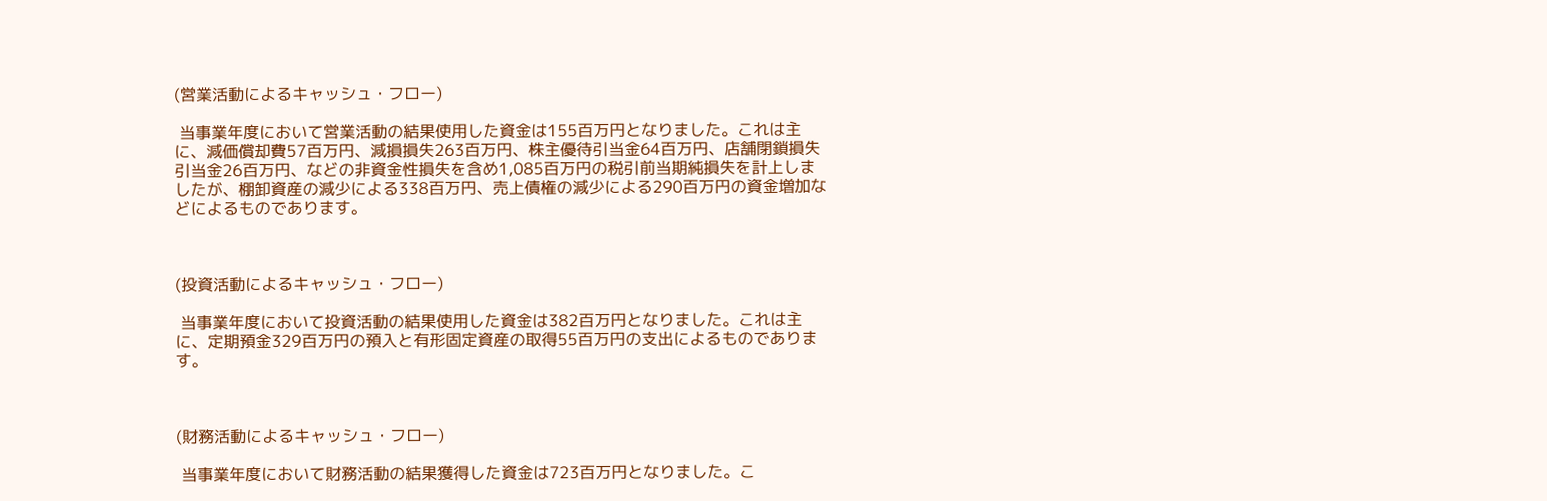(営業活動によるキャッシュ・フロー)

 当事業年度において営業活動の結果使用した資金は155百万円となりました。これは主に、減価償却費57百万円、減損損失263百万円、株主優待引当金64百万円、店舗閉鎖損失引当金26百万円、などの非資金性損失を含め1,085百万円の税引前当期純損失を計上しましたが、棚卸資産の減少による338百万円、売上債権の減少による290百万円の資金増加などによるものであります。



(投資活動によるキャッシュ・フロー)

 当事業年度において投資活動の結果使用した資金は382百万円となりました。これは主に、定期預金329百万円の預入と有形固定資産の取得55百万円の支出によるものであります。



(財務活動によるキャッシュ・フロー)

 当事業年度において財務活動の結果獲得した資金は723百万円となりました。こ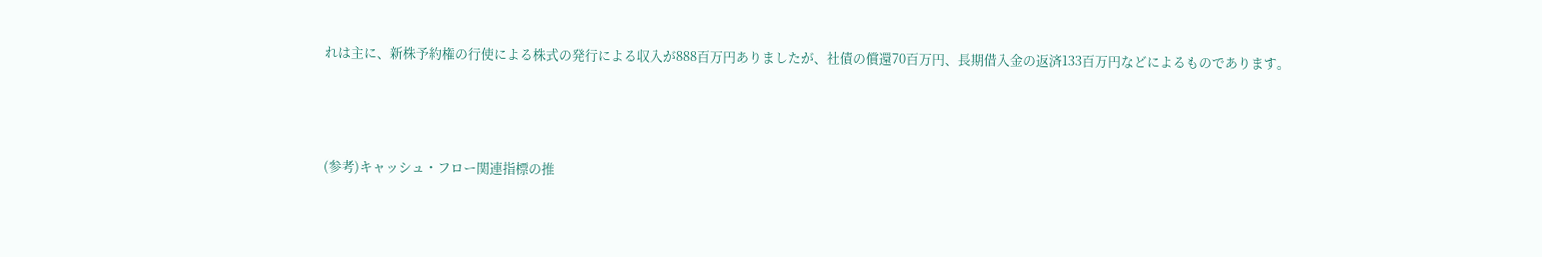れは主に、新株予約権の行使による株式の発行による収入が888百万円ありましたが、社債の償還70百万円、長期借入金の返済133百万円などによるものであります。



(参考)キャッシュ・フロー関連指標の推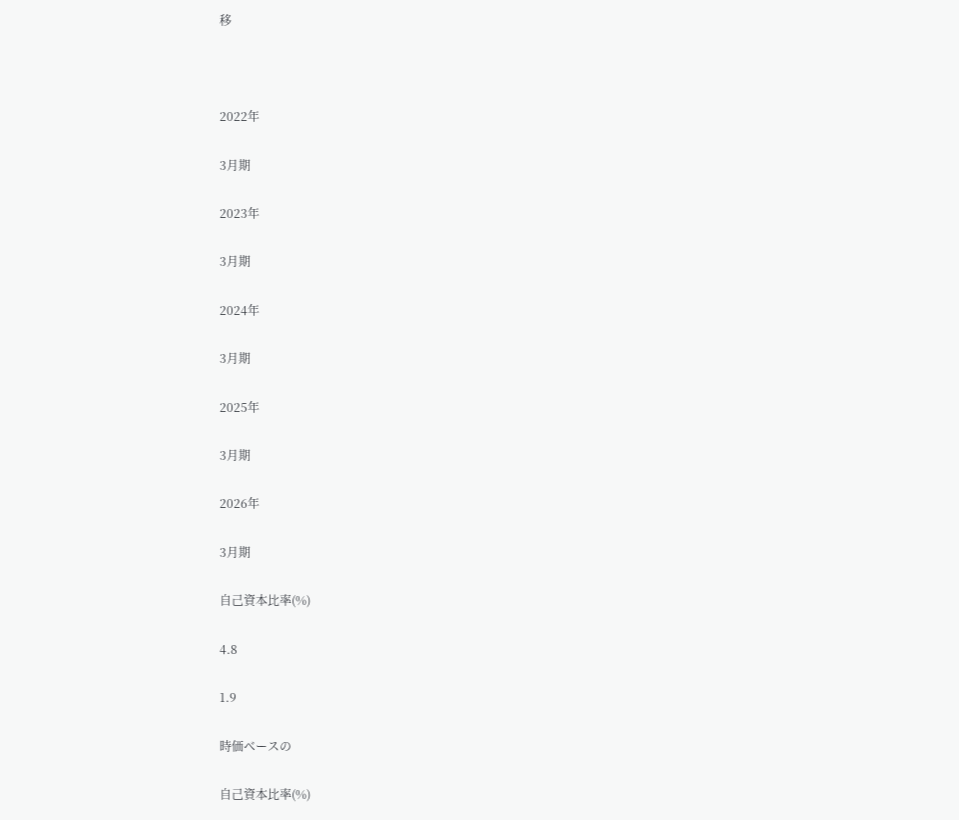移



2022年

3月期

2023年

3月期

2024年

3月期

2025年

3月期

2026年

3月期

自己資本比率(%)

4.8

1.9

時価ベースの

自己資本比率(%)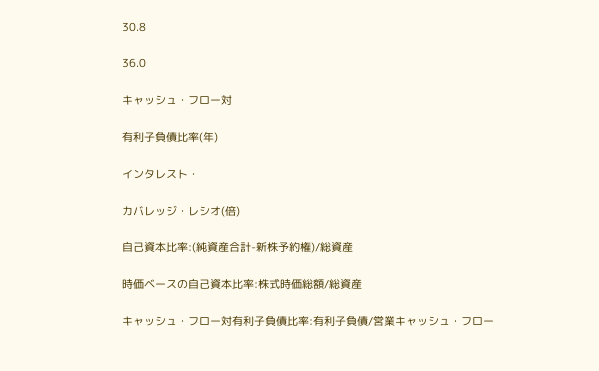30.8

36.0

キャッシュ・フロー対

有利子負債比率(年)

インタレスト・

カバレッジ・レシオ(倍)

自己資本比率:(純資産合計-新株予約権)/総資産

時価ベースの自己資本比率:株式時価総額/総資産

キャッシュ・フロー対有利子負債比率:有利子負債/営業キャッシュ・フロー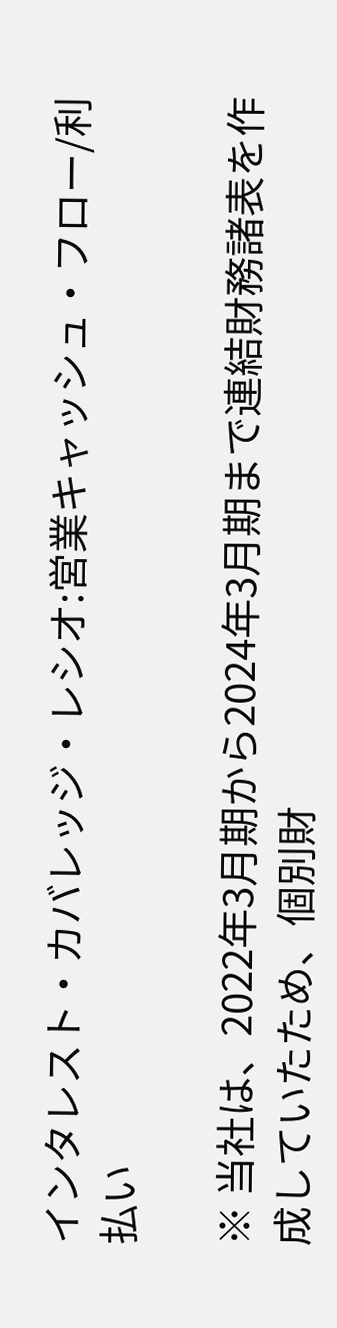インタレスト・カバレッジ・レシオ:営業キャッシュ・フロー/利払い

※ 当社は、2022年3月期から2024年3月期まで連結財務諸表を作成していたため、個別財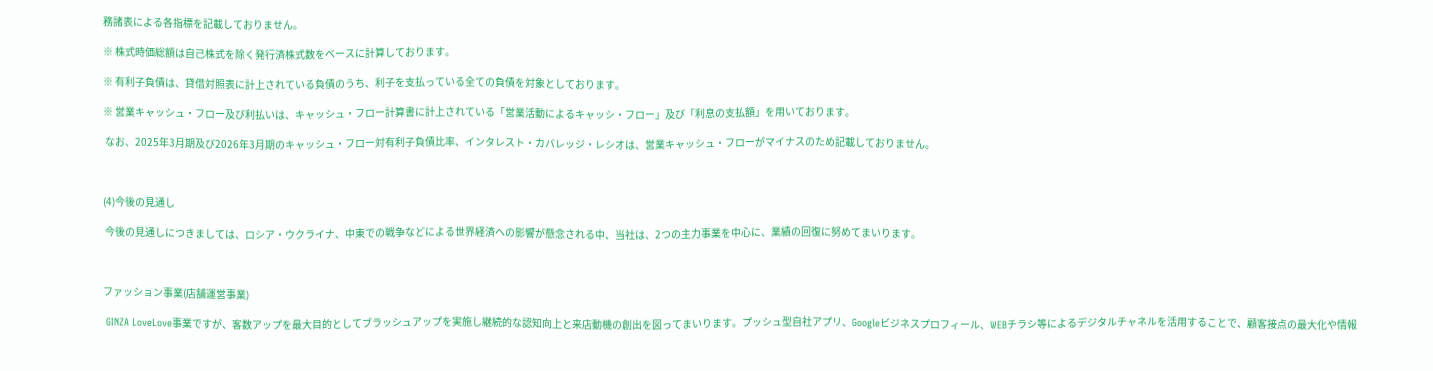務諸表による各指標を記載しておりません。

※ 株式時価総額は自己株式を除く発行済株式数をベースに計算しております。

※ 有利子負債は、貸借対照表に計上されている負債のうち、利子を支払っている全ての負債を対象としております。

※ 営業キャッシュ・フロー及び利払いは、キャッシュ・フロー計算書に計上されている「営業活動によるキャッシ・フロー」及び「利息の支払額」を用いております。

 なお、2025年3月期及び2026年3月期のキャッシュ・フロー対有利子負債比率、インタレスト・カバレッジ・レシオは、営業キャッシュ・フローがマイナスのため記載しておりません。



(4)今後の見通し

 今後の見通しにつきましては、ロシア・ウクライナ、中東での戦争などによる世界経済への影響が懸念される中、当社は、2つの主力事業を中心に、業績の回復に努めてまいります。



ファッション事業(店舗運営事業)

 GINZA LoveLove事業ですが、客数アップを最大目的としてブラッシュアップを実施し継続的な認知向上と来店動機の創出を図ってまいります。プッシュ型自社アプリ、Googleビジネスプロフィール、WEBチラシ等によるデジタルチャネルを活用することで、顧客接点の最大化や情報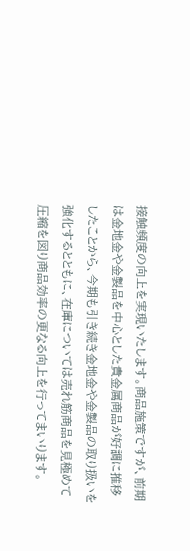接触頻度の向上を実現いたします。商品施策ですが、前期は金地金や金製品を中心とした貴金属商品が好調に推移したことから、今期も引き続き金地金や金製品の取り扱いを強化するとともに、在庫については売れ筋商品を見極めて圧縮を図り商品効率の更なる向上を行ってまいります。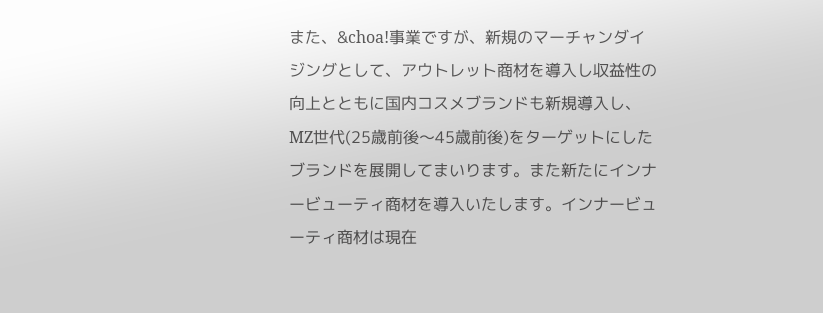また、&choa!事業ですが、新規のマーチャンダイジングとして、アウトレット商材を導入し収益性の向上とともに国内コスメブランドも新規導入し、MZ世代(25歳前後〜45歳前後)をターゲットにしたブランドを展開してまいります。また新たにインナービューティ商材を導入いたします。インナービューティ商材は現在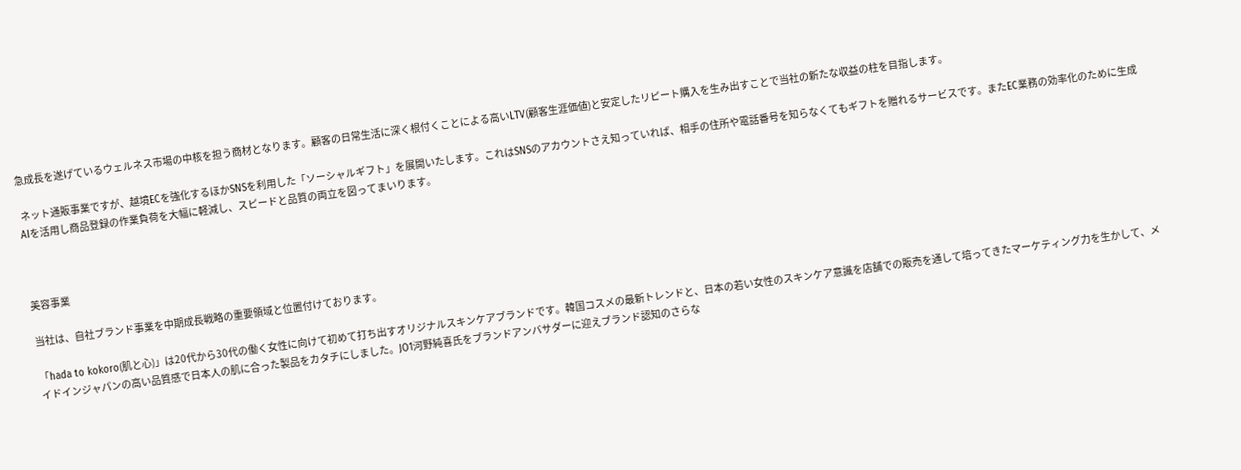急成長を遂げているウェルネス市場の中核を担う商材となります。顧客の日常生活に深く根付くことによる高いLTV(顧客生涯価値)と安定したリピート購入を生み出すことで当社の新たな収益の柱を目指します。

 ネット通販事業ですが、越境ECを強化するほかSNSを利用した「ソーシャルギフト」を展開いたします。これはSNSのアカウントさえ知っていれば、相手の住所や電話番号を知らなくてもギフトを贈れるサービスです。またEC業務の効率化のために生成AIを活用し商品登録の作業負荷を大幅に軽減し、スピードと品質の両立を図ってまいります。



美容事業

当社は、自社ブランド事業を中期成長戦略の重要領域と位置付けております。

「hada to kokoro(肌と心)」は20代から30代の働く女性に向けて初めて打ち出すオリジナルスキンケアブランドです。韓国コスメの最新トレンドと、日本の若い女性のスキンケア意識を店舗での販売を通して培ってきたマーケティング力を生かして、メイドインジャパンの高い品質感で日本人の肌に合った製品をカタチにしました。JO1河野純喜氏をブランドアンバサダーに迎えブランド認知のさらな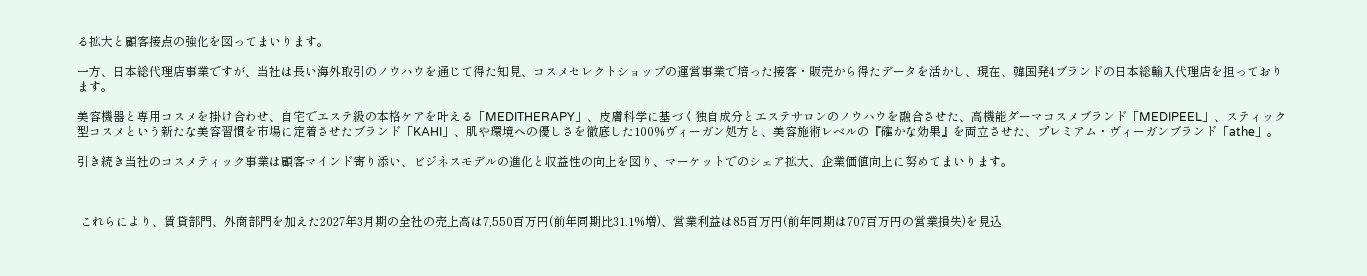る拡大と顧客接点の強化を図ってまいります。

一方、日本総代理店事業ですが、当社は長い海外取引のノウハウを通じて得た知見、コスメセレクトショップの運営事業で培った接客・販売から得たデータを活かし、現在、韓国発4ブランドの日本総輸入代理店を担っております。

美容機器と専用コスメを掛け合わせ、自宅でエステ級の本格ケアを叶える「MEDITHERAPY」、皮膚科学に基づく独自成分とエステサロンのノウハウを融合させた、高機能ダーマコスメブランド「MEDIPEEL」、スティック型コスメという新たな美容習慣を市場に定着させたブランド「KAHI」、肌や環境への優しさを徹底した100%ヴィーガン処方と、美容施術レベルの『確かな効果』を両立させた、プレミアム・ヴィーガンブランド「athe」。

引き続き当社のコスメティック事業は顧客マインド寄り添い、ビジネスモデルの進化と収益性の向上を図り、マーケットでのシェア拡大、企業価値向上に努めてまいります。



 これらにより、賃貸部門、外商部門を加えた2027年3月期の全社の売上高は7,550百万円(前年同期比31.1%増)、営業利益は85百万円(前年同期は707百万円の営業損失)を見込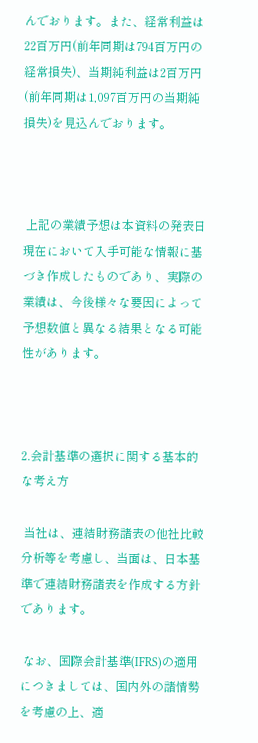んでおります。また、経常利益は22百万円(前年同期は794百万円の経常損失)、当期純利益は2百万円(前年同期は1,097百万円の当期純損失)を見込んでおります。



 上記の業績予想は本資料の発表日現在において入手可能な情報に基づき作成したものであり、実際の業績は、今後様々な要因によって予想数値と異なる結果となる可能性があります。



2.会計基準の選択に関する基本的な考え方

 当社は、連結財務諸表の他社比較分析等を考慮し、当面は、日本基準で連結財務諸表を作成する方針であります。

 なお、国際会計基準(IFRS)の適用につきましては、国内外の諸情勢を考慮の上、適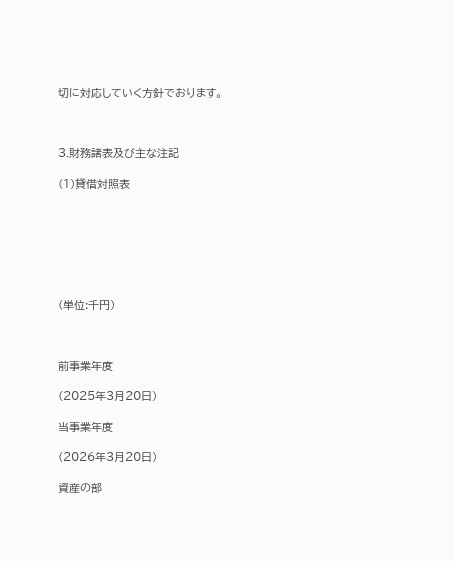切に対応していく方針でおります。



3.財務諸表及び主な注記

(1)貸借対照表







(単位:千円)



前事業年度

(2025年3月20日)

当事業年度

(2026年3月20日)

資産の部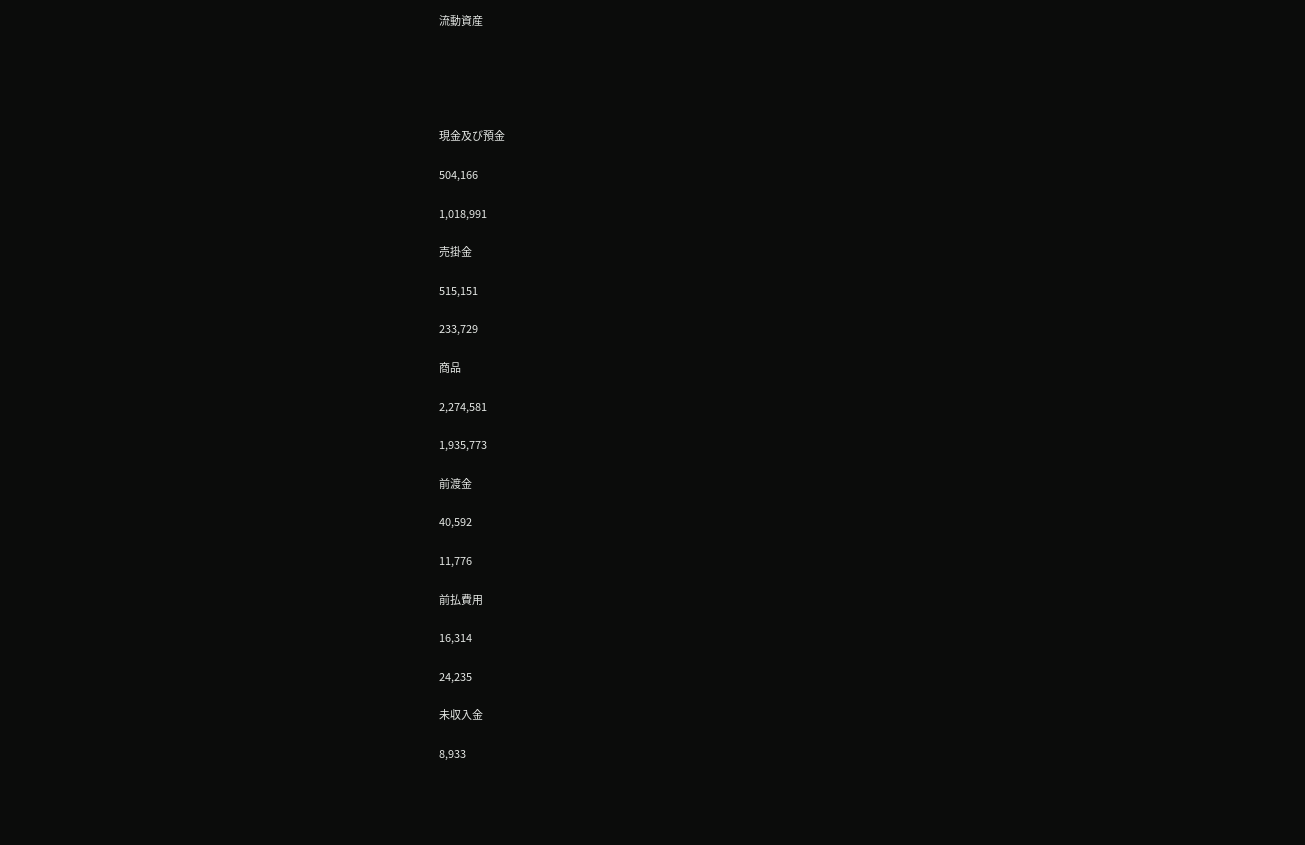流動資産





現金及び預金

504,166

1,018,991

売掛金

515,151

233,729

商品

2,274,581

1,935,773

前渡金

40,592

11,776

前払費用

16,314

24,235

未収入金

8,933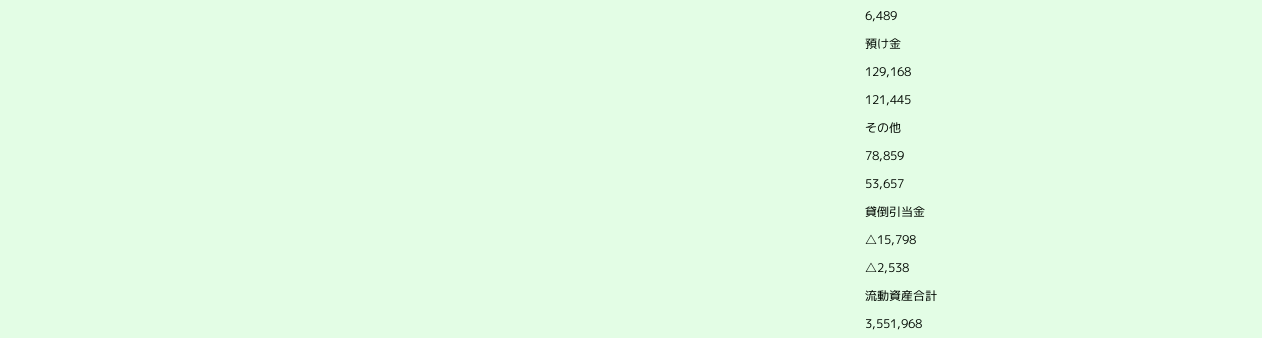6,489

預け金

129,168

121,445

その他

78,859

53,657

貸倒引当金

△15,798

△2,538

流動資産合計

3,551,968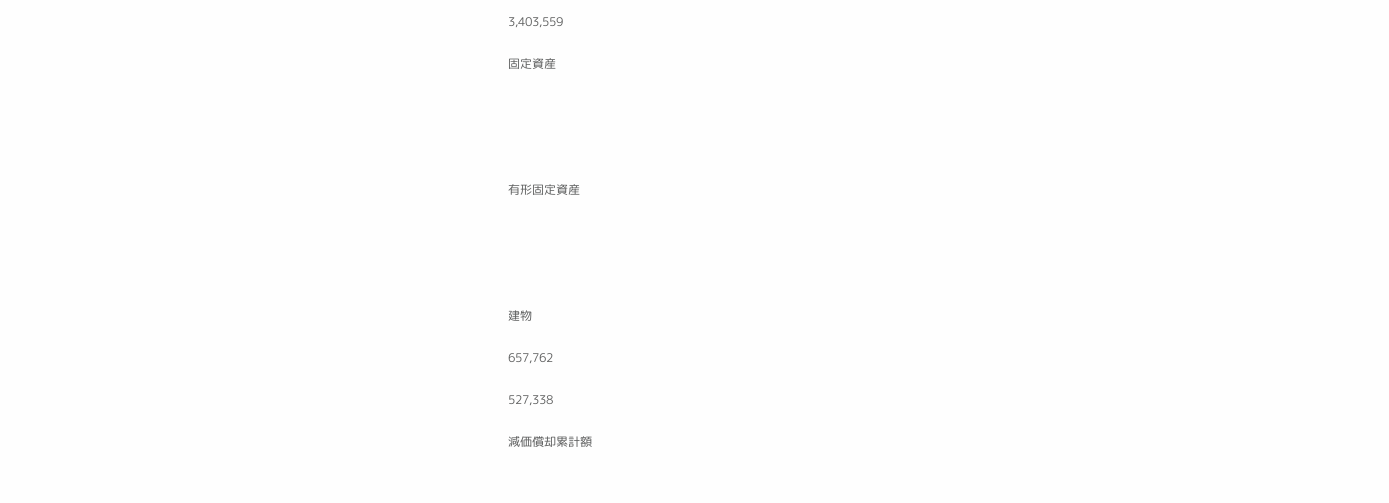3,403,559

固定資産





有形固定資産





建物

657,762

527,338

減価償却累計額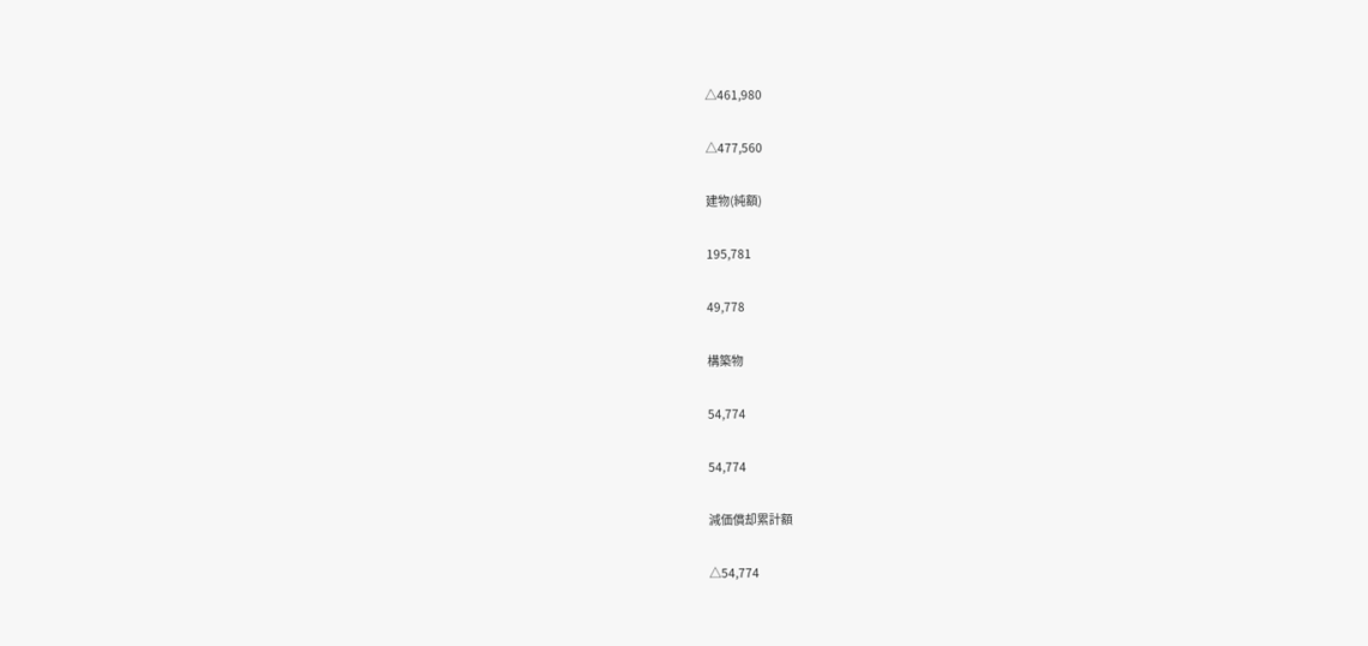△461,980

△477,560

建物(純額)

195,781

49,778

構築物

54,774

54,774

減価償却累計額

△54,774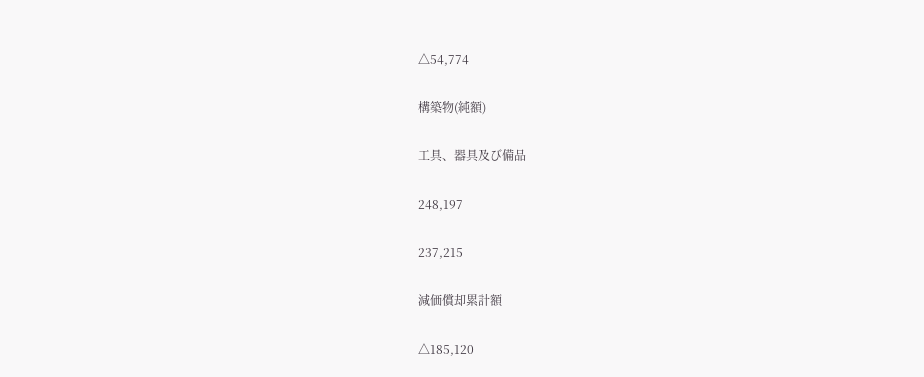△54,774

構築物(純額)

工具、器具及び備品

248,197

237,215

減価償却累計額

△185,120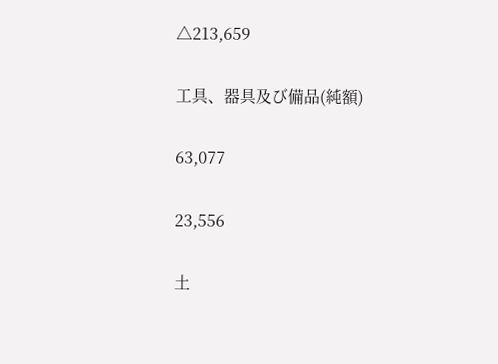△213,659

工具、器具及び備品(純額)

63,077

23,556

土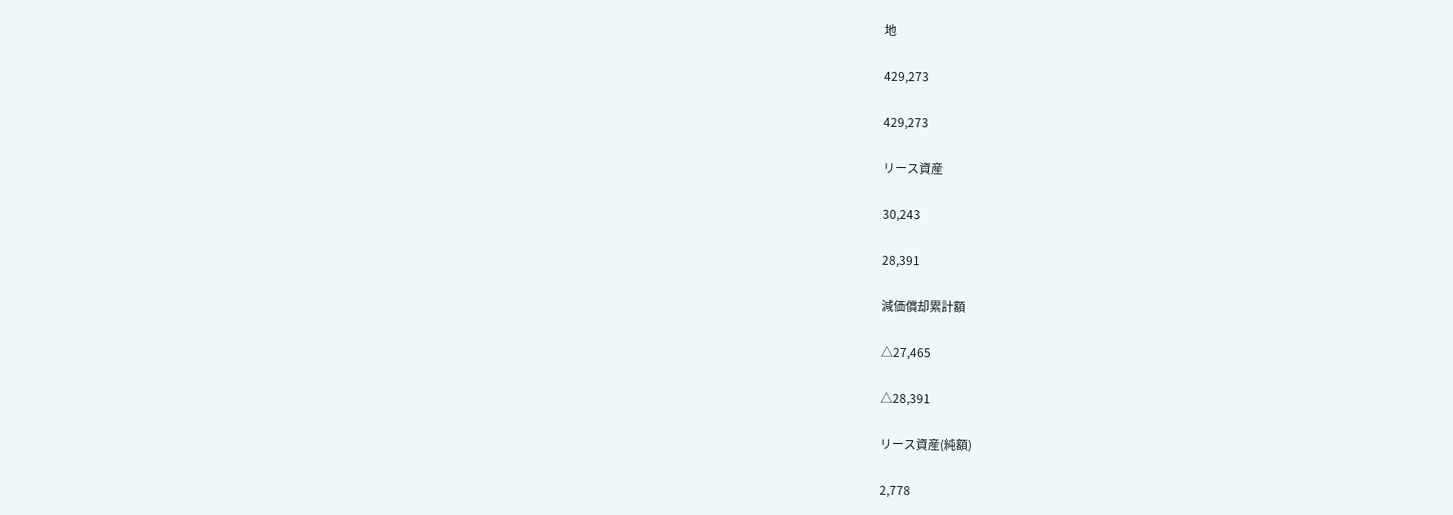地

429,273

429,273

リース資産

30,243

28,391

減価償却累計額

△27,465

△28,391

リース資産(純額)

2,778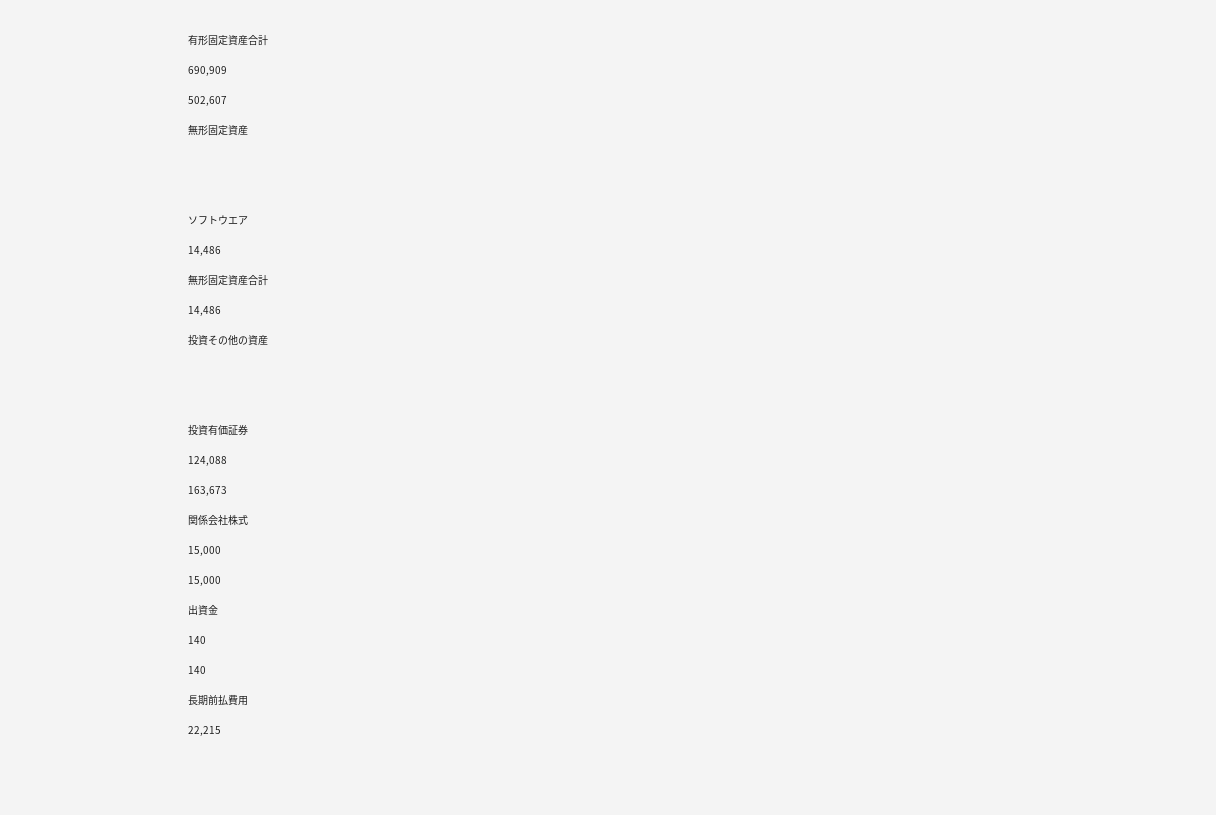有形固定資産合計

690,909

502,607

無形固定資産





ソフトウエア

14,486

無形固定資産合計

14,486

投資その他の資産





投資有価証券

124,088

163,673

関係会社株式

15,000

15,000

出資金

140

140

長期前払費用

22,215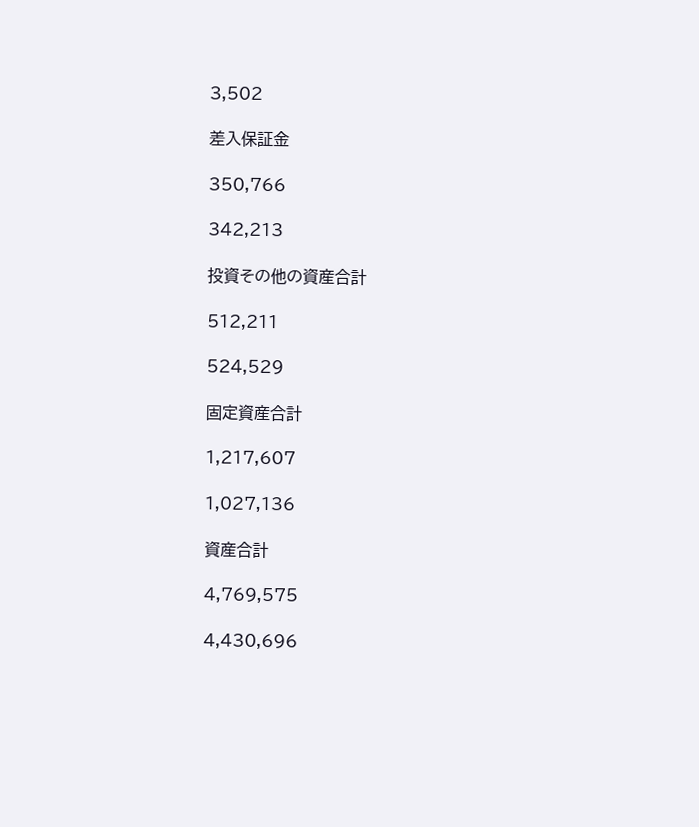3,502

差入保証金

350,766

342,213

投資その他の資産合計

512,211

524,529

固定資産合計

1,217,607

1,027,136

資産合計

4,769,575

4,430,696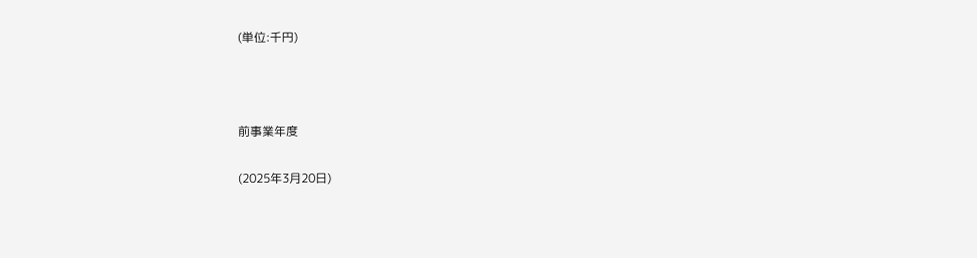(単位:千円)



前事業年度

(2025年3月20日)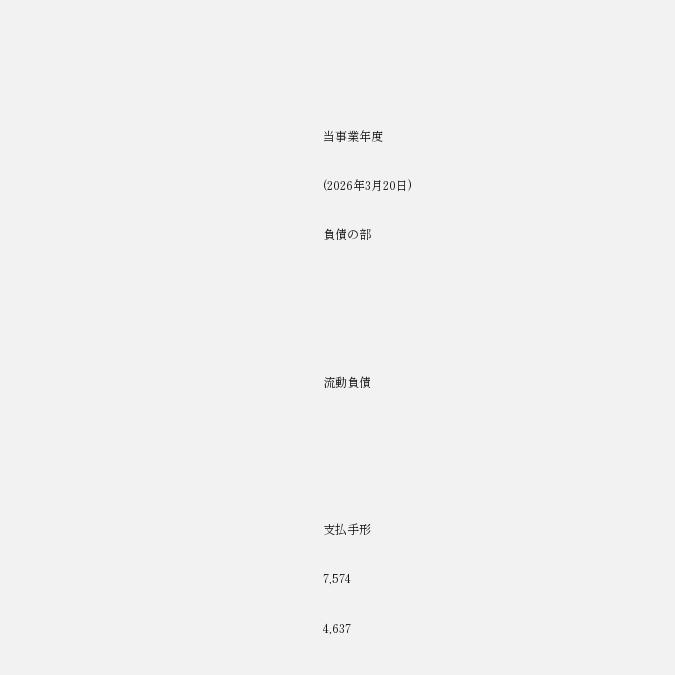当事業年度

(2026年3月20日)

負債の部





流動負債





支払手形

7,574

4,637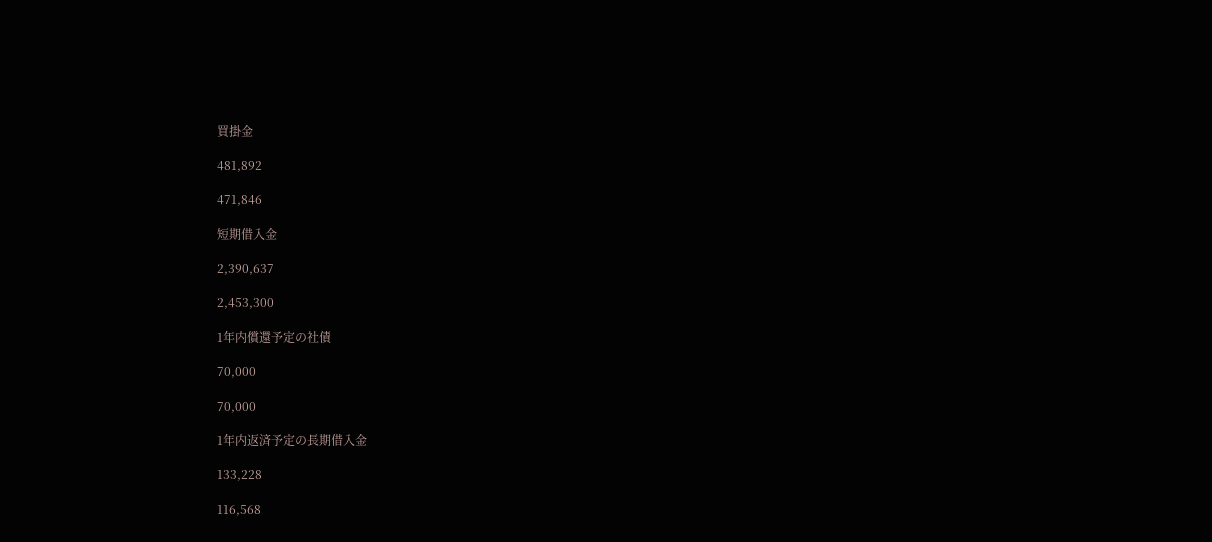買掛金

481,892

471,846

短期借入金

2,390,637

2,453,300

1年内償還予定の社債

70,000

70,000

1年内返済予定の長期借入金

133,228

116,568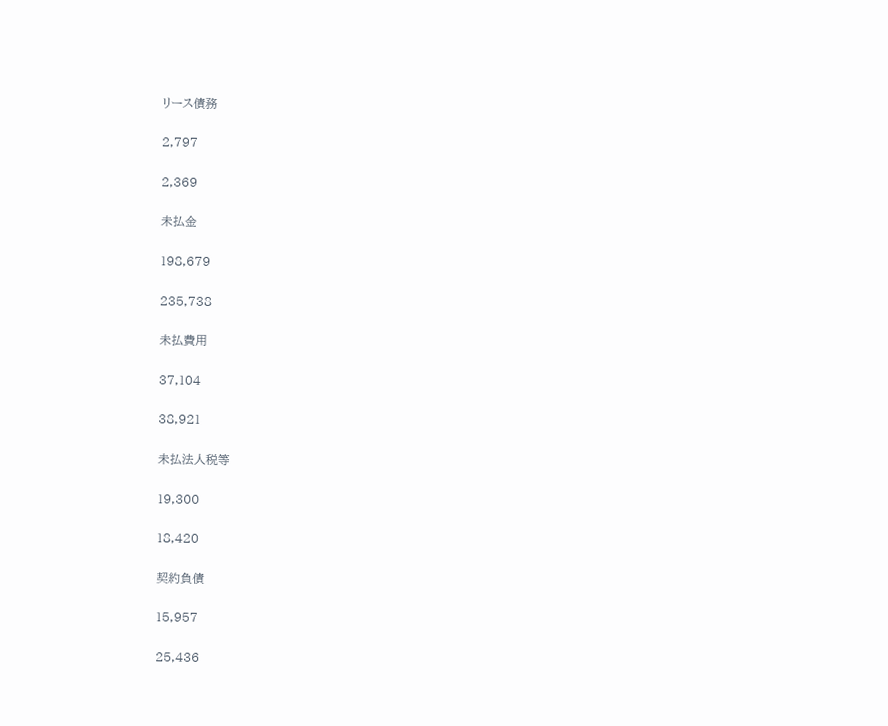リース債務

2,797

2,369

未払金

198,679

235,738

未払費用

37,104

38,921

未払法人税等

19,300

18,420

契約負債

15,957

25,436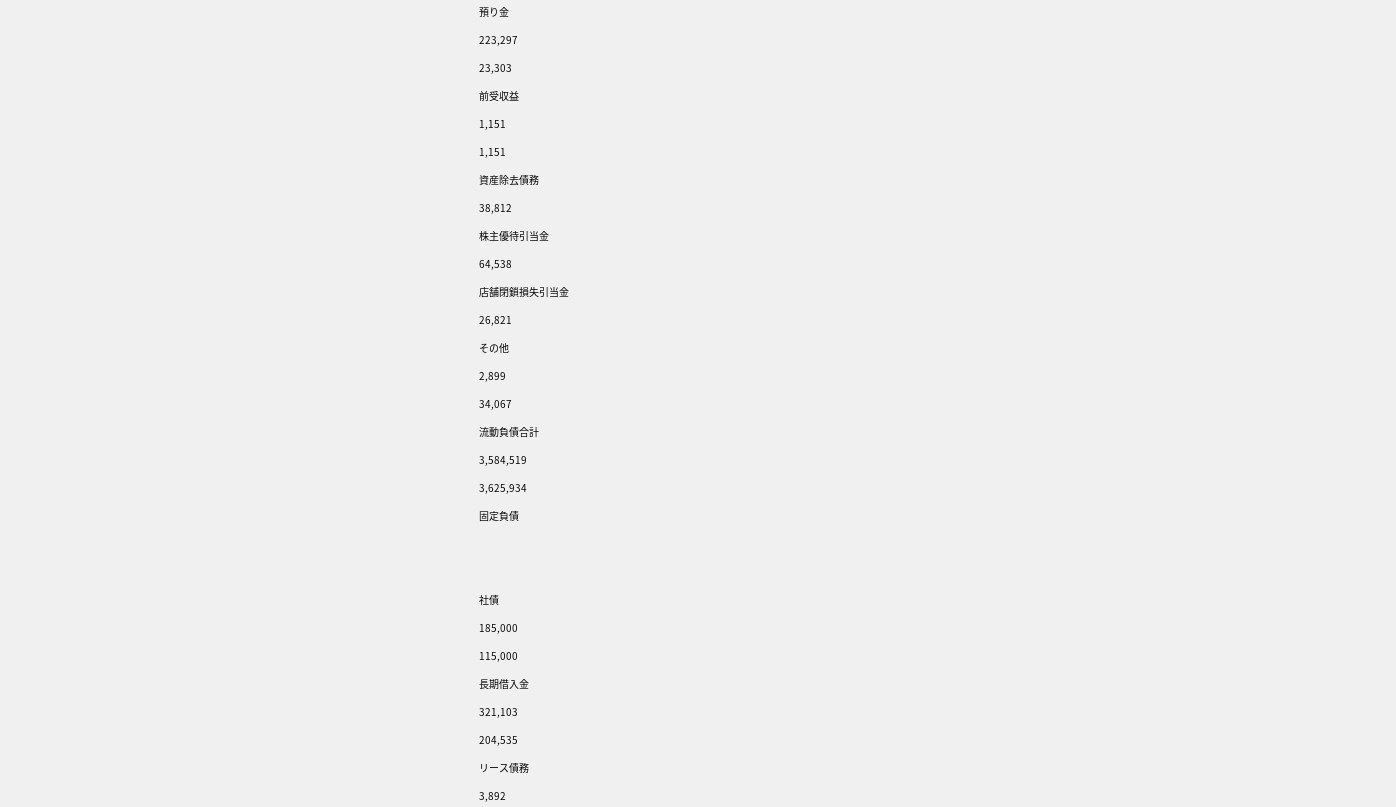預り金

223,297

23,303

前受収益

1,151

1,151

資産除去債務

38,812

株主優待引当金

64,538

店舗閉鎖損失引当金

26,821

その他

2,899

34,067

流動負債合計

3,584,519

3,625,934

固定負債





社債

185,000

115,000

長期借入金

321,103

204,535

リース債務

3,892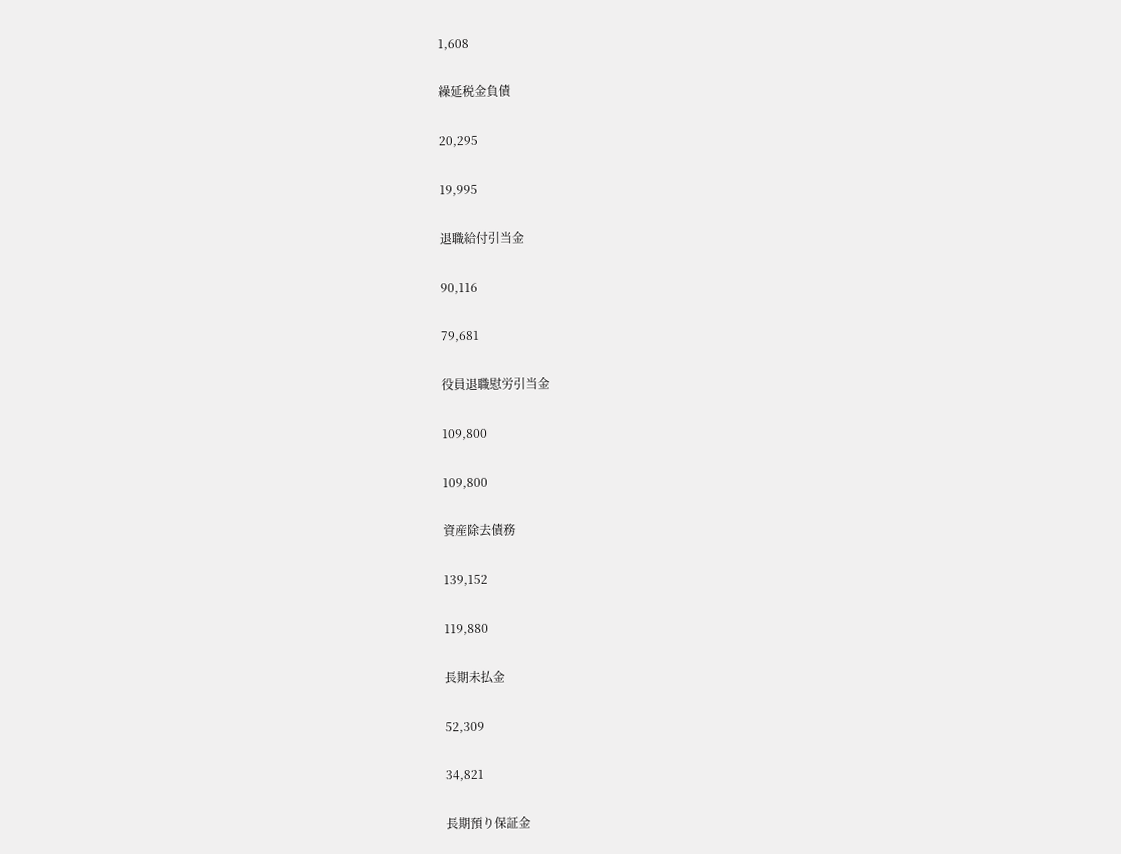1,608

繰延税金負債

20,295

19,995

退職給付引当金

90,116

79,681

役員退職慰労引当金

109,800

109,800

資産除去債務

139,152

119,880

長期未払金

52,309

34,821

長期預り保証金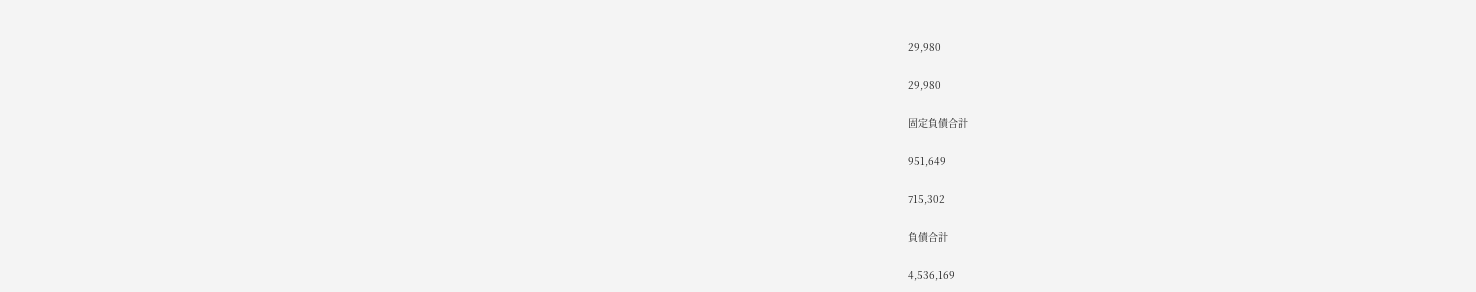29,980

29,980

固定負債合計

951,649

715,302

負債合計

4,536,169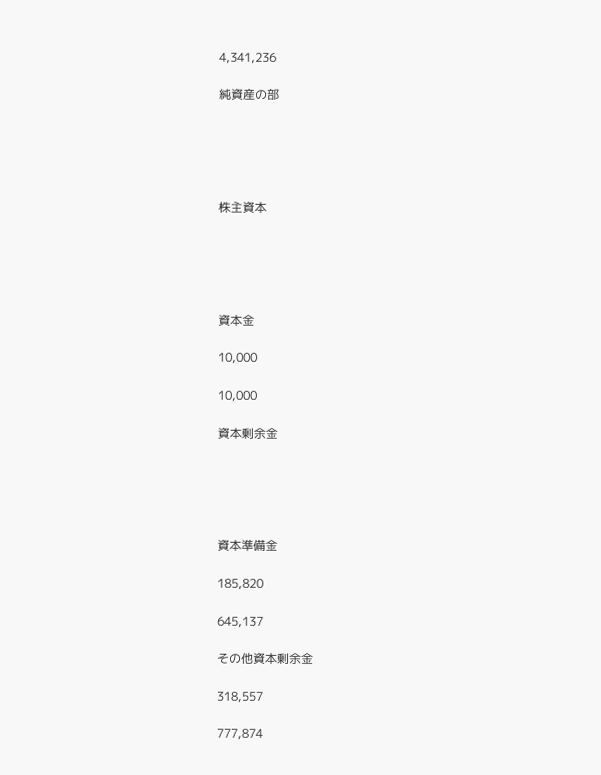4,341,236

純資産の部





株主資本





資本金

10,000

10,000

資本剰余金





資本準備金

185,820

645,137

その他資本剰余金

318,557

777,874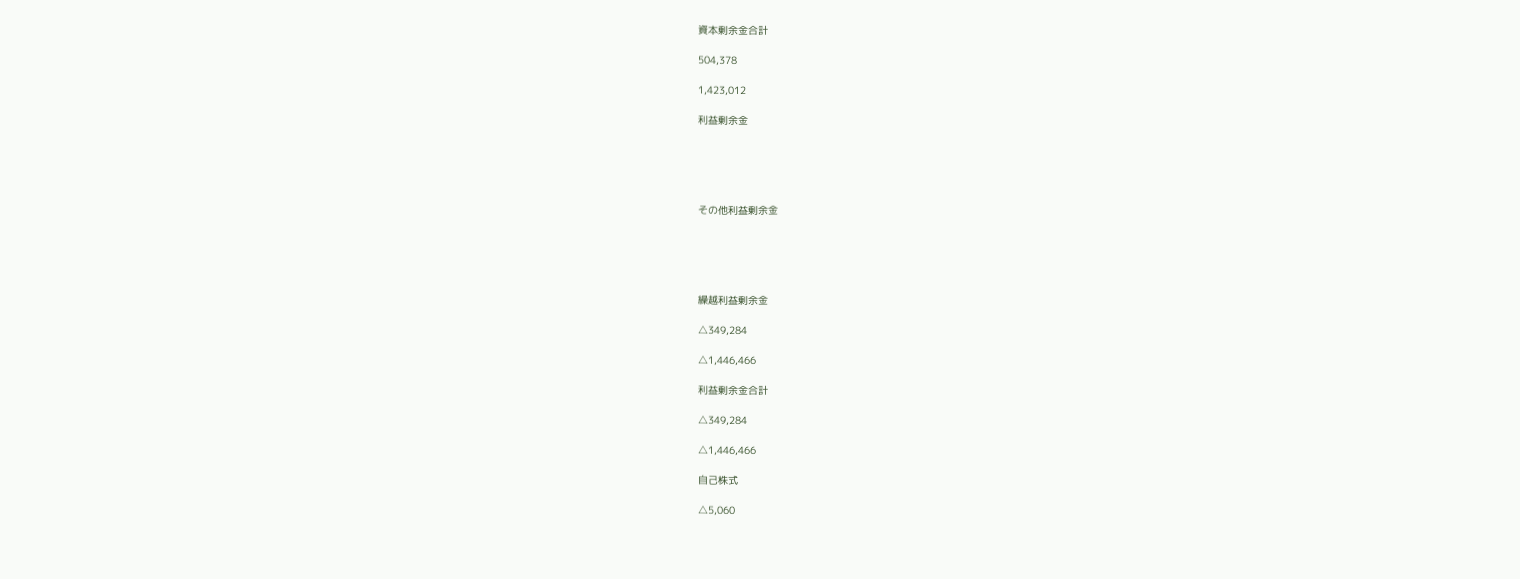資本剰余金合計

504,378

1,423,012

利益剰余金





その他利益剰余金





繰越利益剰余金

△349,284

△1,446,466

利益剰余金合計

△349,284

△1,446,466

自己株式

△5,060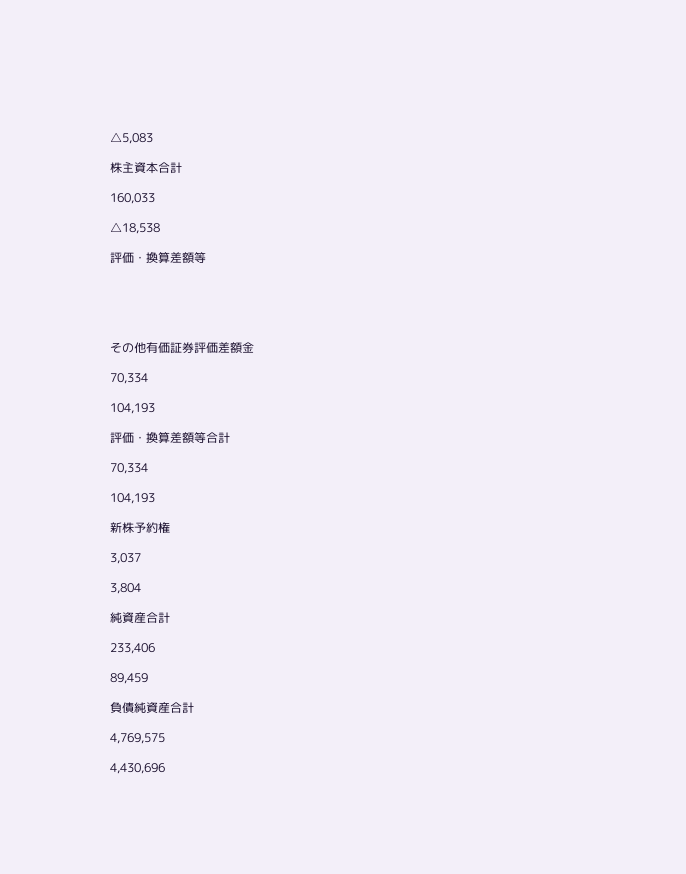△5,083

株主資本合計

160,033

△18,538

評価・換算差額等





その他有価証券評価差額金

70,334

104,193

評価・換算差額等合計

70,334

104,193

新株予約権

3,037

3,804

純資産合計

233,406

89,459

負債純資産合計

4,769,575

4,430,696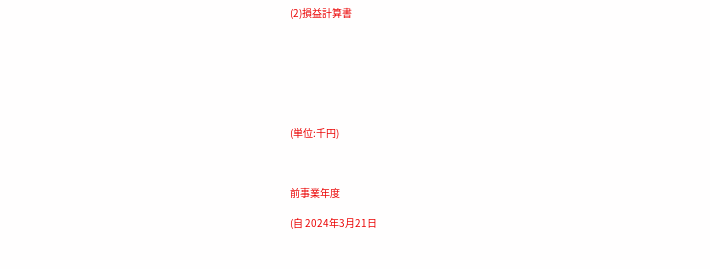(2)損益計算書







(単位:千円)



前事業年度

(自 2024年3月21日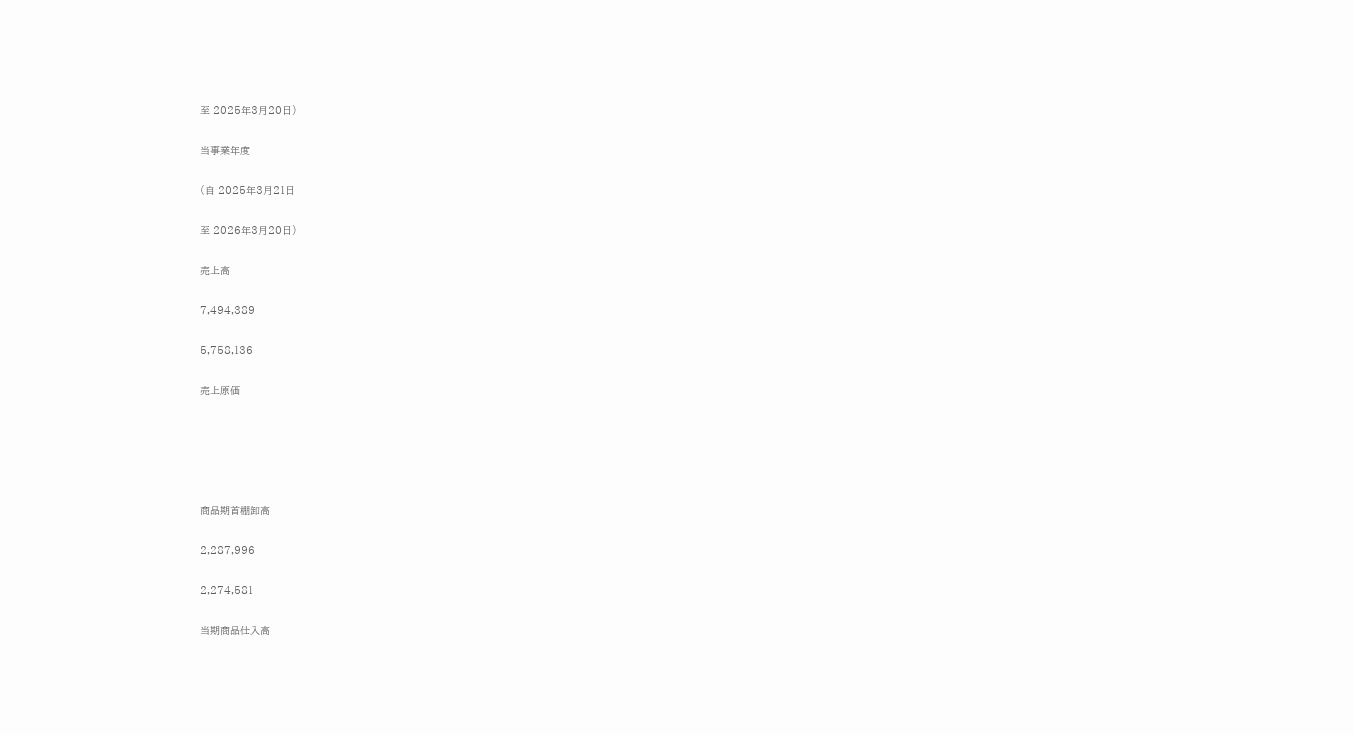至 2025年3月20日)

当事業年度

(自 2025年3月21日

至 2026年3月20日)

売上高

7,494,389

5,758,136

売上原価





商品期首棚卸高

2,287,996

2,274,581

当期商品仕入高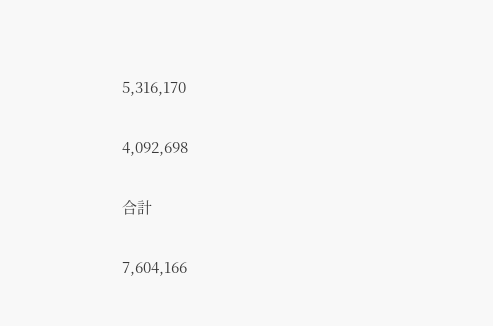5,316,170

4,092,698

合計

7,604,166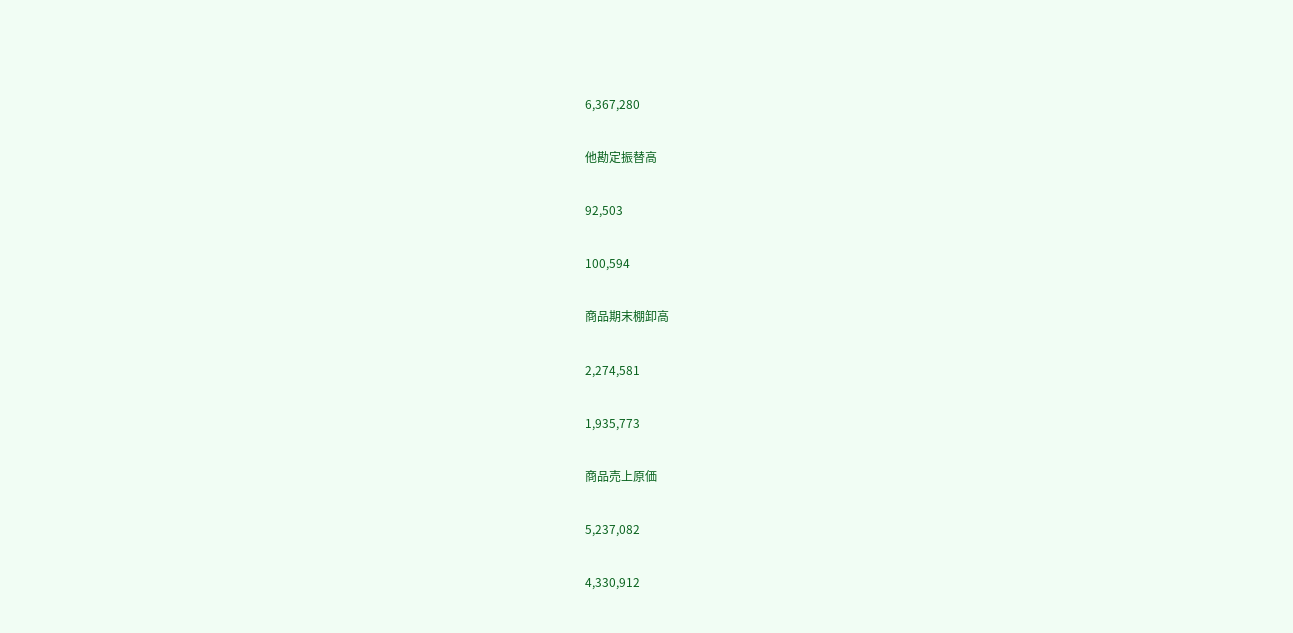6,367,280

他勘定振替高

92,503

100,594

商品期末棚卸高

2,274,581

1,935,773

商品売上原価

5,237,082

4,330,912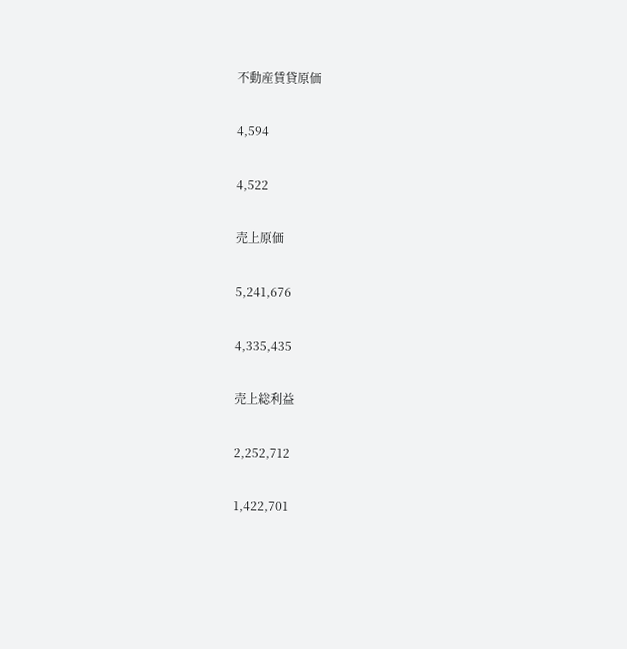不動産賃貸原価

4,594

4,522

売上原価

5,241,676

4,335,435

売上総利益

2,252,712

1,422,701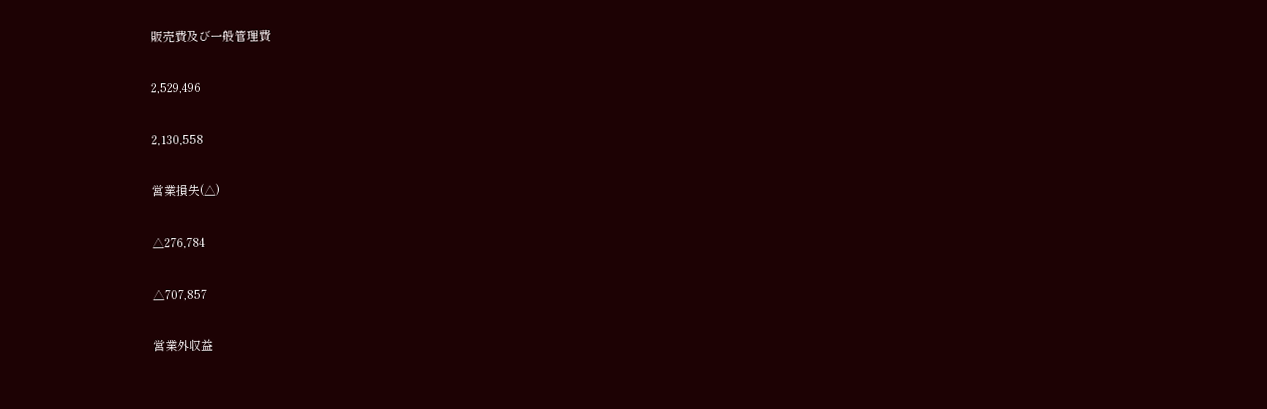販売費及び一般管理費

2,529,496

2,130,558

営業損失(△)

△276,784

△707,857

営業外収益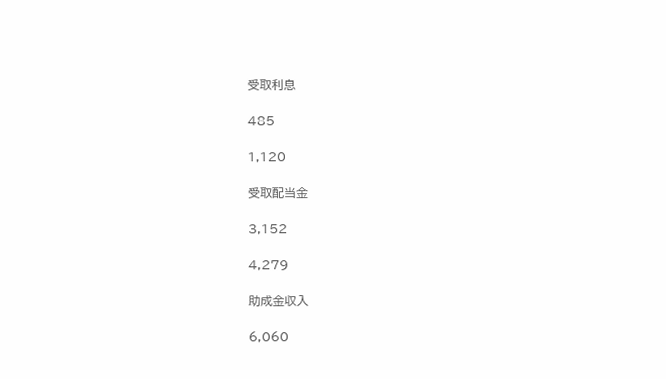受取利息

485

1,120

受取配当金

3,152

4,279

助成金収入

6,060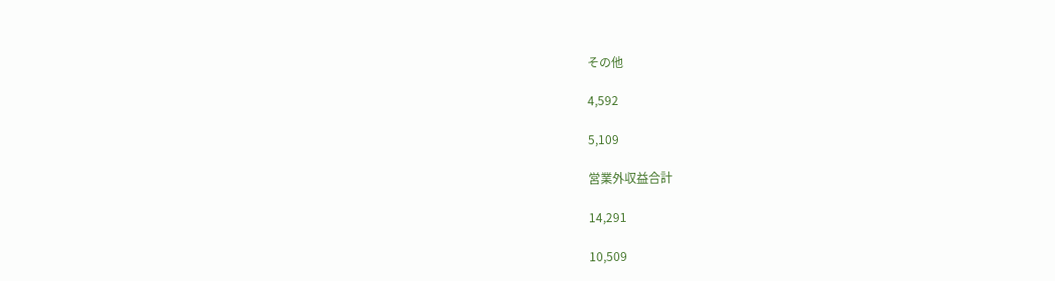その他

4,592

5,109

営業外収益合計

14,291

10,509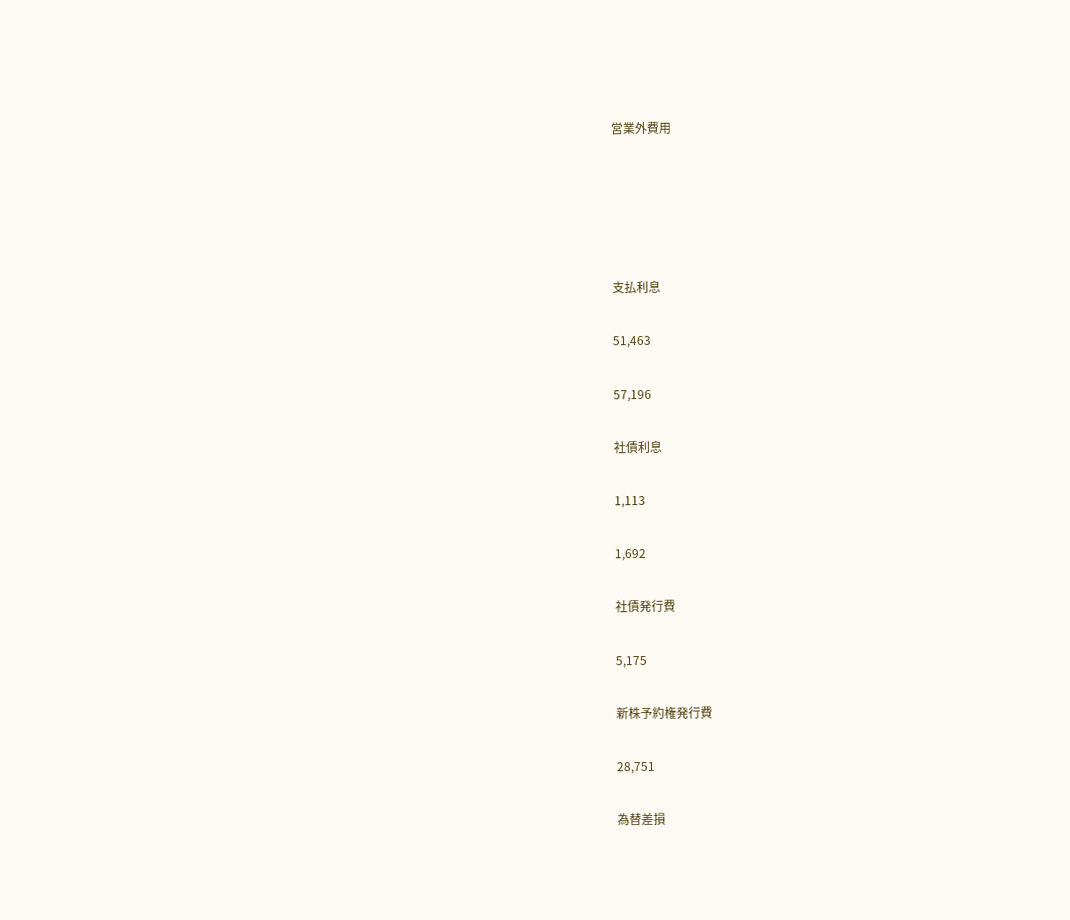営業外費用





支払利息

51,463

57,196

社債利息

1,113

1,692

社債発行費

5,175

新株予約権発行費

28,751

為替差損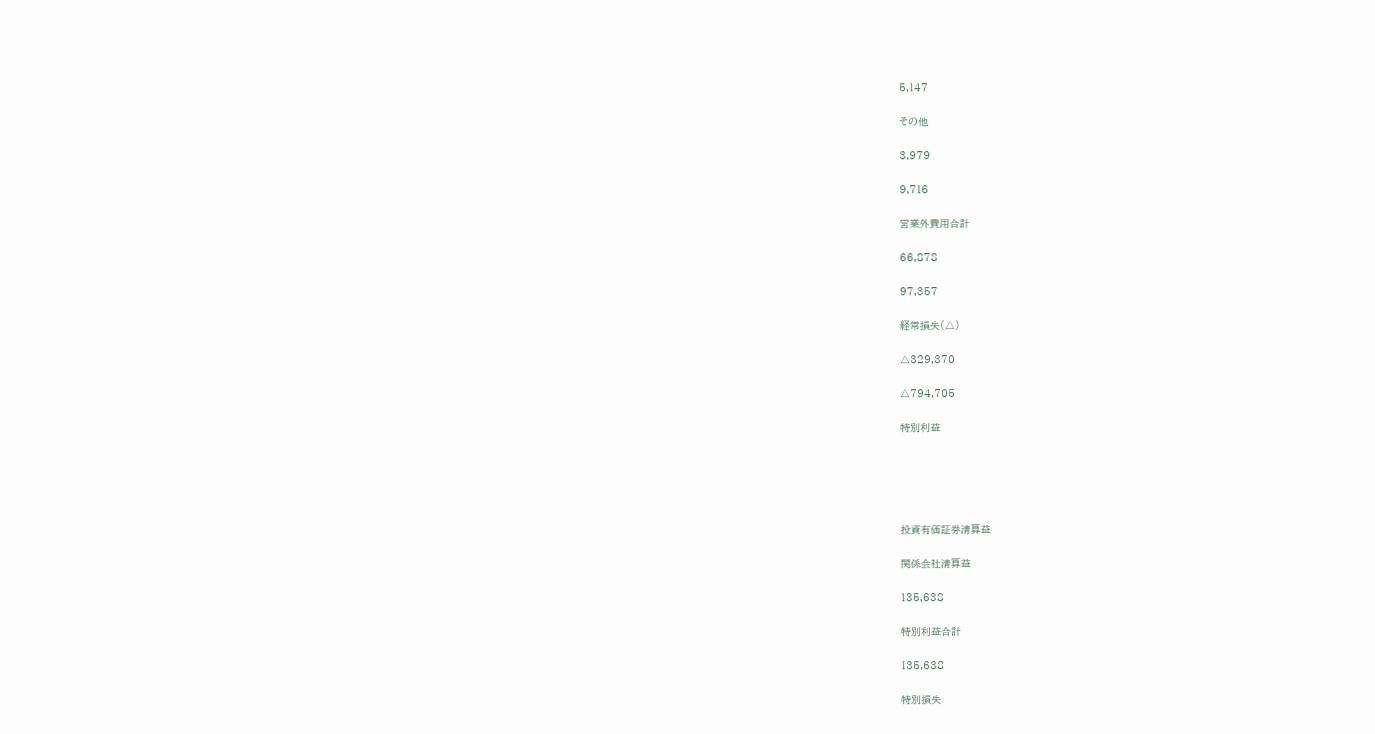5,147

その他

3,979

9,716

営業外費用合計

66,878

97,357

経常損失(△)

△329,370

△794,705

特別利益





投資有価証券清算益

関係会社清算益

135,638

特別利益合計

135,638

特別損失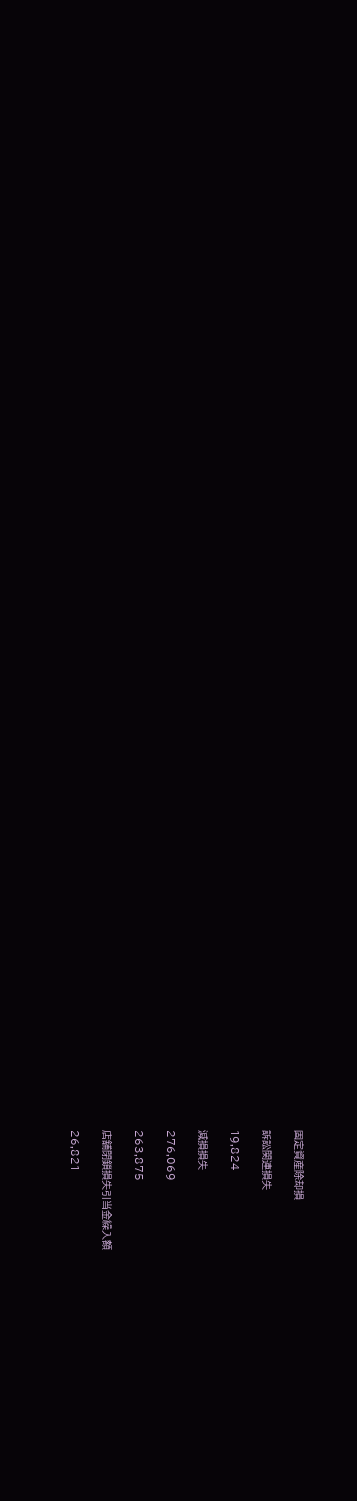固定資産除却損

訴訟関連損失

19,824

減損損失

276,069

263,875

店舗閉鎖損失引当金繰入額

26,821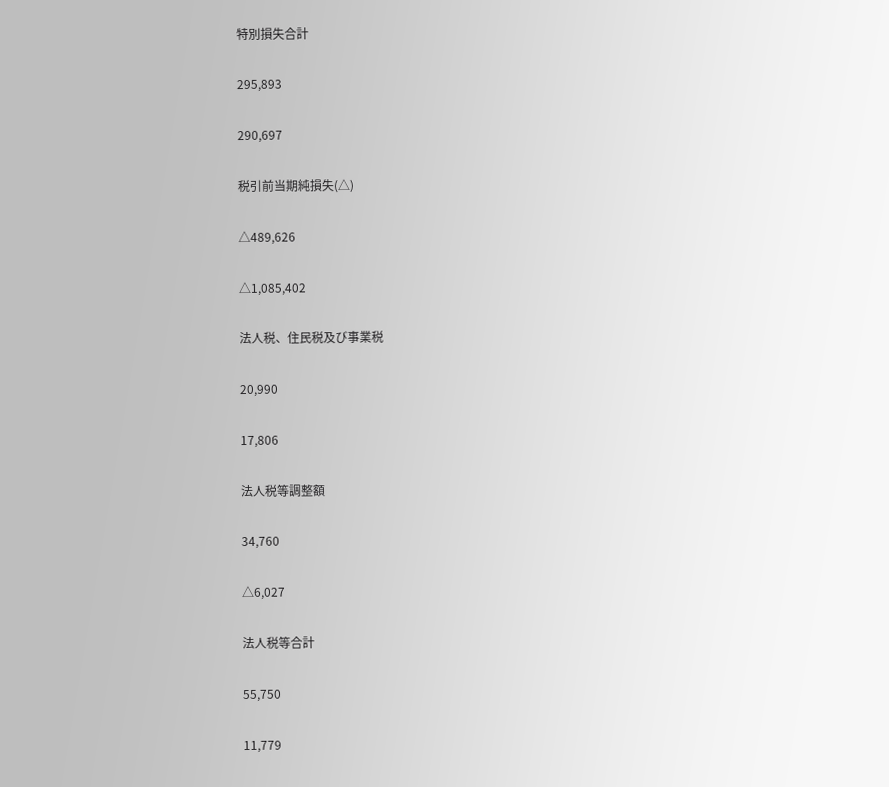特別損失合計

295,893

290,697

税引前当期純損失(△)

△489,626

△1,085,402

法人税、住民税及び事業税

20,990

17,806

法人税等調整額

34,760

△6,027

法人税等合計

55,750

11,779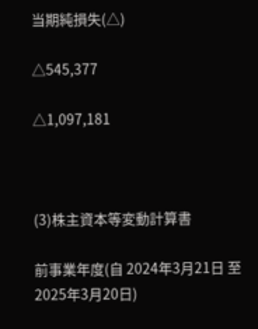当期純損失(△)

△545,377

△1,097,181



(3)株主資本等変動計算書

前事業年度(自 2024年3月21日 至 2025年3月20日)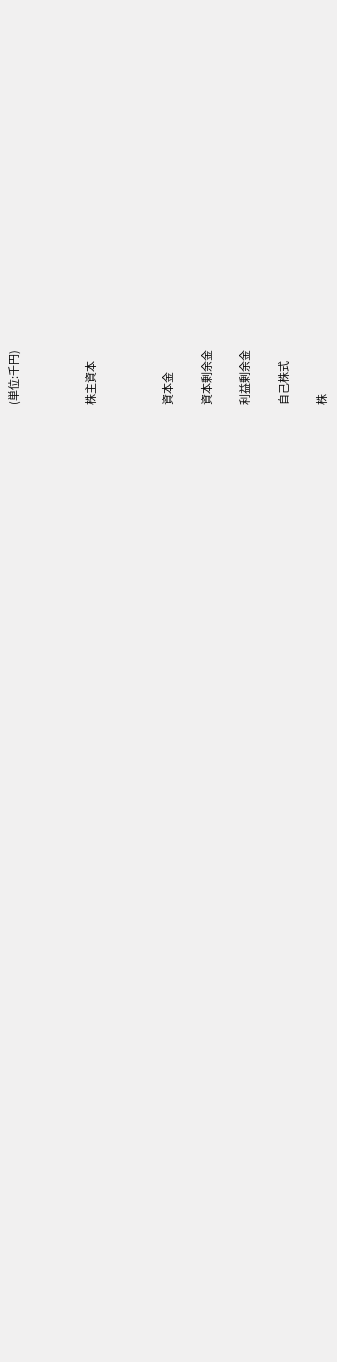(単位:千円)



株主資本



資本金

資本剰余金

利益剰余金

自己株式

株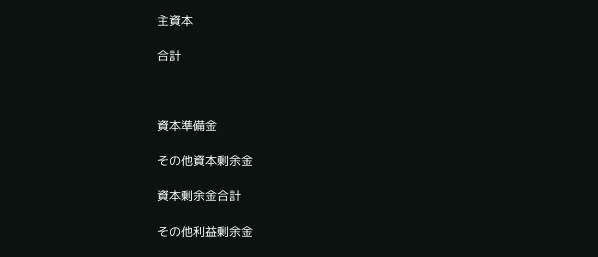主資本

合計



資本準備金

その他資本剰余金

資本剰余金合計

その他利益剰余金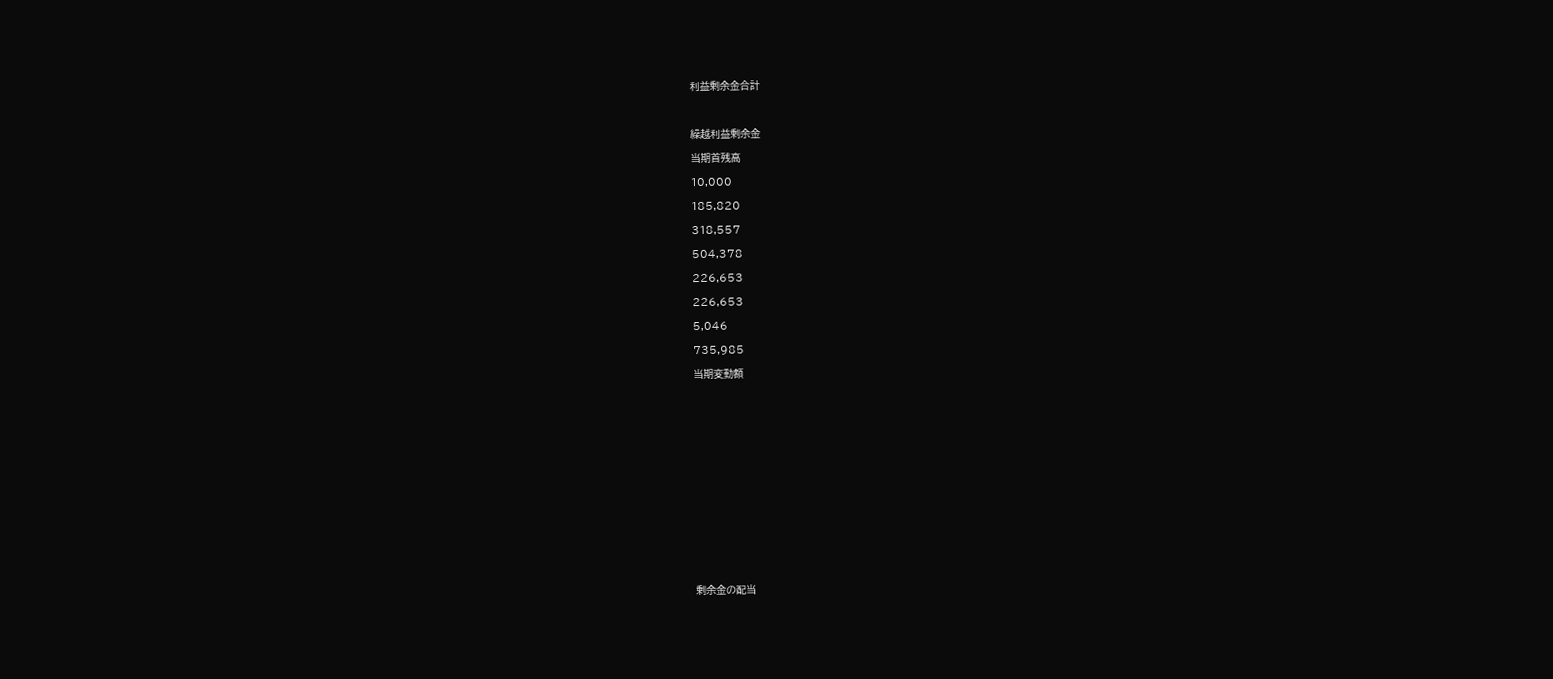利益剰余金合計



繰越利益剰余金

当期首残高

10,000

185,820

318,557

504,378

226,653

226,653

5,046

735,985

当期変動額

















剰余金の配当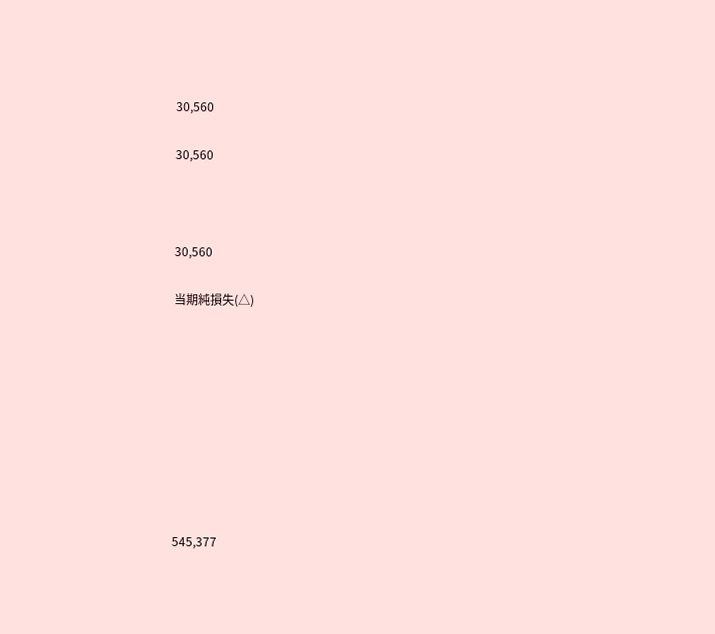30,560

30,560



30,560

当期純損失(△)









545,377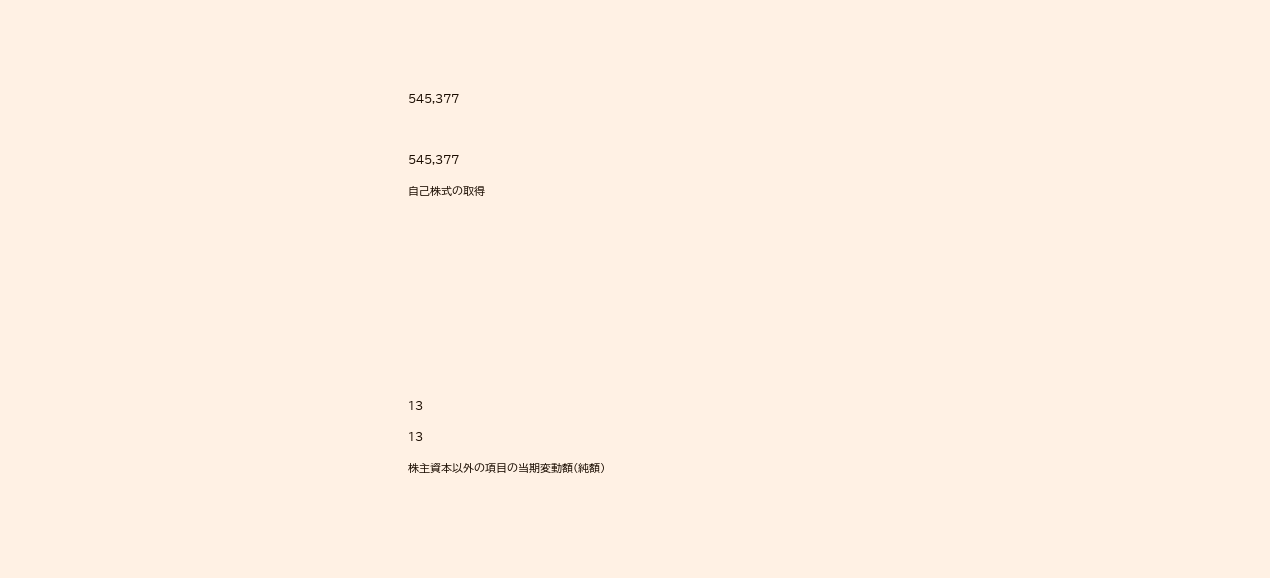545,377



545,377

自己株式の取得













13

13

株主資本以外の項目の当期変動額(純額)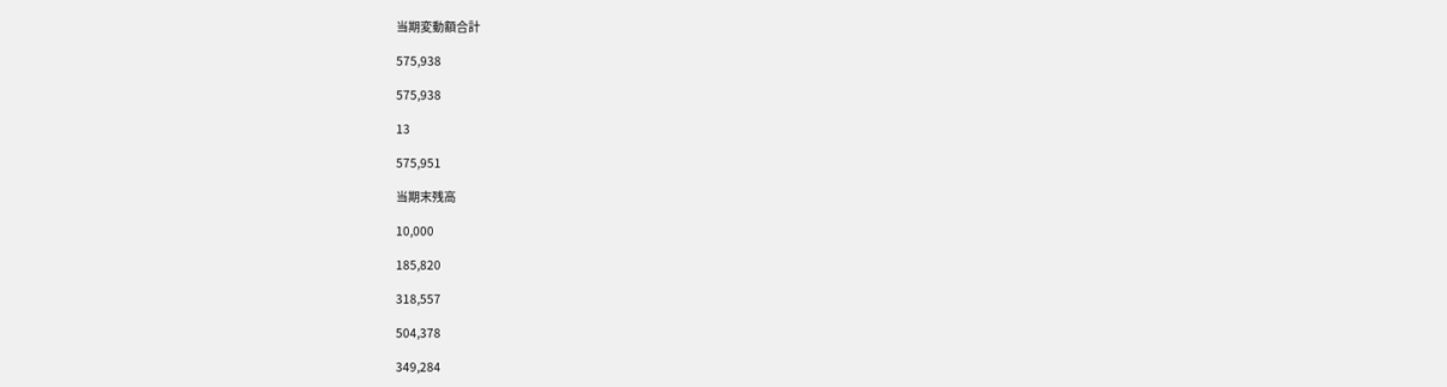当期変動額合計

575,938

575,938

13

575,951

当期末残高

10,000

185,820

318,557

504,378

349,284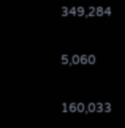349,284

5,060

160,033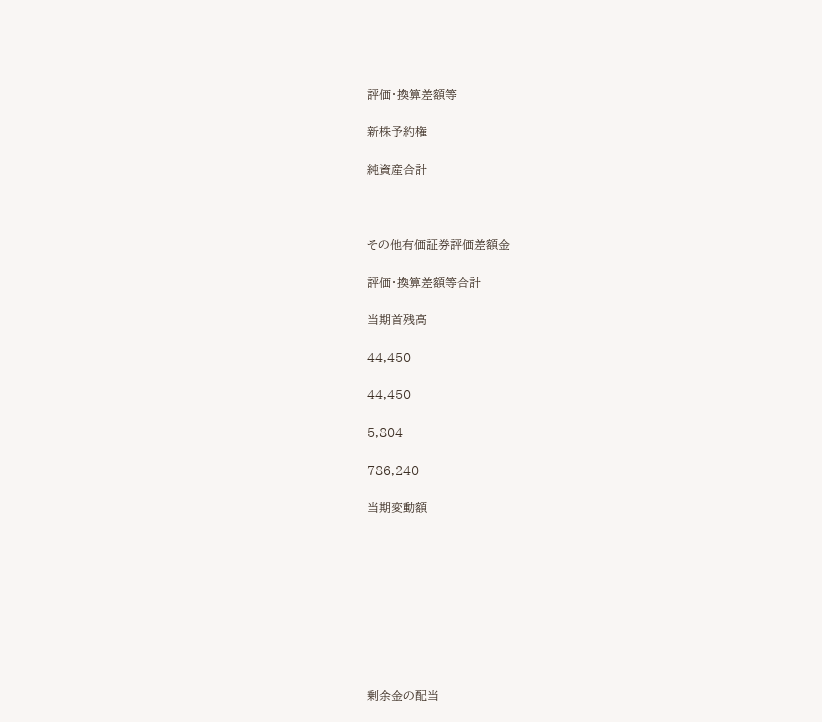評価・換算差額等

新株予約権

純資産合計



その他有価証券評価差額金

評価・換算差額等合計

当期首残高

44,450

44,450

5,804

786,240

当期変動額









剰余金の配当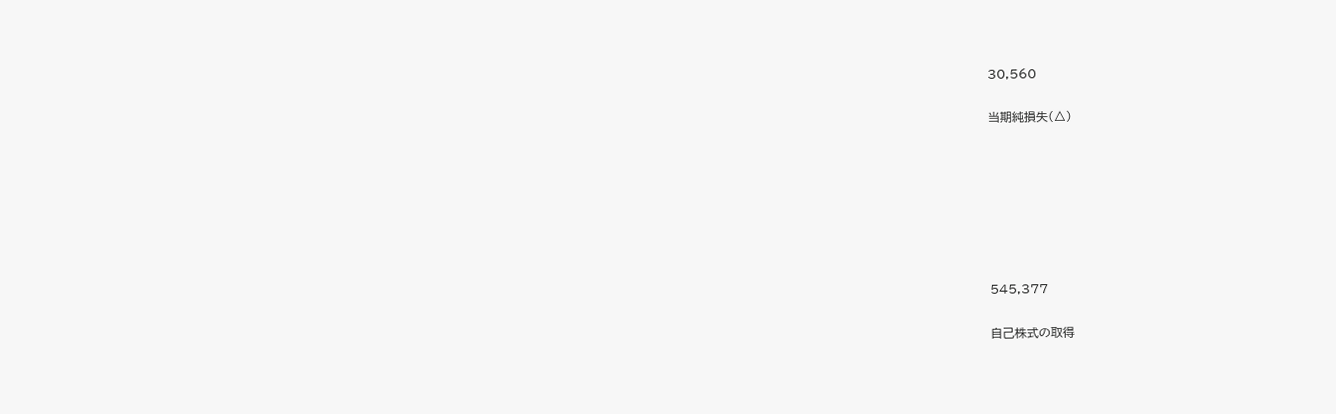30,560

当期純損失(△)







545,377

自己株式の取得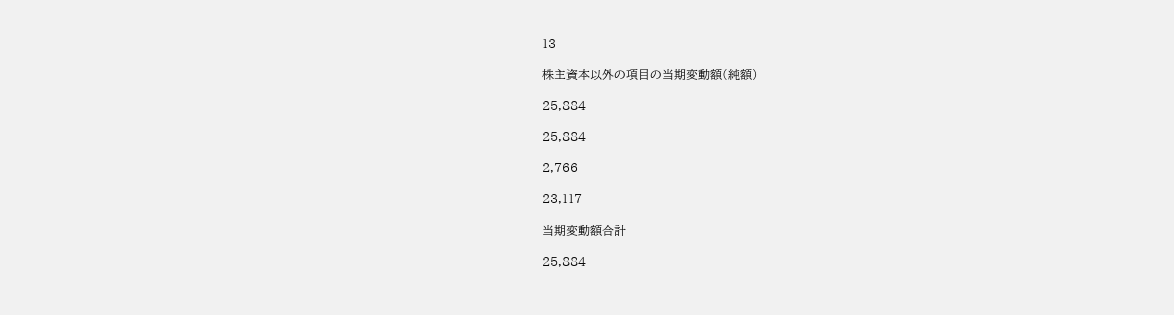13

株主資本以外の項目の当期変動額(純額)

25,884

25,884

2,766

23,117

当期変動額合計

25,884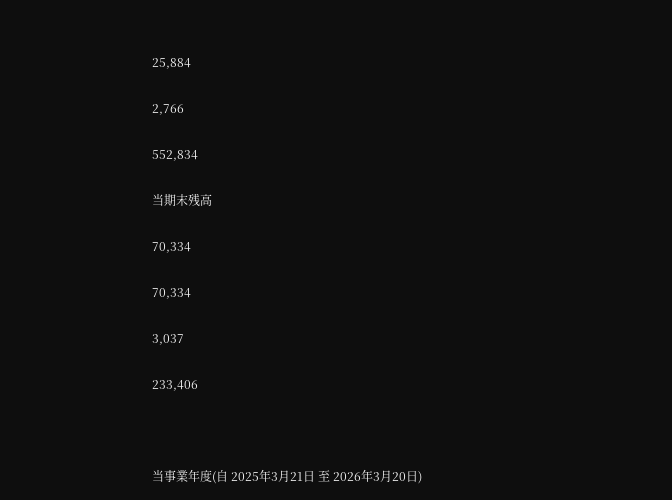25,884

2,766

552,834

当期末残高

70,334

70,334

3,037

233,406



当事業年度(自 2025年3月21日 至 2026年3月20日)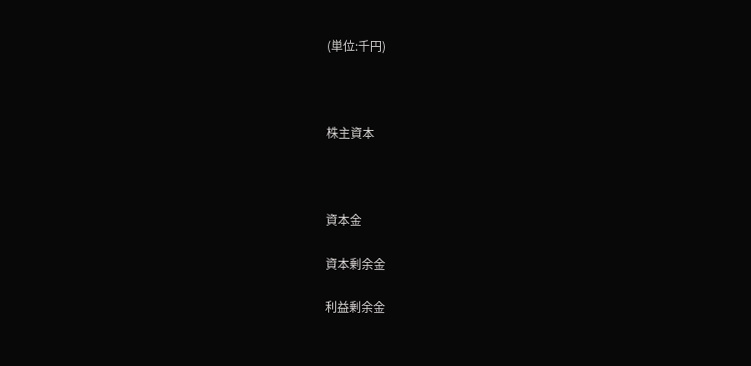(単位:千円)



株主資本



資本金

資本剰余金

利益剰余金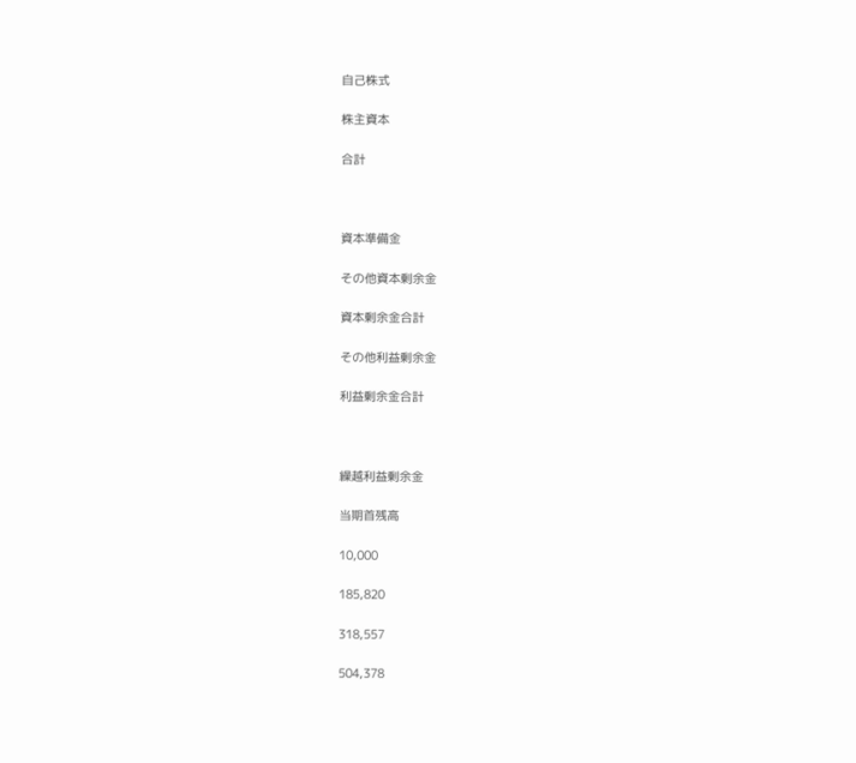自己株式

株主資本

合計



資本準備金

その他資本剰余金

資本剰余金合計

その他利益剰余金

利益剰余金合計



繰越利益剰余金

当期首残高

10,000

185,820

318,557

504,378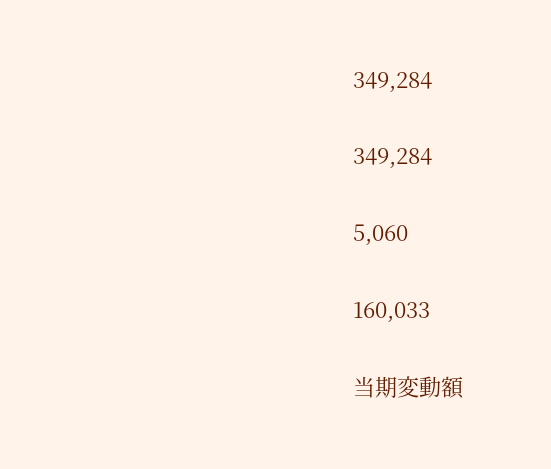349,284

349,284

5,060

160,033

当期変動額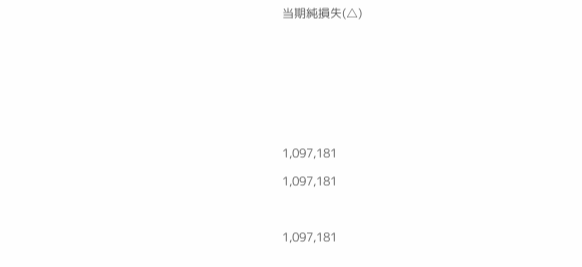当期純損失(△)









1,097,181

1,097,181



1,097,181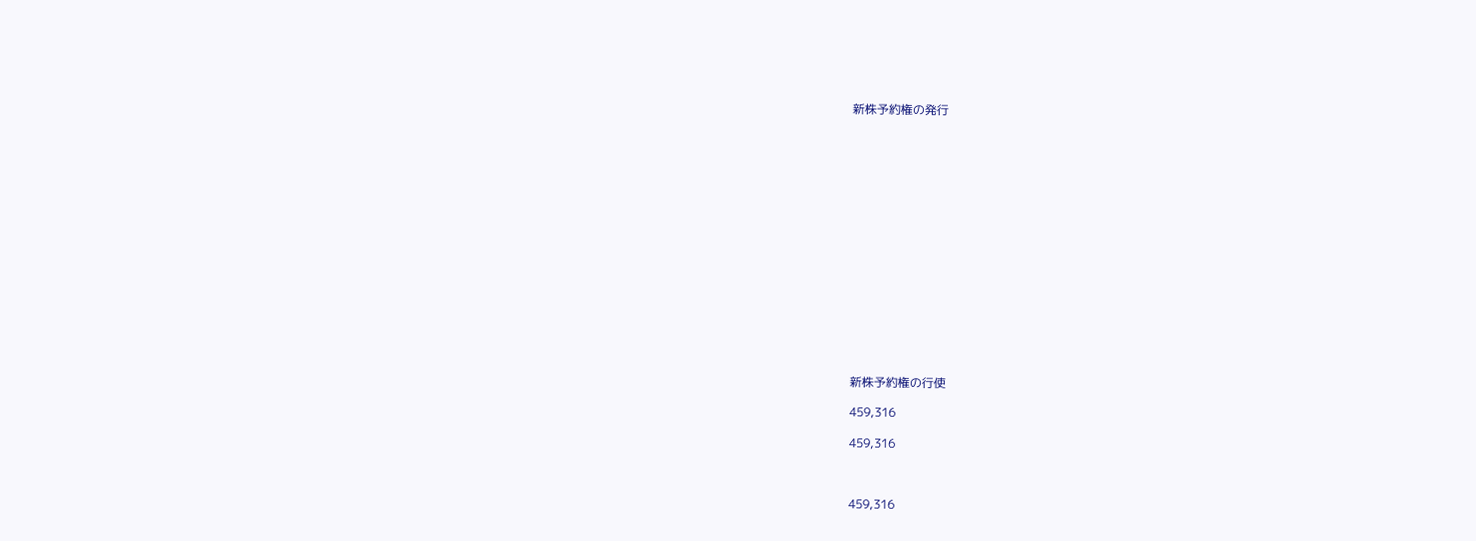新株予約権の発行

















新株予約権の行使

459,316

459,316



459,316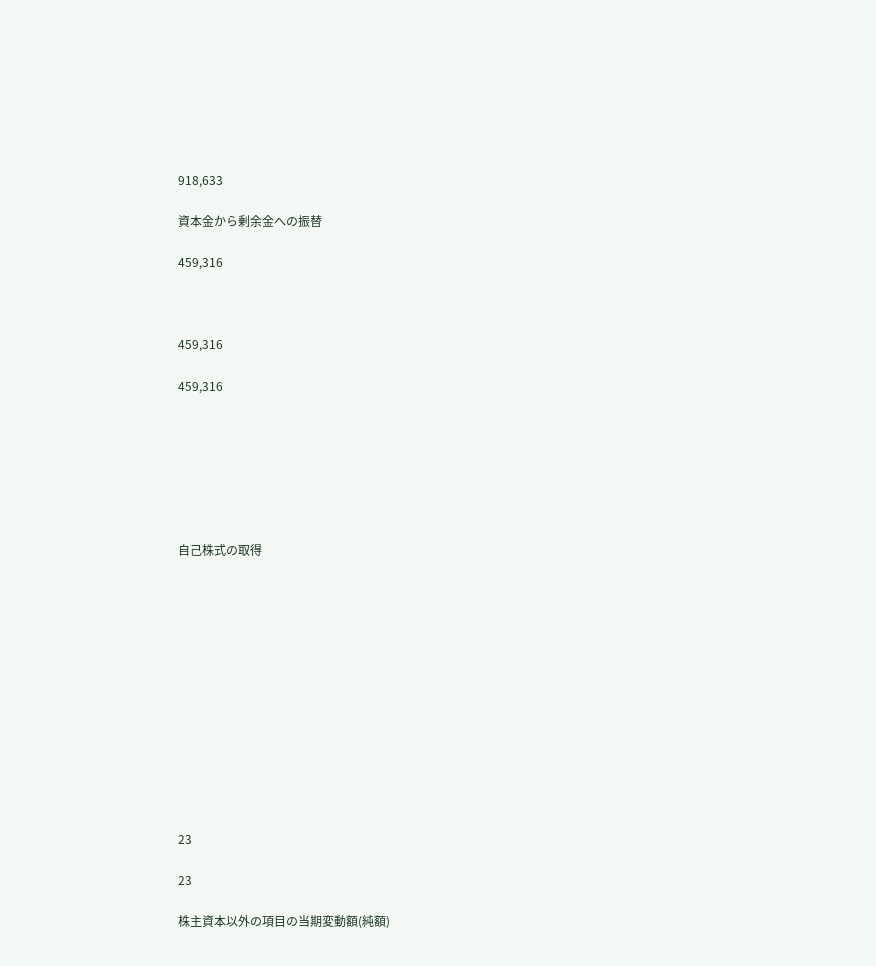918,633

資本金から剰余金への振替

459,316



459,316

459,316







自己株式の取得













23

23

株主資本以外の項目の当期変動額(純額)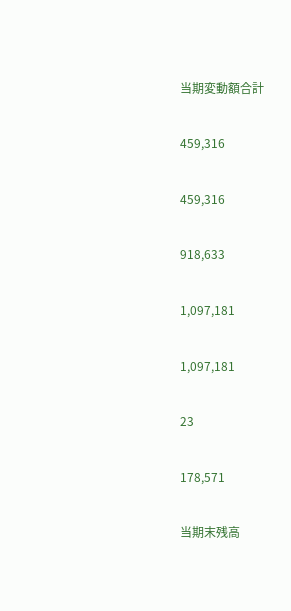当期変動額合計

459,316

459,316

918,633

1,097,181

1,097,181

23

178,571

当期末残高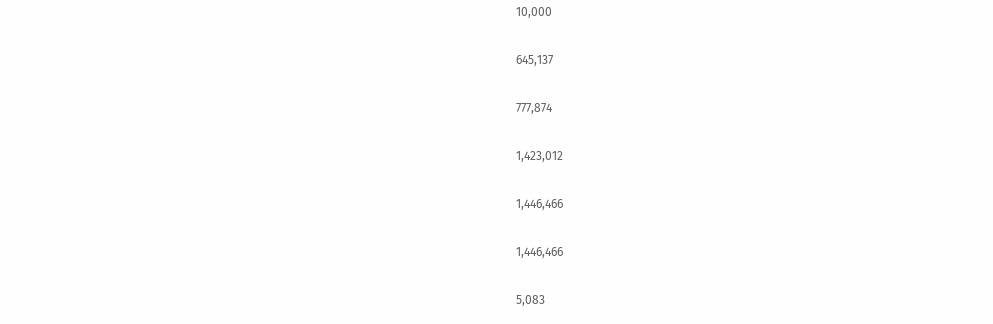10,000

645,137

777,874

1,423,012

1,446,466

1,446,466

5,083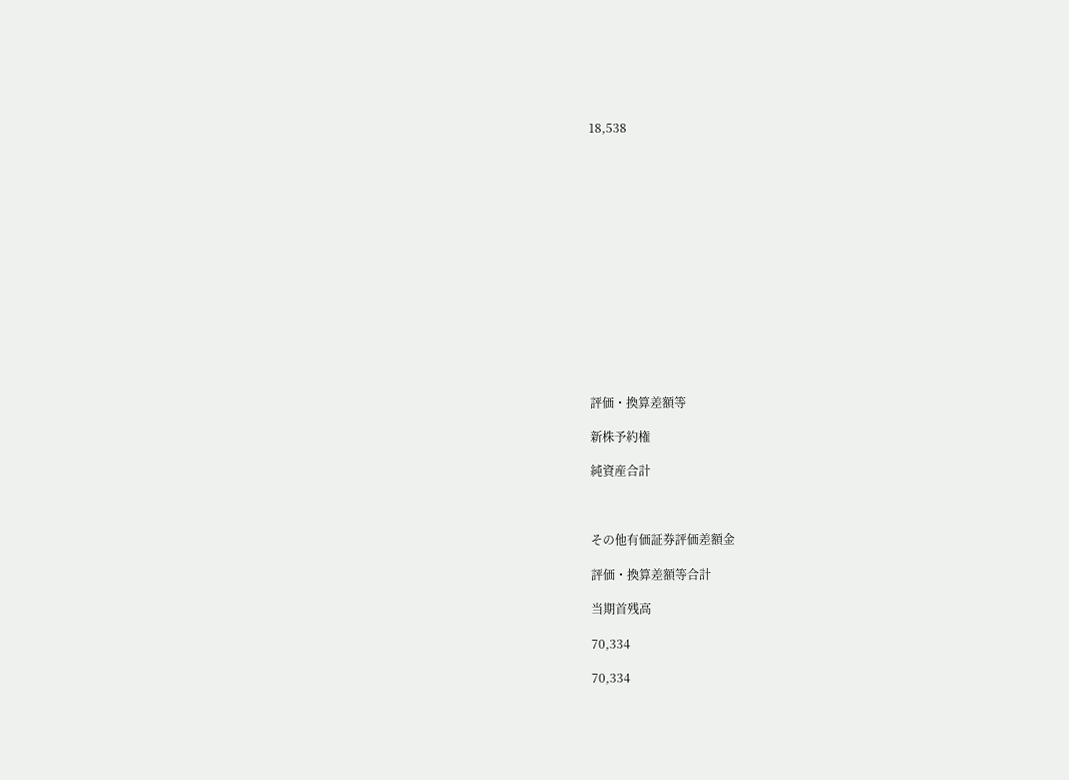18,538















評価・換算差額等

新株予約権

純資産合計



その他有価証券評価差額金

評価・換算差額等合計

当期首残高

70,334

70,334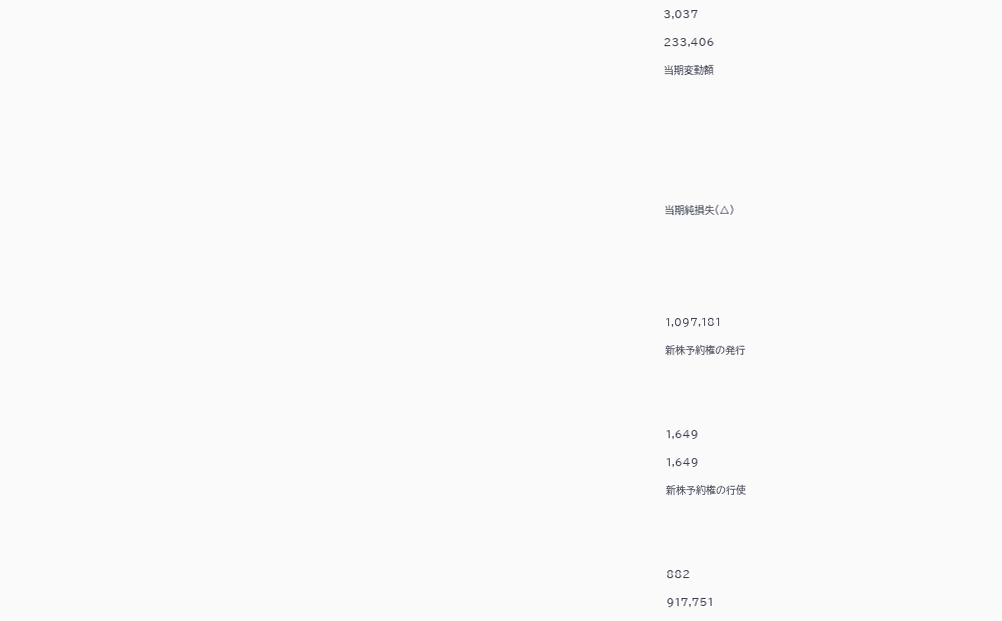3,037

233,406

当期変動額









当期純損失(△)







1,097,181

新株予約権の発行





1,649

1,649

新株予約権の行使





882

917,751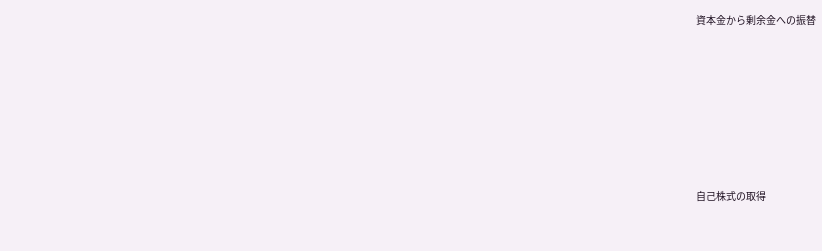資本金から剰余金への振替







自己株式の取得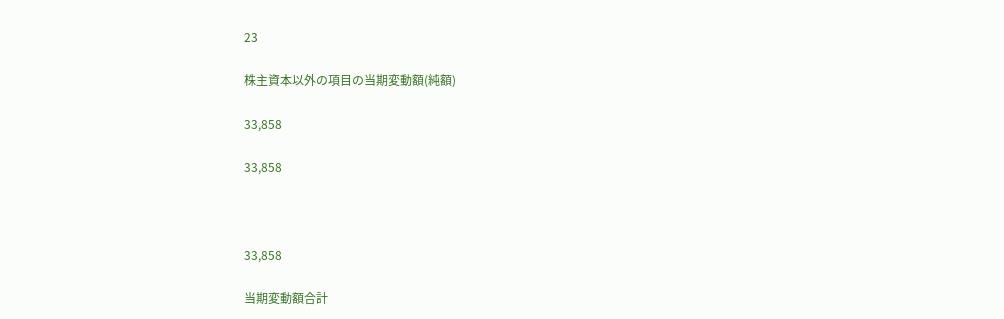23

株主資本以外の項目の当期変動額(純額)

33,858

33,858



33,858

当期変動額合計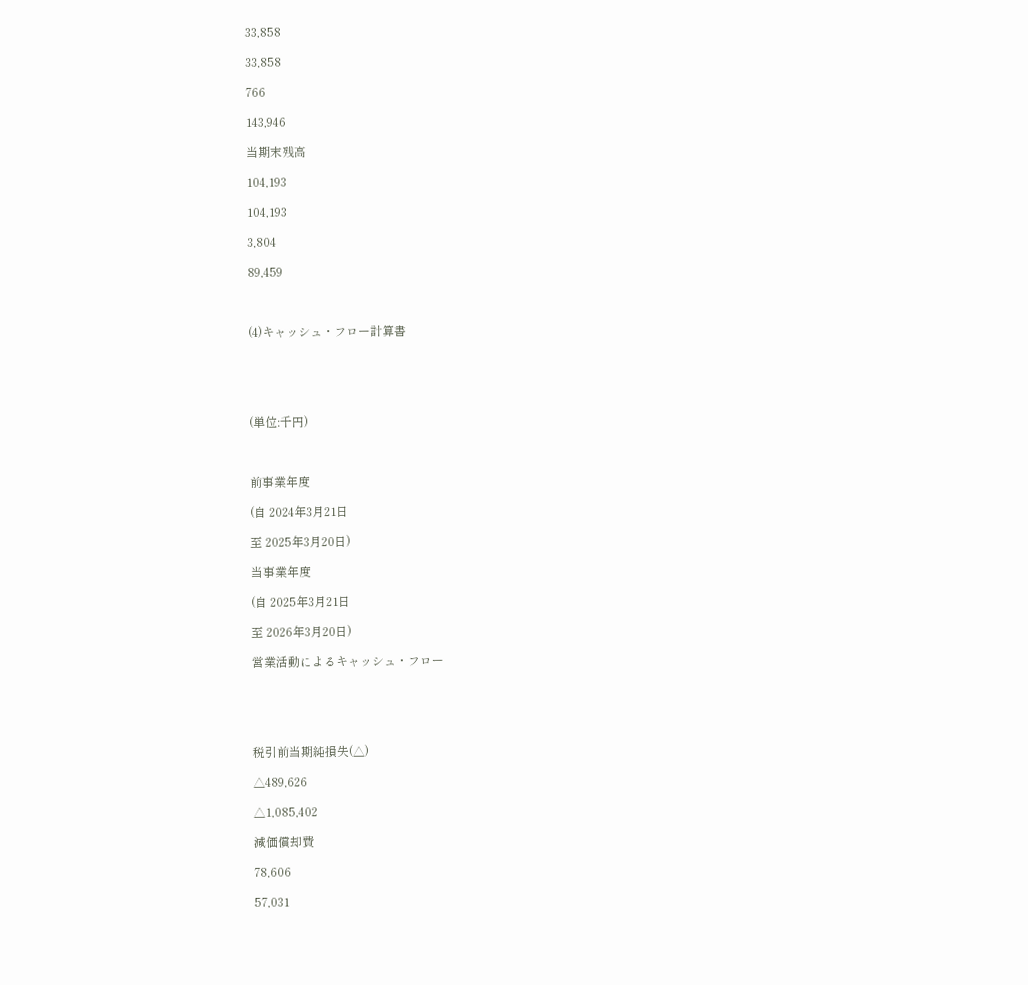33,858

33,858

766

143,946

当期末残高

104,193

104,193

3,804

89,459



(4)キャッシュ・フロー計算書





(単位:千円)



前事業年度

(自 2024年3月21日

至 2025年3月20日)

当事業年度

(自 2025年3月21日

至 2026年3月20日)

営業活動によるキャッシュ・フロー





税引前当期純損失(△)

△489,626

△1,085,402

減価償却費

78,606

57,031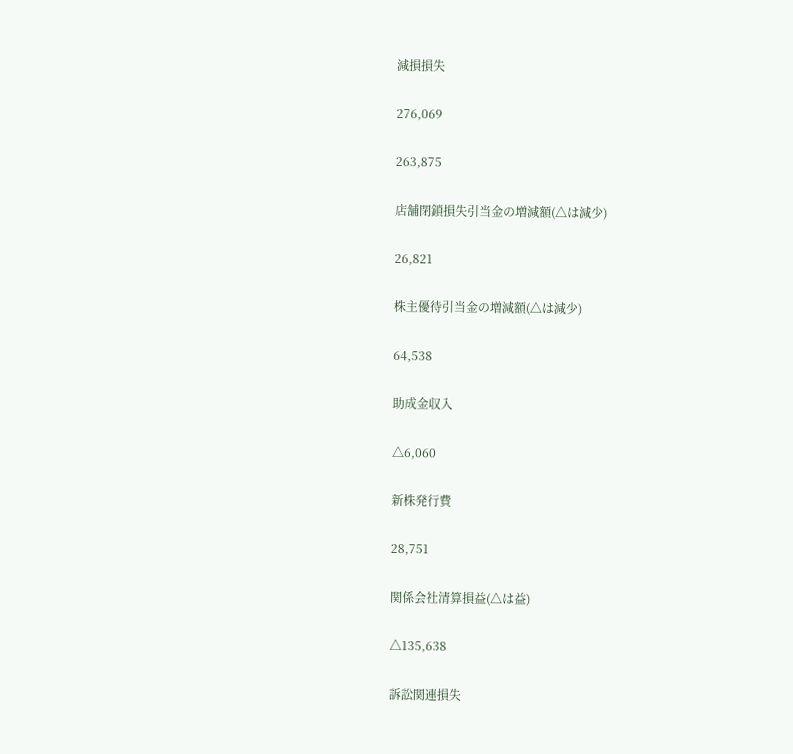減損損失

276,069

263,875

店舗閉鎖損失引当金の増減額(△は減少)

26,821

株主優待引当金の増減額(△は減少)

64,538

助成金収入

△6,060

新株発行費

28,751

関係会社清算損益(△は益)

△135,638

訴訟関連損失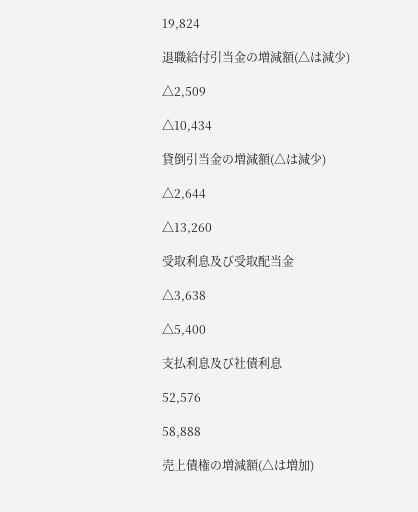19,824

退職給付引当金の増減額(△は減少)

△2,509

△10,434

貸倒引当金の増減額(△は減少)

△2,644

△13,260

受取利息及び受取配当金

△3,638

△5,400

支払利息及び社債利息

52,576

58,888

売上債権の増減額(△は増加)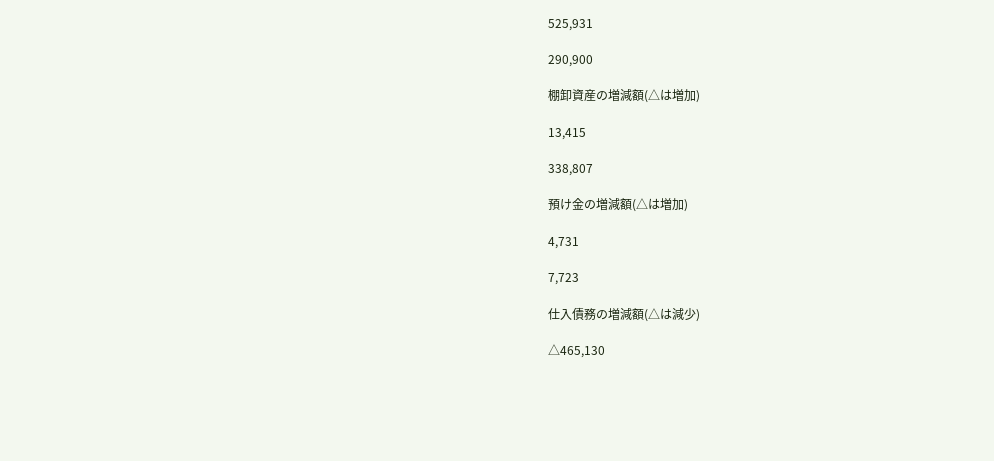525,931

290,900

棚卸資産の増減額(△は増加)

13,415

338,807

預け金の増減額(△は増加)

4,731

7,723

仕入債務の増減額(△は減少)

△465,130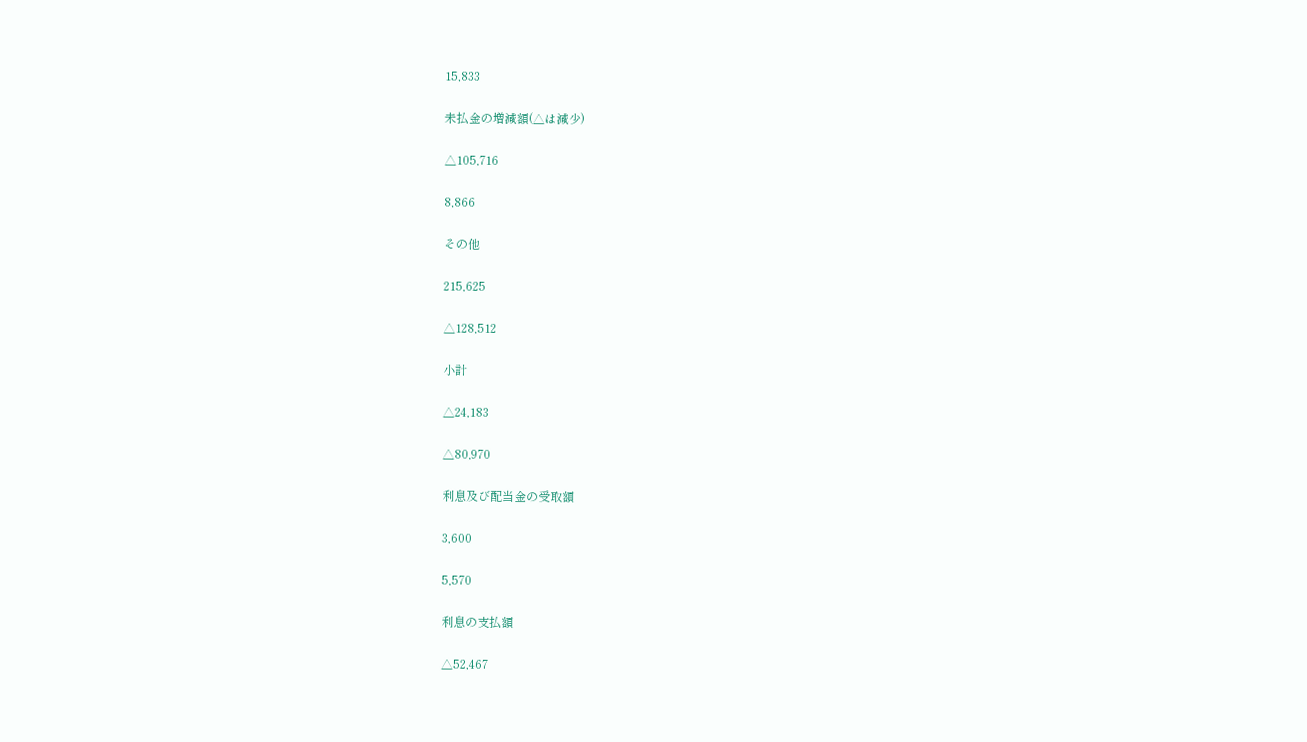15,833

未払金の増減額(△は減少)

△105,716

8,866

その他

215,625

△128,512

小計

△24,183

△80,970

利息及び配当金の受取額

3,600

5,570

利息の支払額

△52,467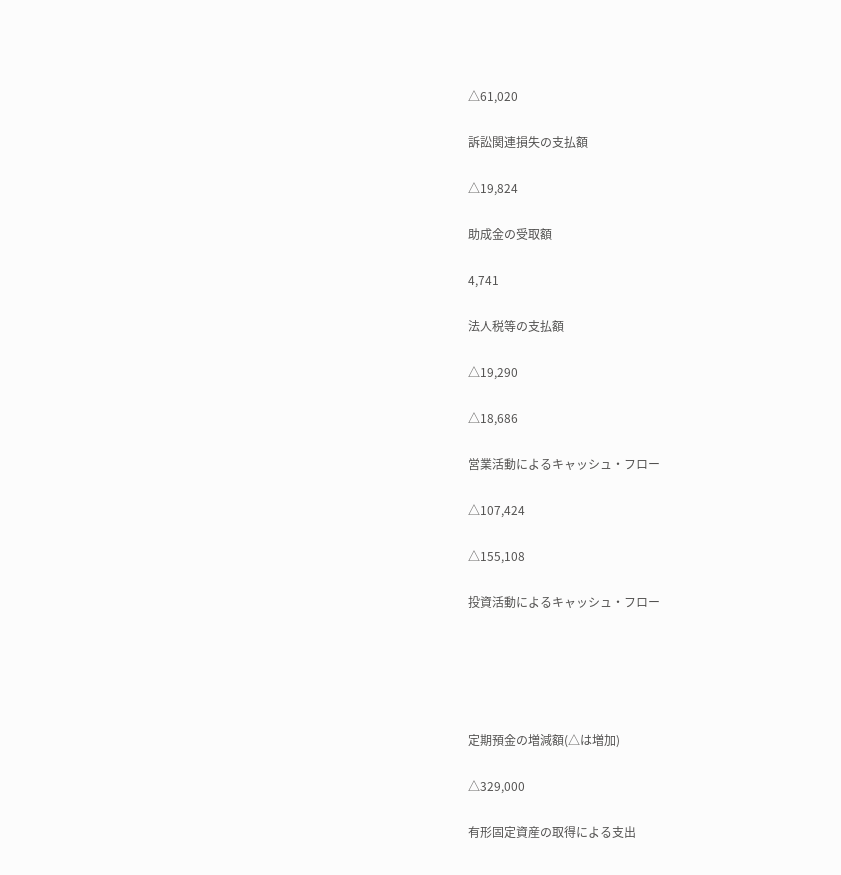△61,020

訴訟関連損失の支払額

△19,824

助成金の受取額

4,741

法人税等の支払額

△19,290

△18,686

営業活動によるキャッシュ・フロー

△107,424

△155,108

投資活動によるキャッシュ・フロー





定期預金の増減額(△は増加)

△329,000

有形固定資産の取得による支出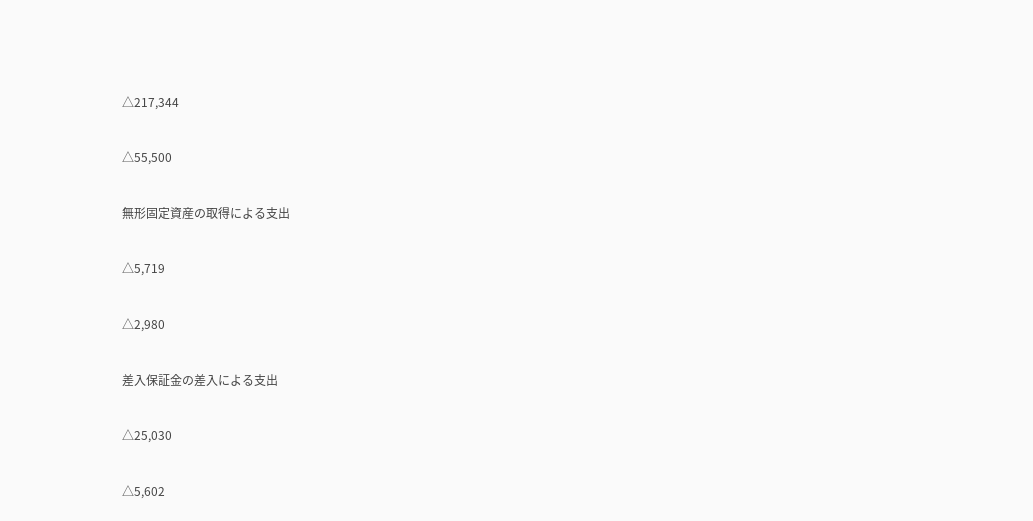△217,344

△55,500

無形固定資産の取得による支出

△5,719

△2,980

差入保証金の差入による支出

△25,030

△5,602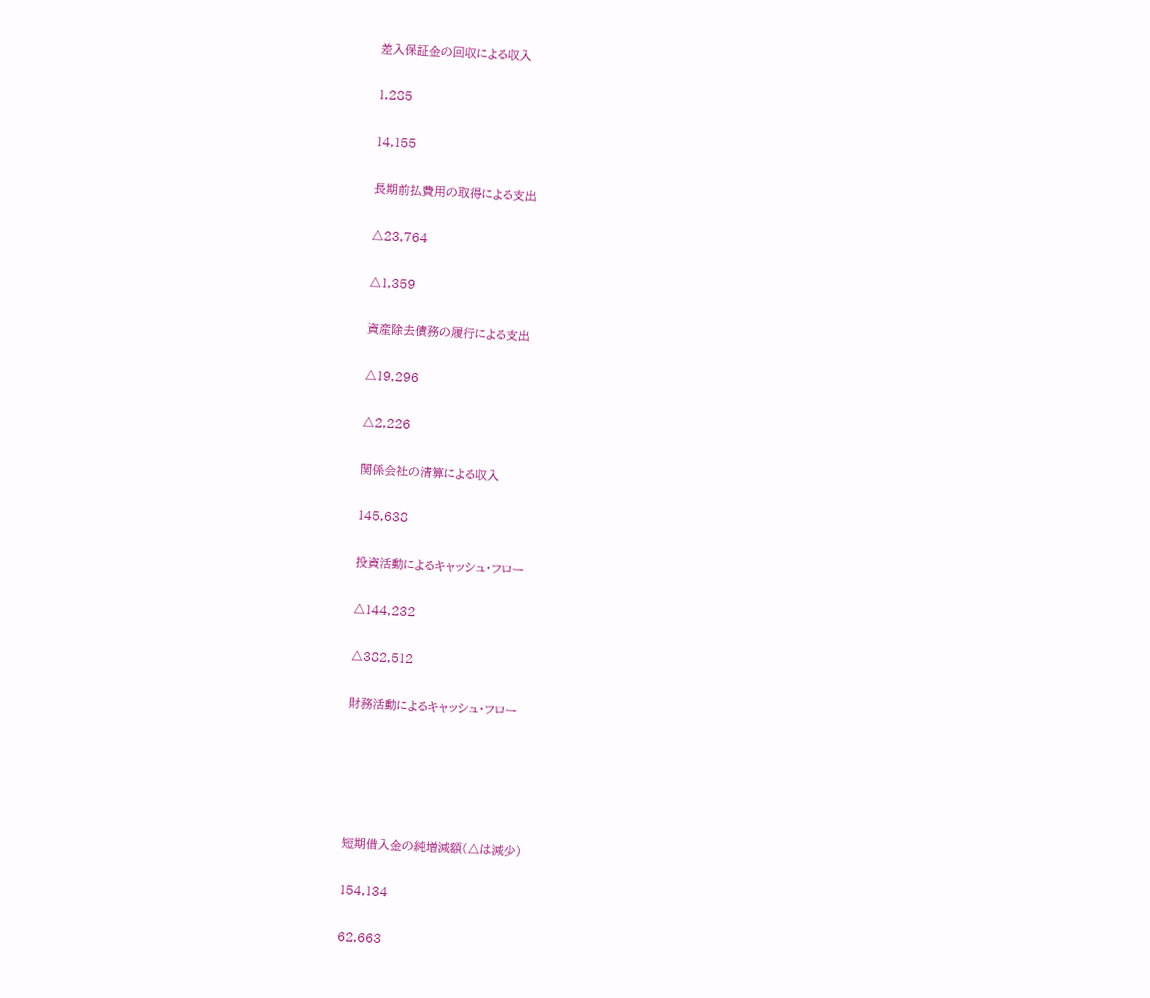差入保証金の回収による収入

1,285

14,155

長期前払費用の取得による支出

△23,764

△1,359

資産除去債務の履行による支出

△19,296

△2,226

関係会社の清算による収入

145,638

投資活動によるキャッシュ・フロー

△144,232

△382,512

財務活動によるキャッシュ・フロー





短期借入金の純増減額(△は減少)

154,134

62,663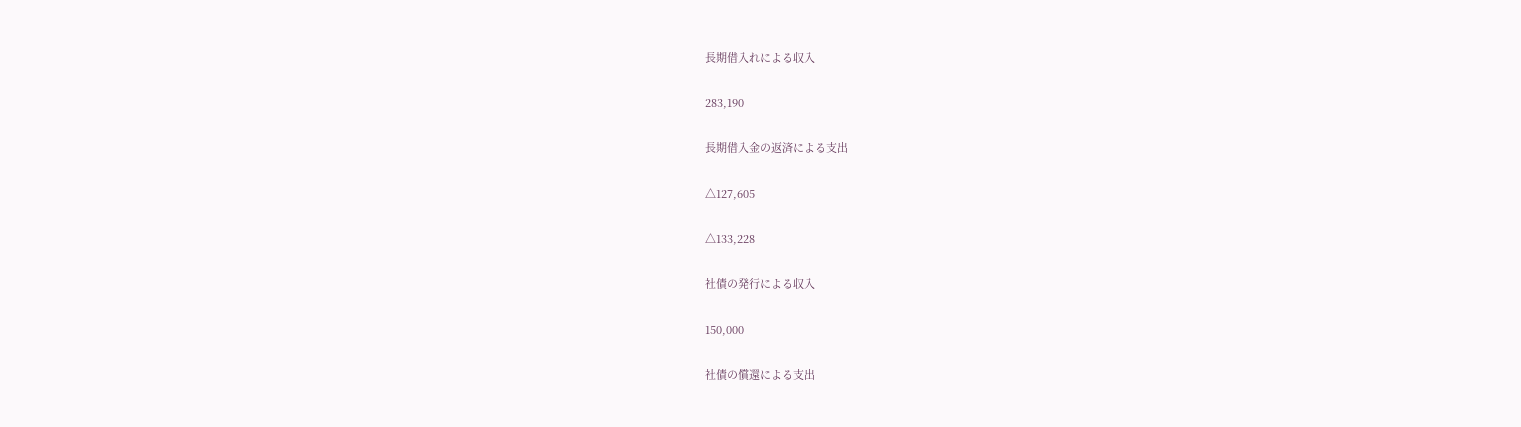長期借入れによる収入

283,190

長期借入金の返済による支出

△127,605

△133,228

社債の発行による収入

150,000

社債の償還による支出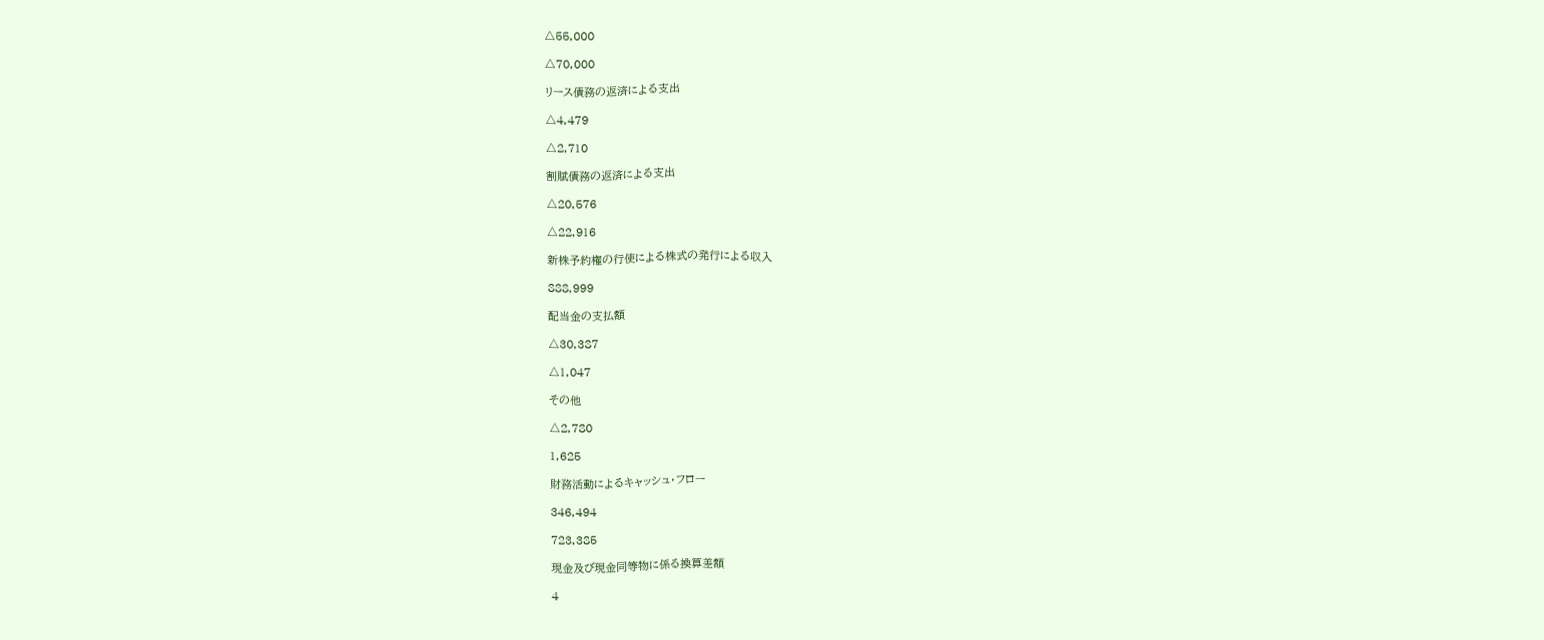△55,000

△70,000

リース債務の返済による支出

△4,479

△2,710

割賦債務の返済による支出

△20,576

△22,916

新株予約権の行使による株式の発行による収入

888,999

配当金の支払額

△30,387

△1,047

その他

△2,780

1,625

財務活動によるキャッシュ・フロー

346,494

723,385

現金及び現金同等物に係る換算差額

4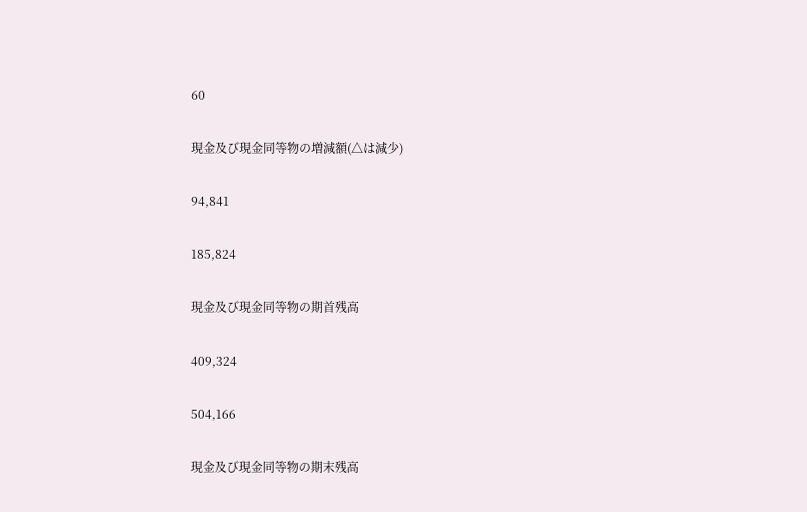60

現金及び現金同等物の増減額(△は減少)

94,841

185,824

現金及び現金同等物の期首残高

409,324

504,166

現金及び現金同等物の期末残高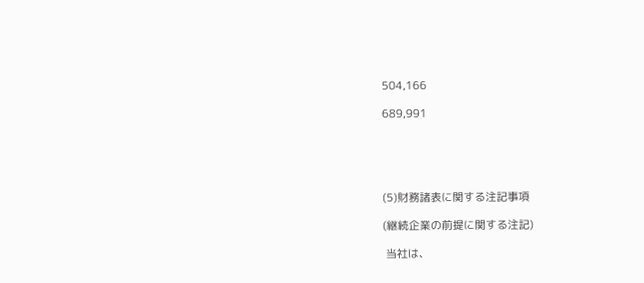504,166

689,991





(5)財務諸表に関する注記事項

(継続企業の前提に関する注記)

 当社は、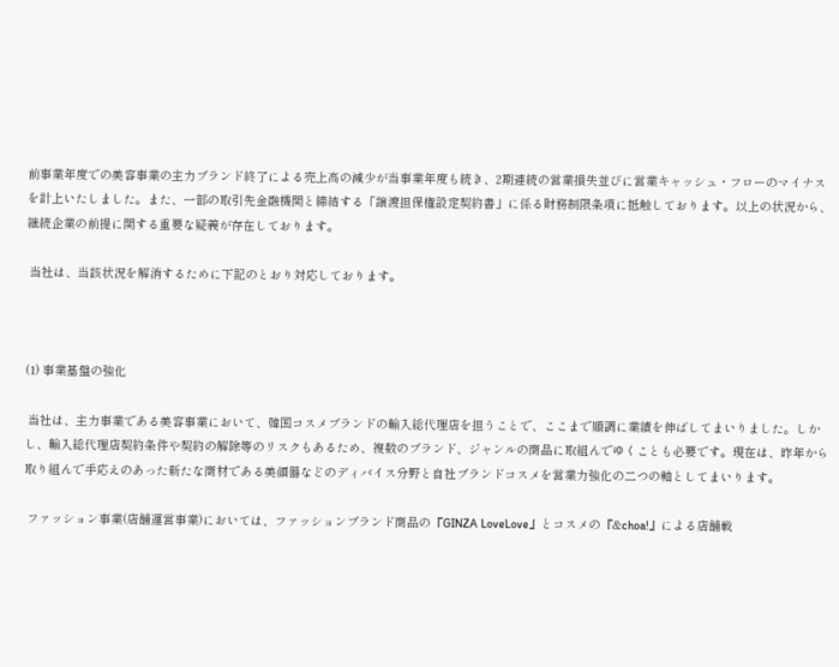前事業年度での美容事業の主力ブランド終了による売上高の減少が当事業年度も続き、2期連続の営業損失並びに営業キャッシュ・フローのマイナスを計上いたしました。また、一部の取引先金融機関と締結する「譲渡担保権設定契約書」に係る財務制限条項に抵触しております。以上の状況から、継続企業の前提に関する重要な疑義が存在しております。

 当社は、当該状況を解消するために下記のとおり対応しております。



(1) 事業基盤の強化

 当社は、主力事業である美容事業において、韓国コスメブランドの輸入総代理店を担うことで、ここまで順調に業績を伸ばしてまいりました。しかし、輸入総代理店契約条件や契約の解除等のリスクもあるため、複数のブランド、ジャンルの商品に取組んでゆくことも必要です。現在は、昨年から取り組んで手応えのあった新たな商材である美顔器などのディバイス分野と自社ブランドコスメを営業力強化の二つの軸としてまいります。

 ファッション事業(店舗運営事業)においては、ファッションブランド商品の『GINZA LoveLove』とコスメの『&choa!』による店舗戦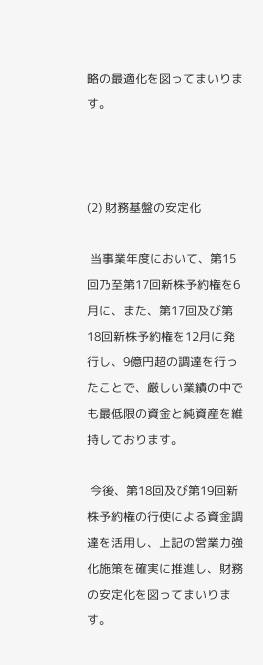略の最適化を図ってまいります。



(2) 財務基盤の安定化

 当事業年度において、第15回乃至第17回新株予約権を6月に、また、第17回及び第18回新株予約権を12月に発行し、9億円超の調達を行ったことで、厳しい業績の中でも最低限の資金と純資産を維持しております。

 今後、第18回及び第19回新株予約権の行使による資金調達を活用し、上記の営業力強化施策を確実に推進し、財務の安定化を図ってまいります。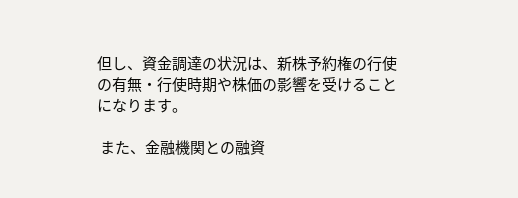但し、資金調達の状況は、新株予約権の行使の有無・行使時期や株価の影響を受けることになります。

 また、金融機関との融資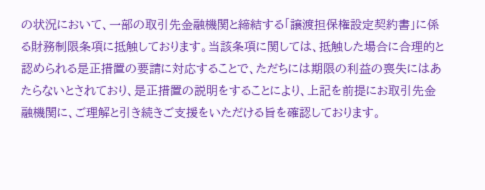の状況において、一部の取引先金融機関と締結する「譲渡担保権設定契約書」に係る財務制限条項に抵触しております。当該条項に関しては、抵触した場合に合理的と認められる是正措置の要請に対応することで、ただちには期限の利益の喪失にはあたらないとされており、是正措置の説明をすることにより、上記を前提にお取引先金融機関に、ご理解と引き続きご支援をいただける旨を確認しております。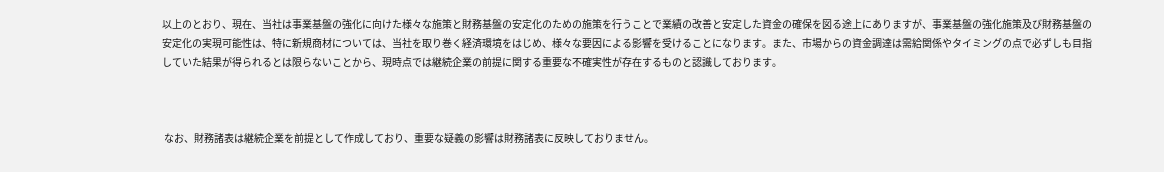以上のとおり、現在、当社は事業基盤の強化に向けた様々な施策と財務基盤の安定化のための施策を行うことで業績の改善と安定した資金の確保を図る途上にありますが、事業基盤の強化施策及び財務基盤の安定化の実現可能性は、特に新規商材については、当社を取り巻く経済環境をはじめ、様々な要因による影響を受けることになります。また、市場からの資金調達は需給関係やタイミングの点で必ずしも目指していた結果が得られるとは限らないことから、現時点では継続企業の前提に関する重要な不確実性が存在するものと認識しております。



 なお、財務諸表は継続企業を前提として作成しており、重要な疑義の影響は財務諸表に反映しておりません。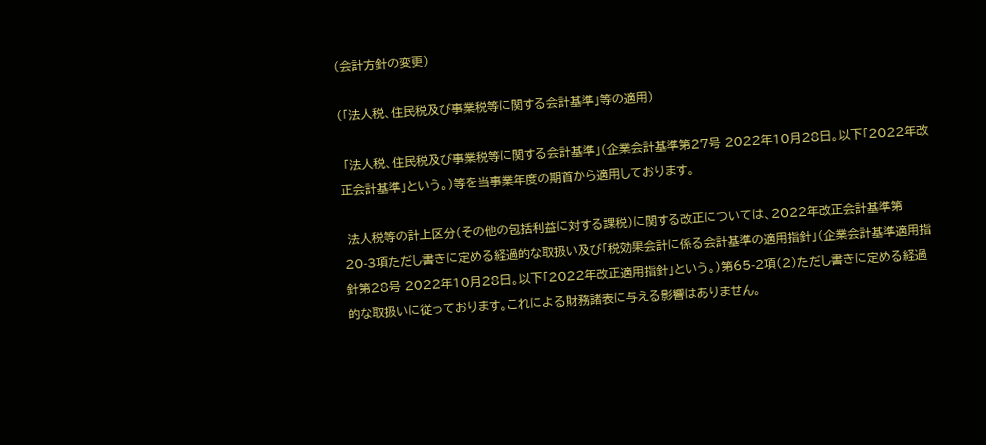(会計方針の変更)

(「法人税、住民税及び事業税等に関する会計基準」等の適用)

 「法人税、住民税及び事業税等に関する会計基準」(企業会計基準第27号 2022年10月28日。以下「2022年改正会計基準」という。)等を当事業年度の期首から適用しております。

 法人税等の計上区分(その他の包括利益に対する課税)に関する改正については、2022年改正会計基準第20-3項ただし書きに定める経過的な取扱い及び「税効果会計に係る会計基準の適用指針」(企業会計基準適用指針第28号 2022年10月28日。以下「2022年改正適用指針」という。)第65-2項(2)ただし書きに定める経過的な取扱いに従っております。これによる財務諸表に与える影響はありません。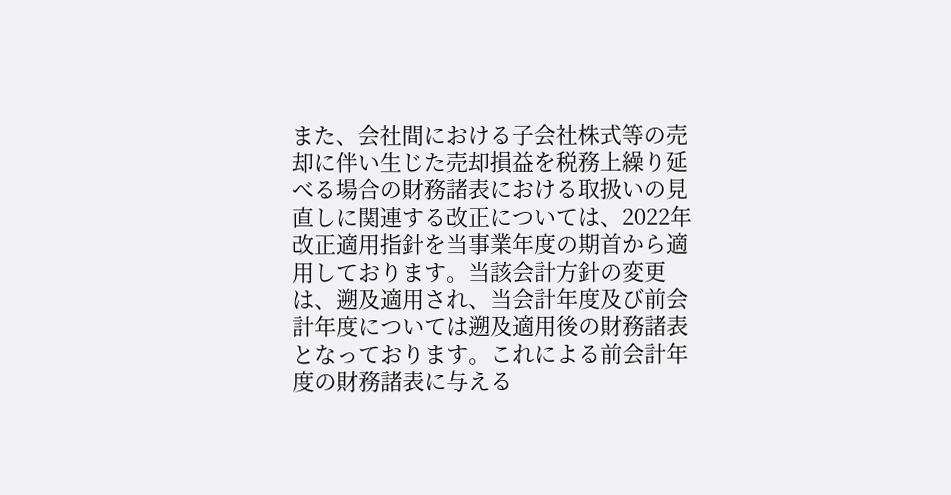また、会社間における子会社株式等の売却に伴い生じた売却損益を税務上繰り延べる場合の財務諸表における取扱いの見直しに関連する改正については、2022年改正適用指針を当事業年度の期首から適用しております。当該会計方針の変更は、遡及適用され、当会計年度及び前会計年度については遡及適用後の財務諸表となっております。これによる前会計年度の財務諸表に与える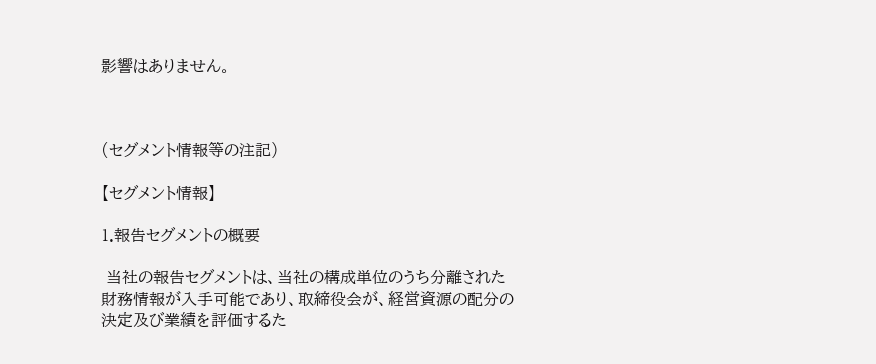影響はありません。



(セグメント情報等の注記)

【セグメント情報】

1.報告セグメントの概要

 当社の報告セグメントは、当社の構成単位のうち分離された財務情報が入手可能であり、取締役会が、経営資源の配分の決定及び業績を評価するた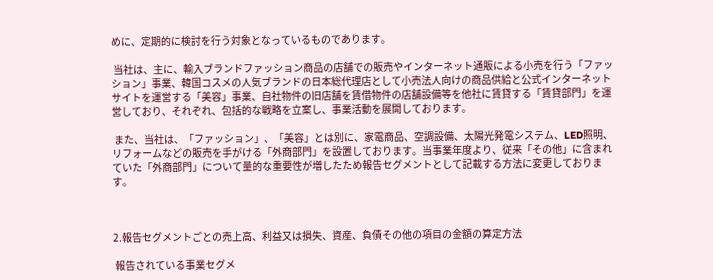めに、定期的に検討を行う対象となっているものであります。

 当社は、主に、輸入ブランドファッション商品の店舗での販売やインターネット通販による小売を行う「ファッション」事業、韓国コスメの人気ブランドの日本総代理店として小売法人向けの商品供給と公式インターネットサイトを運営する「美容」事業、自社物件の旧店舗を賃借物件の店舗設備等を他社に賃貸する「賃貸部門」を運営しており、それぞれ、包括的な戦略を立案し、事業活動を展開しております。

 また、当社は、「ファッション」、「美容」とは別に、家電商品、空調設備、太陽光発電システム、LED照明、リフォームなどの販売を手がける「外商部門」を設置しております。当事業年度より、従来「その他」に含まれていた「外商部門」について量的な重要性が増したため報告セグメントとして記載する方法に変更しております。



2.報告セグメントごとの売上高、利益又は損失、資産、負債その他の項目の金額の算定方法

 報告されている事業セグメ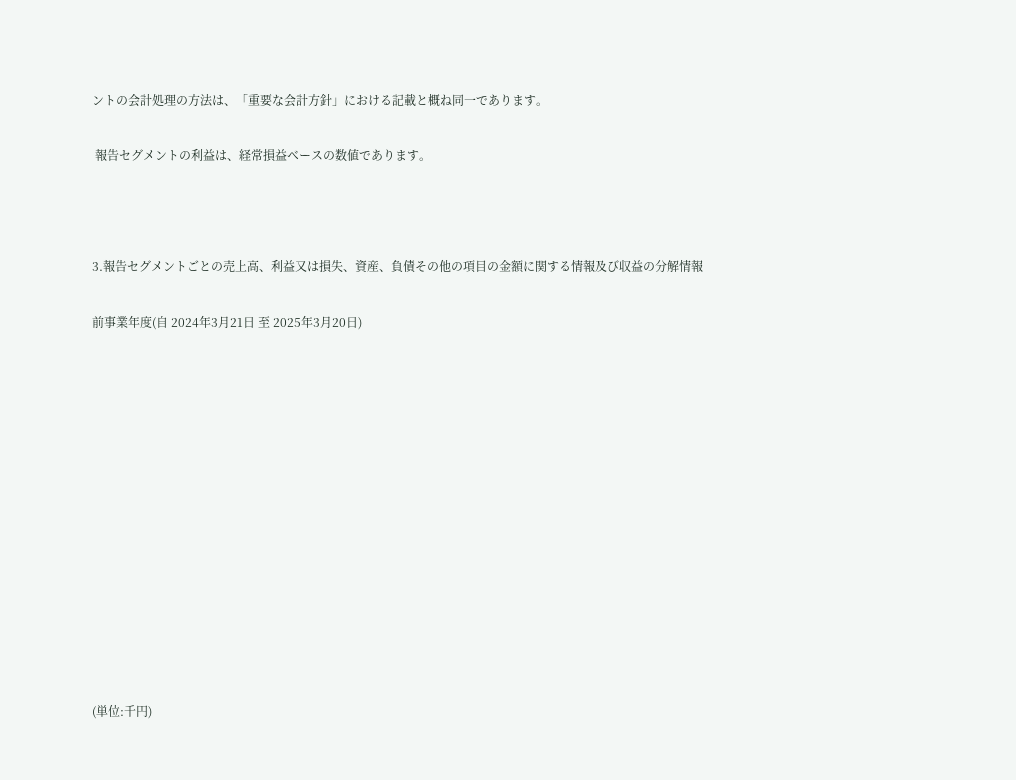ントの会計処理の方法は、「重要な会計方針」における記載と概ね同一であります。

 報告セグメントの利益は、経常損益ベースの数値であります。



3.報告セグメントごとの売上高、利益又は損失、資産、負債その他の項目の金額に関する情報及び収益の分解情報

前事業年度(自 2024年3月21日 至 2025年3月20日)













(単位:千円)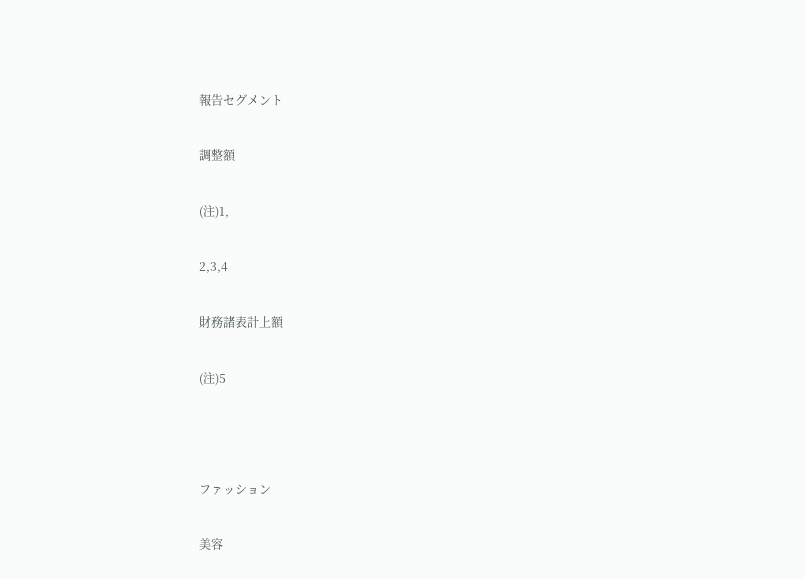報告セグメント

調整額

(注)1,

2,3,4

財務諸表計上額

(注)5



ファッション

美容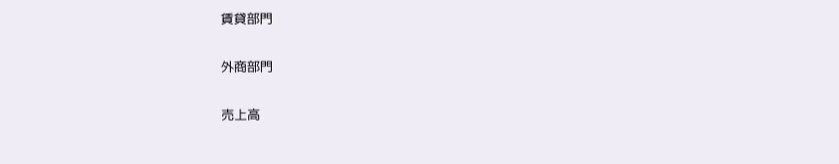賃貸部門

外商部門

売上高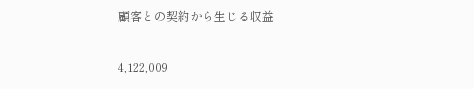顧客との契約から生じる収益

4,122,009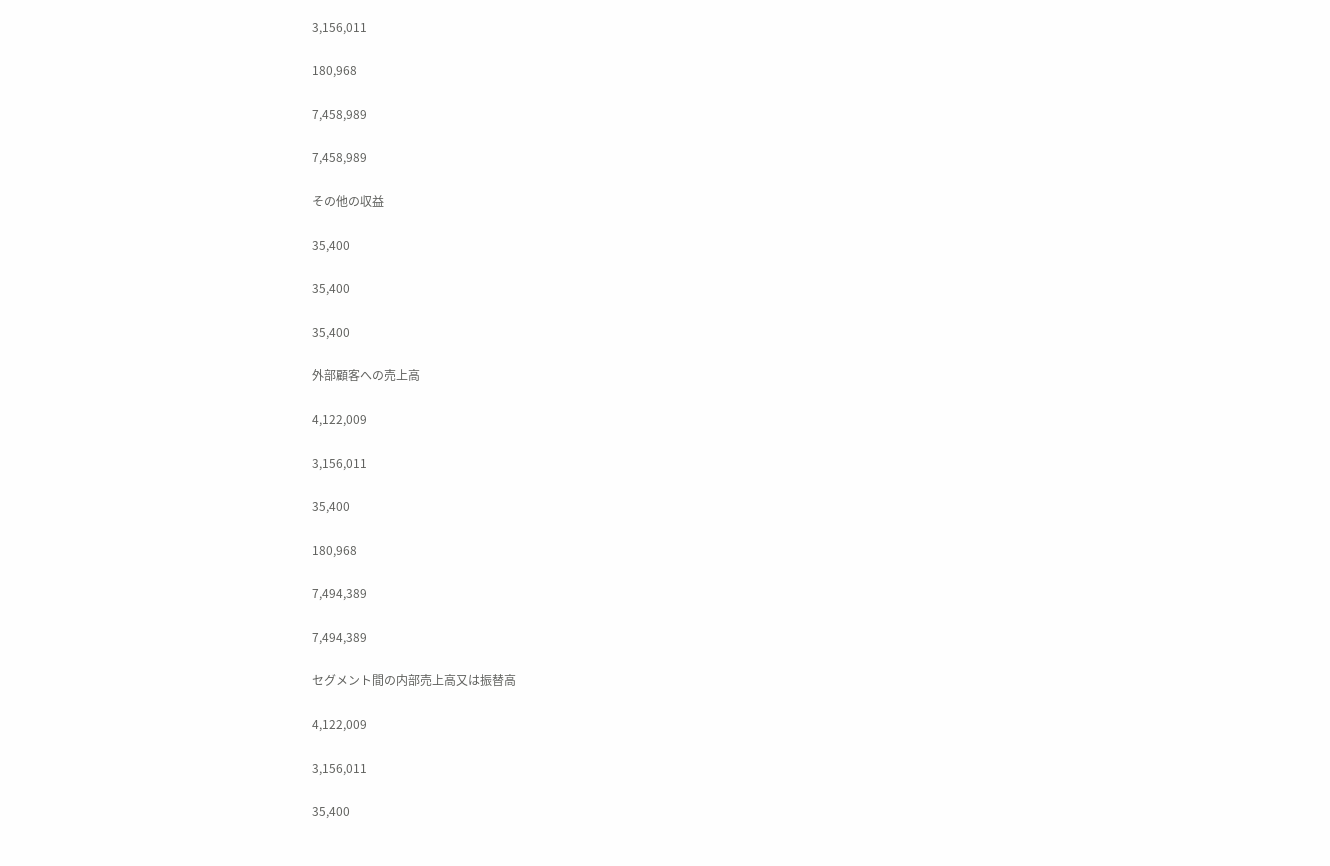3,156,011

180,968

7,458,989

7,458,989

その他の収益

35,400

35,400

35,400

外部顧客への売上高

4,122,009

3,156,011

35,400

180,968

7,494,389

7,494,389

セグメント間の内部売上高又は振替高

4,122,009

3,156,011

35,400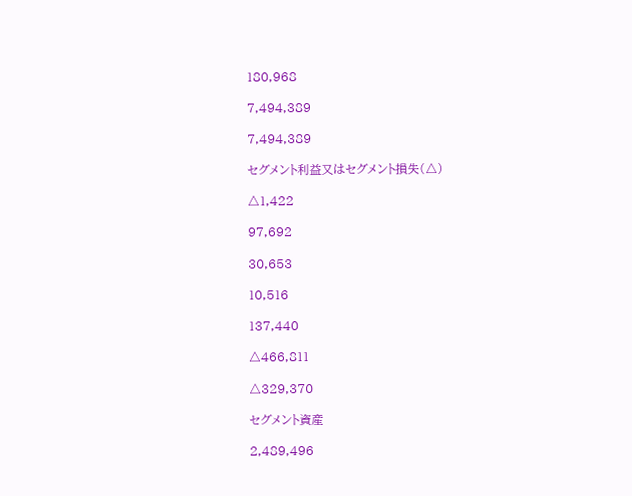180,968

7,494,389

7,494,389

セグメント利益又はセグメント損失(△)

△1,422

97,692

30,653

10,516

137,440

△466,811

△329,370

セグメント資産

2,489,496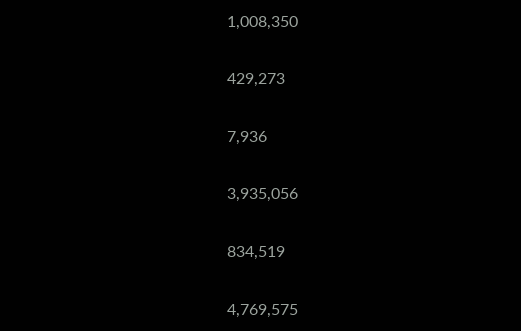1,008,350

429,273

7,936

3,935,056

834,519

4,769,575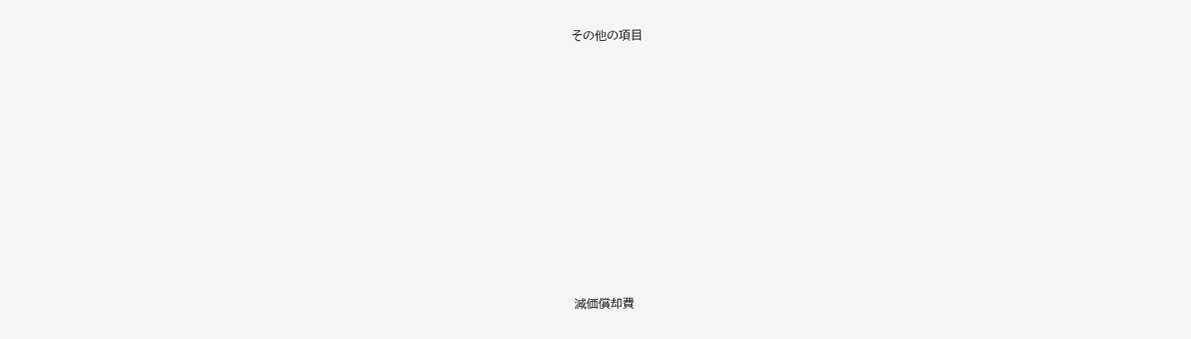その他の項目















減価償却費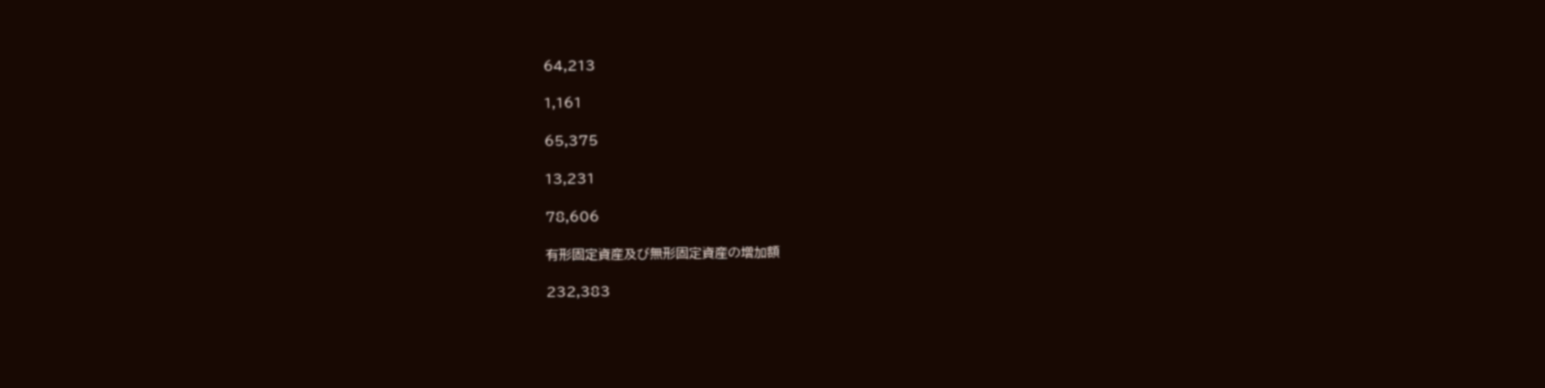64,213

1,161

65,375

13,231

78,606

有形固定資産及び無形固定資産の増加額

232,383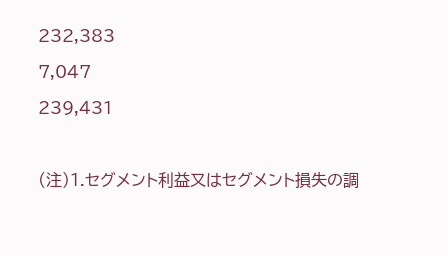232,383

7,047

239,431



(注)1.セグメント利益又はセグメント損失の調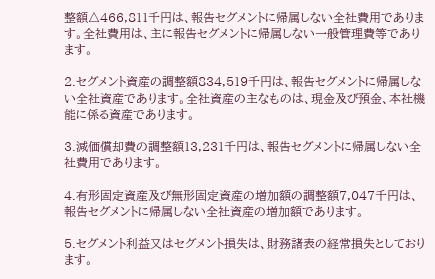整額△466,811千円は、報告セグメントに帰属しない全社費用であります。全社費用は、主に報告セグメントに帰属しない一般管理費等であります。

2.セグメント資産の調整額834,519千円は、報告セグメントに帰属しない全社資産であります。全社資産の主なものは、現金及び預金、本社機能に係る資産であります。

3.減価償却費の調整額13,231千円は、報告セグメントに帰属しない全社費用であります。

4.有形固定資産及び無形固定資産の増加額の調整額7,047千円は、報告セグメントに帰属しない全社資産の増加額であります。

5.セグメント利益又はセグメント損失は、財務諸表の経常損失としております。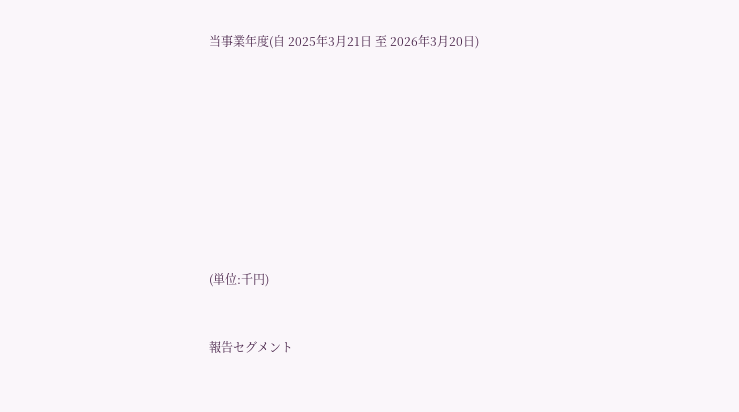当事業年度(自 2025年3月21日 至 2026年3月20日)













(単位:千円)



報告セグメント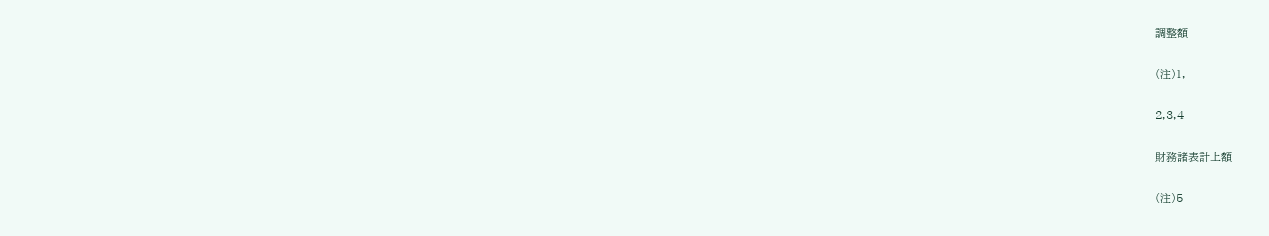調整額

(注)1,

2,3,4

財務諸表計上額

(注)5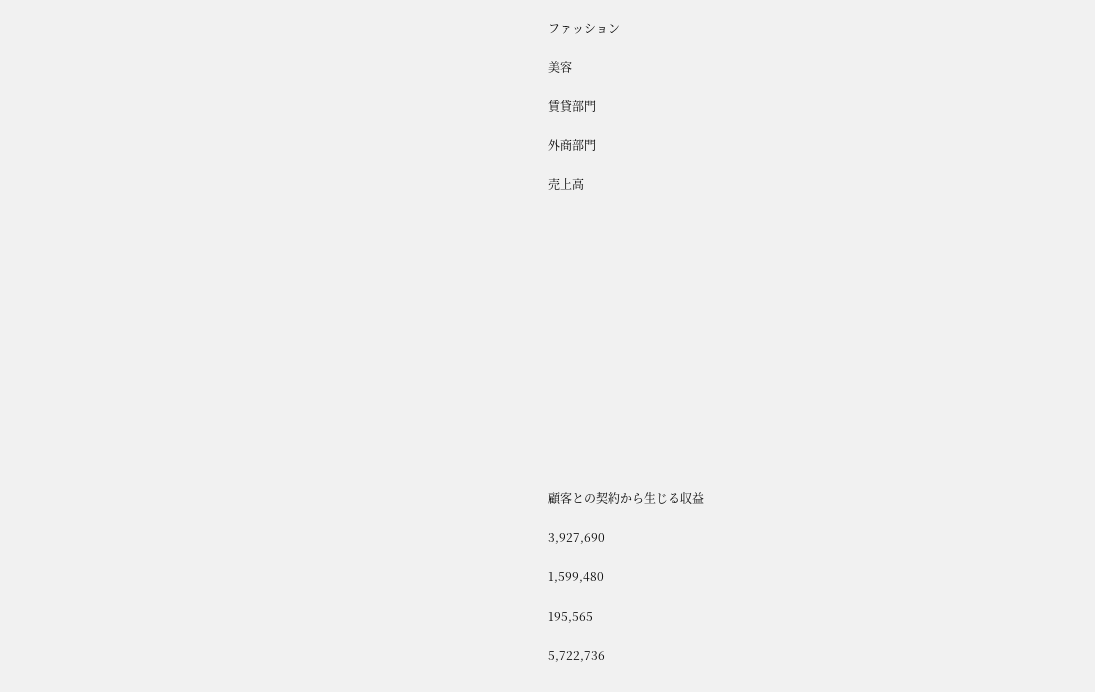ファッション

美容

賃貸部門

外商部門

売上高















顧客との契約から生じる収益

3,927,690

1,599,480

195,565

5,722,736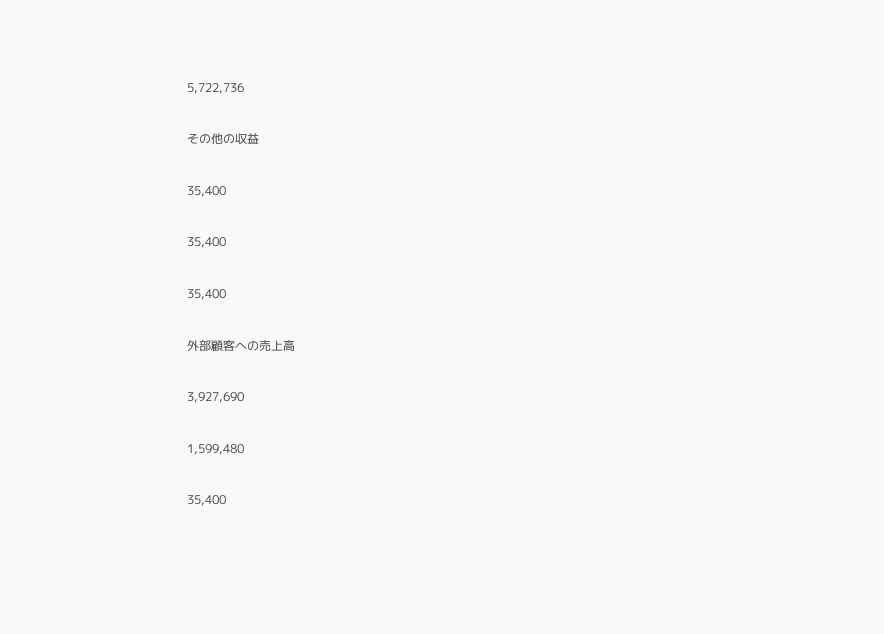5,722,736

その他の収益

35,400

35,400

35,400

外部顧客への売上高

3,927,690

1,599,480

35,400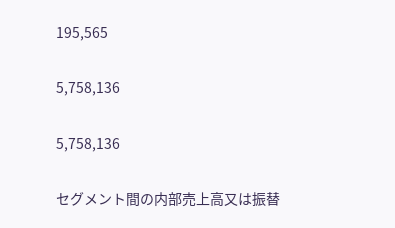195,565

5,758,136

5,758,136

セグメント間の内部売上高又は振替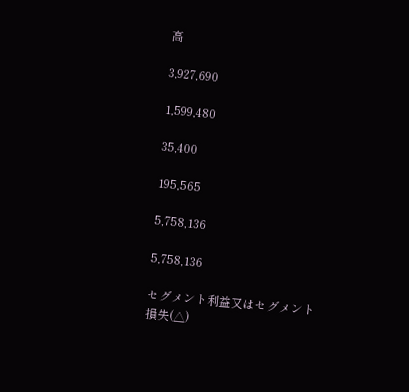高

3,927,690

1,599,480

35,400

195,565

5,758,136

5,758,136

セグメント利益又はセグメント損失(△)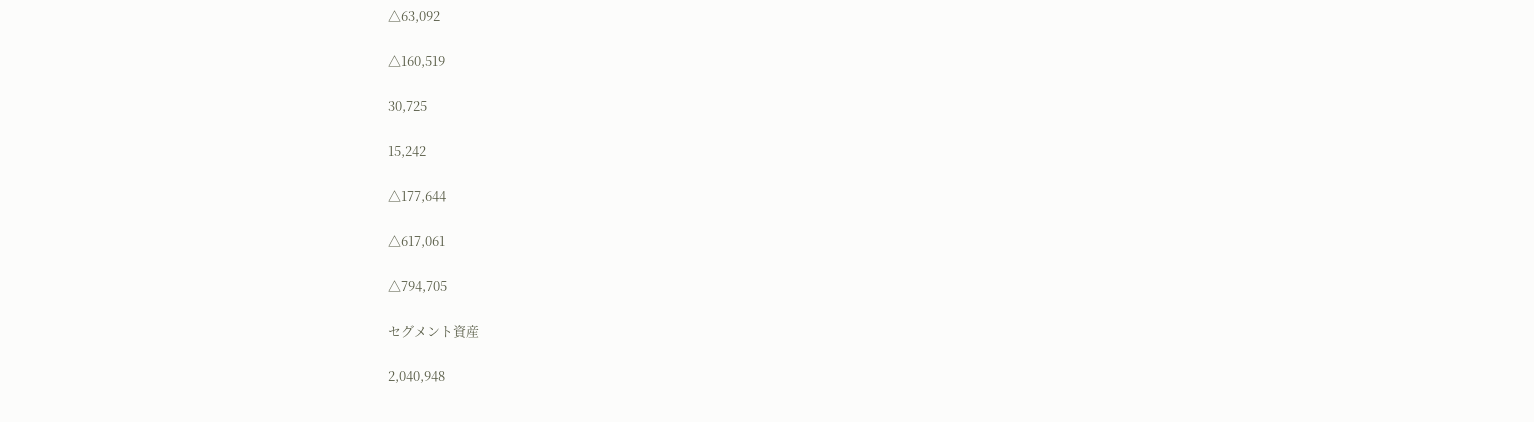△63,092

△160,519

30,725

15,242

△177,644

△617,061

△794,705

セグメント資産

2,040,948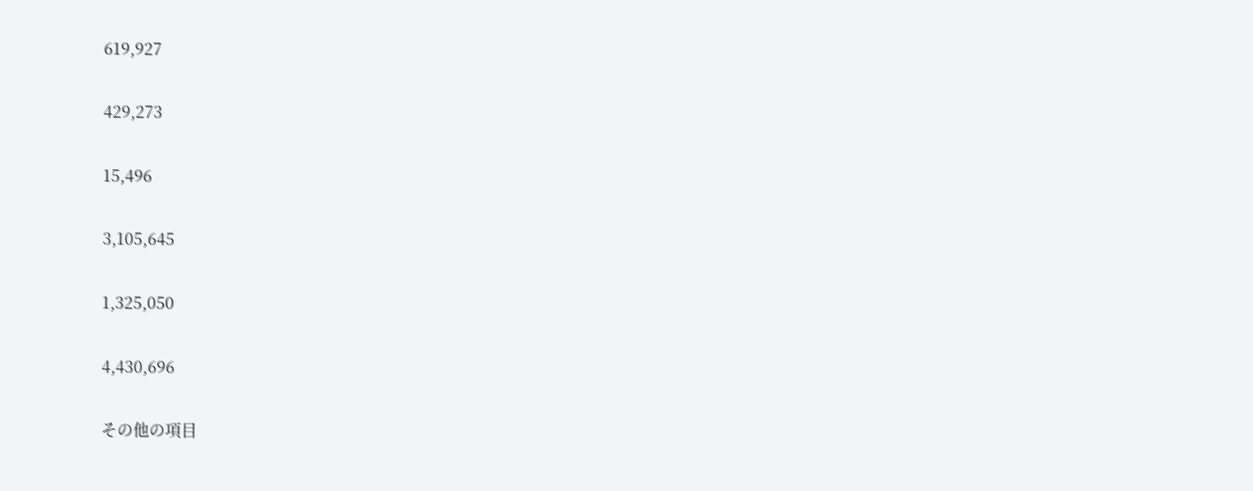619,927

429,273

15,496

3,105,645

1,325,050

4,430,696

その他の項目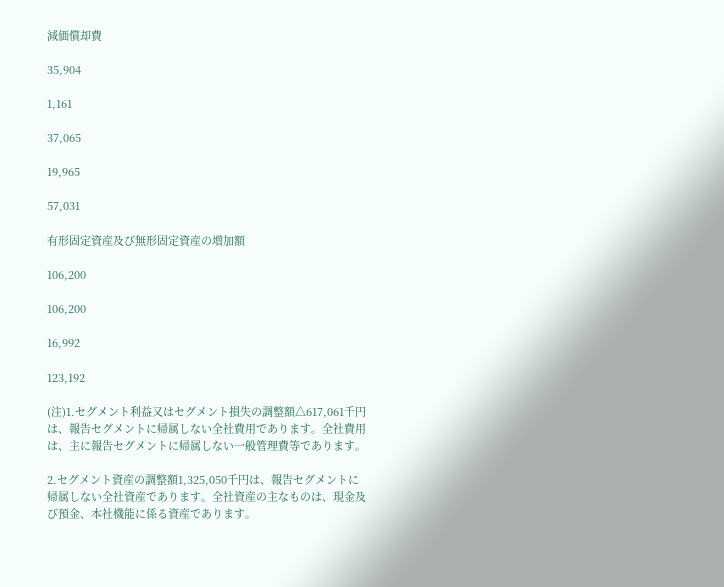減価償却費

35,904

1,161

37,065

19,965

57,031

有形固定資産及び無形固定資産の増加額

106,200

106,200

16,992

123,192

(注)1.セグメント利益又はセグメント損失の調整額△617,061千円は、報告セグメントに帰属しない全社費用であります。全社費用は、主に報告セグメントに帰属しない一般管理費等であります。

2.セグメント資産の調整額1,325,050千円は、報告セグメントに帰属しない全社資産であります。全社資産の主なものは、現金及び預金、本社機能に係る資産であります。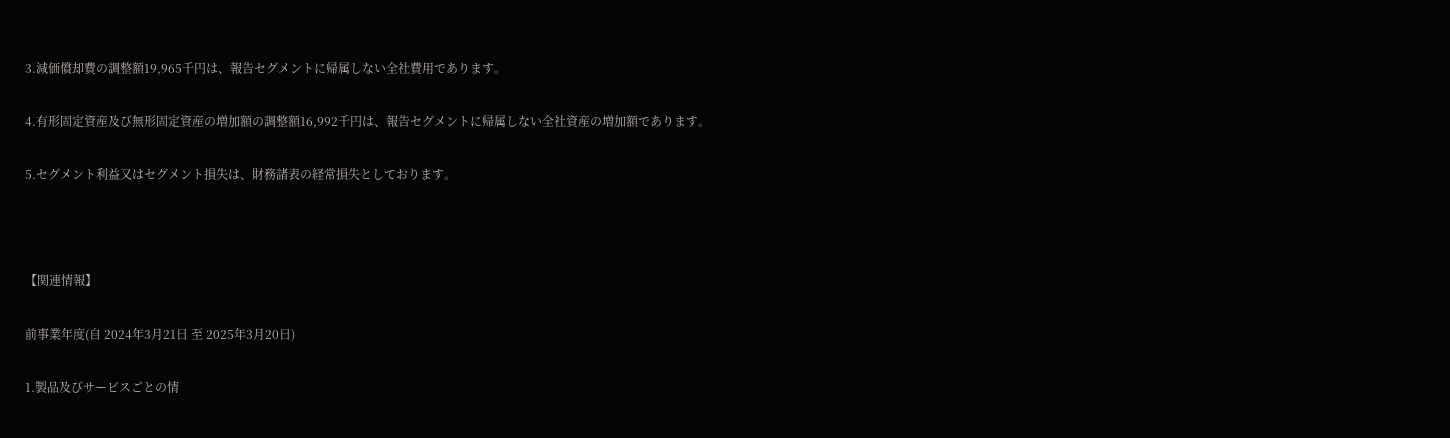3.減価償却費の調整額19,965千円は、報告セグメントに帰属しない全社費用であります。

4.有形固定資産及び無形固定資産の増加額の調整額16,992千円は、報告セグメントに帰属しない全社資産の増加額であります。

5.セグメント利益又はセグメント損失は、財務諸表の経常損失としております。



【関連情報】

前事業年度(自 2024年3月21日 至 2025年3月20日)

1.製品及びサービスごとの情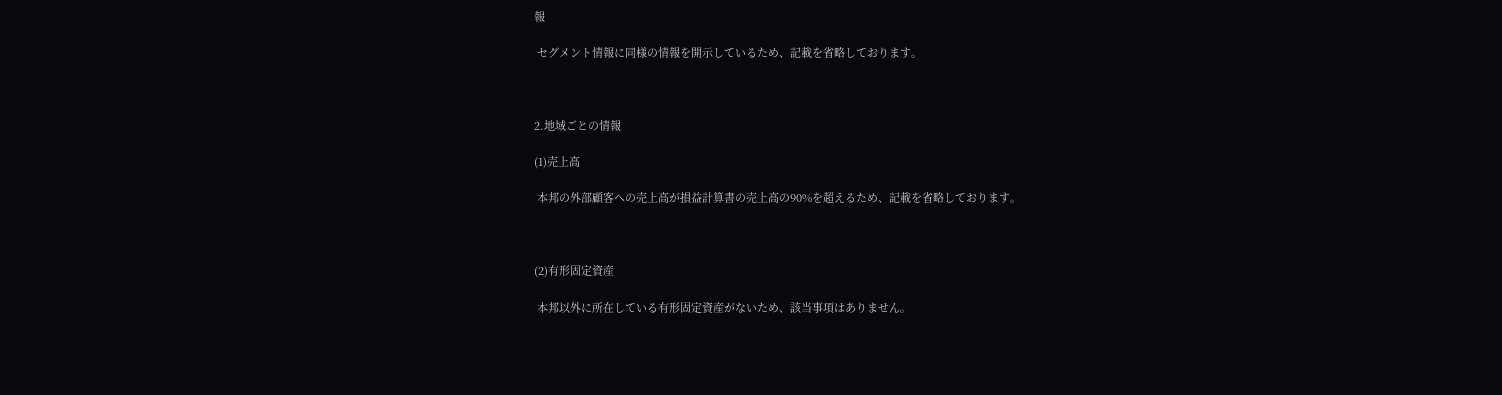報

 セグメント情報に同様の情報を開示しているため、記載を省略しております。



2.地域ごとの情報

(1)売上高

 本邦の外部顧客への売上高が損益計算書の売上高の90%を超えるため、記載を省略しております。



(2)有形固定資産

 本邦以外に所在している有形固定資産がないため、該当事項はありません。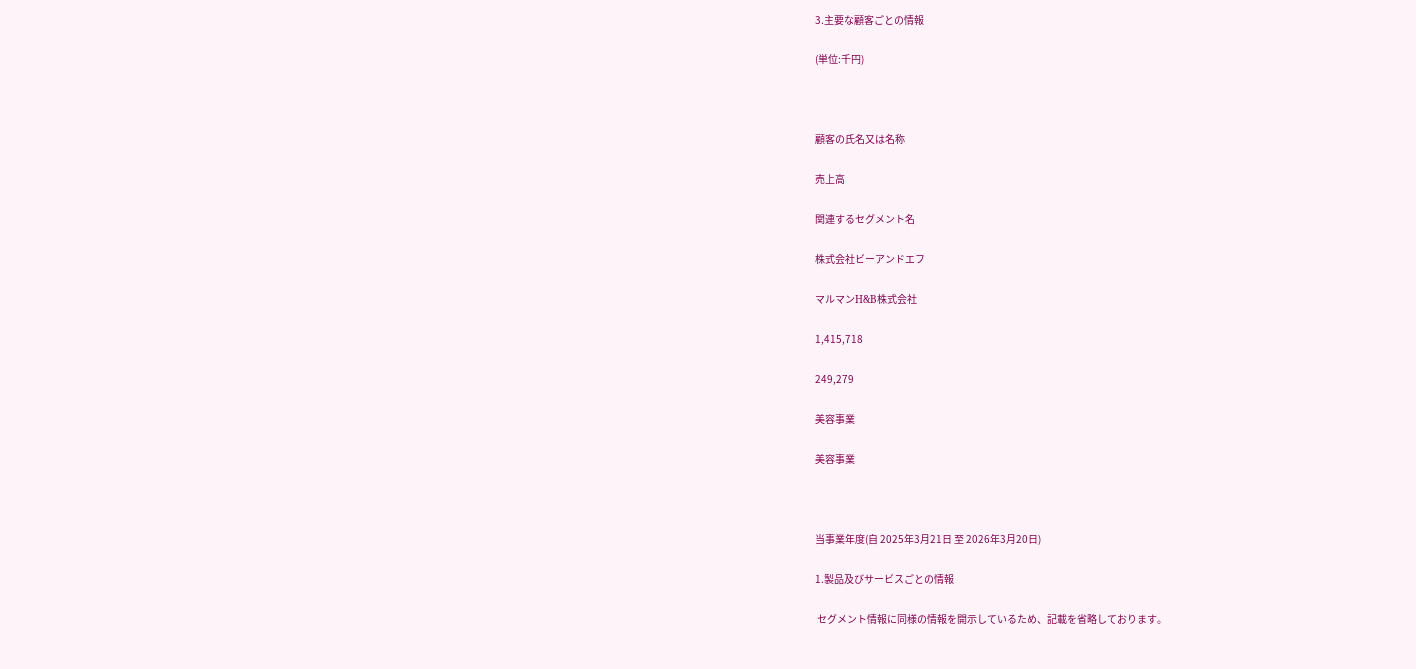3.主要な顧客ごとの情報

(単位:千円)



顧客の氏名又は名称

売上高

関連するセグメント名

株式会社ビーアンドエフ

マルマンH&B株式会社

1,415,718

249,279

美容事業

美容事業



当事業年度(自 2025年3月21日 至 2026年3月20日)

1.製品及びサービスごとの情報

 セグメント情報に同様の情報を開示しているため、記載を省略しております。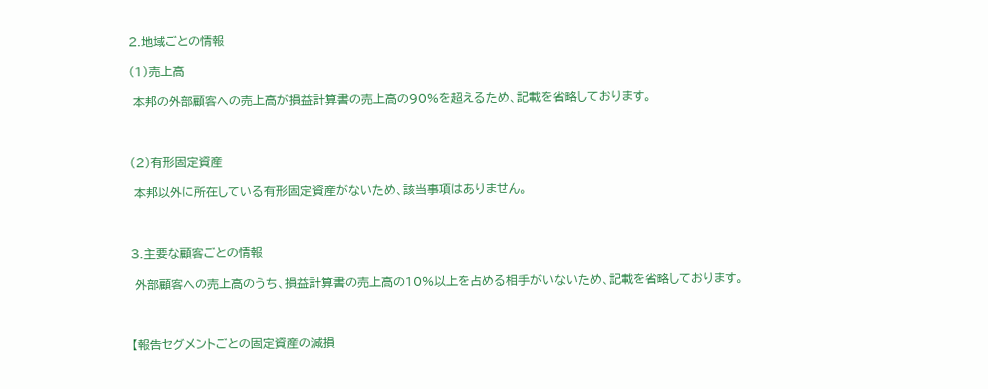2.地域ごとの情報

(1)売上高

 本邦の外部顧客への売上高が損益計算書の売上高の90%を超えるため、記載を省略しております。



(2)有形固定資産

 本邦以外に所在している有形固定資産がないため、該当事項はありません。



3.主要な顧客ごとの情報

 外部顧客への売上高のうち、損益計算書の売上高の10%以上を占める相手がいないため、記載を省略しております。



【報告セグメントごとの固定資産の減損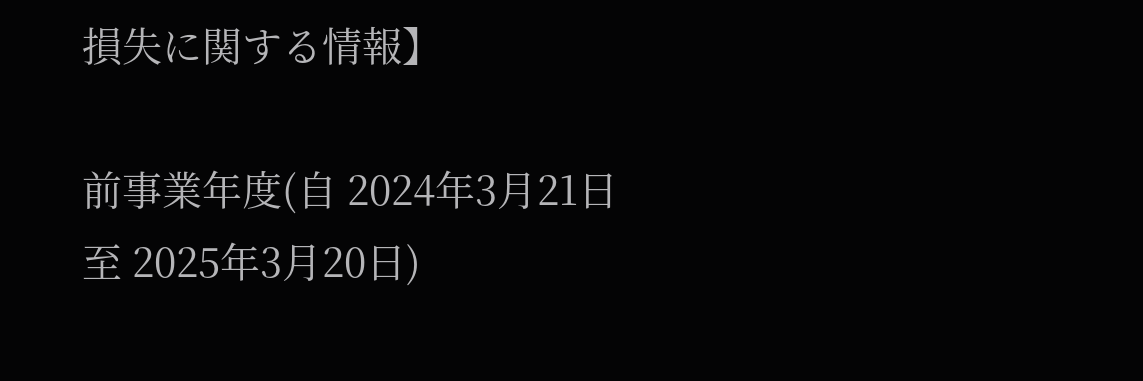損失に関する情報】

前事業年度(自 2024年3月21日 至 2025年3月20日)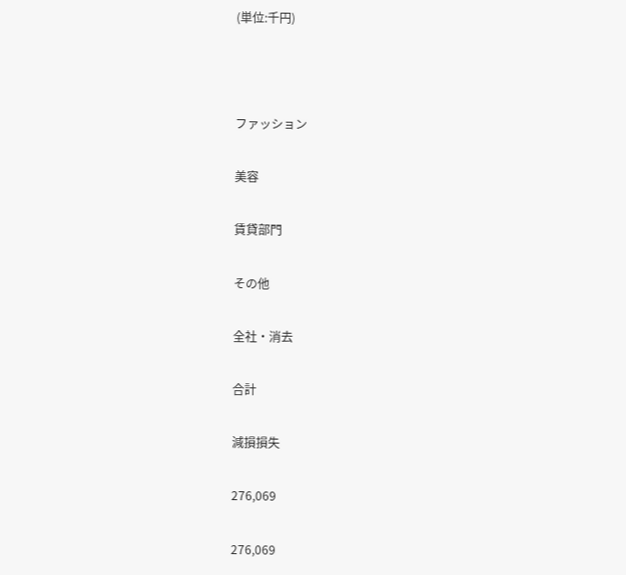(単位:千円)



ファッション

美容

賃貸部門

その他

全社・消去

合計

減損損失

276,069

276,069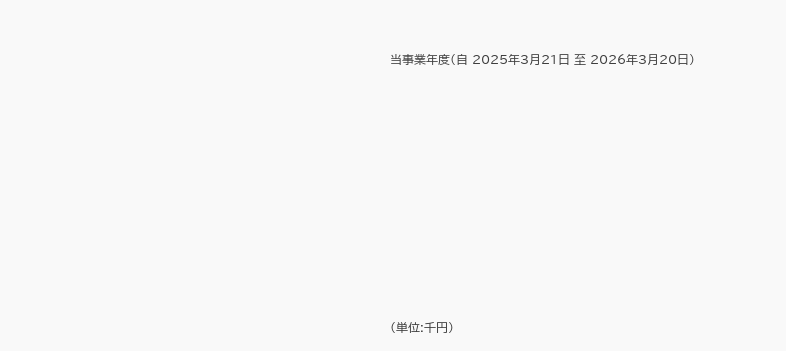当事業年度(自 2025年3月21日 至 2026年3月20日)













(単位:千円)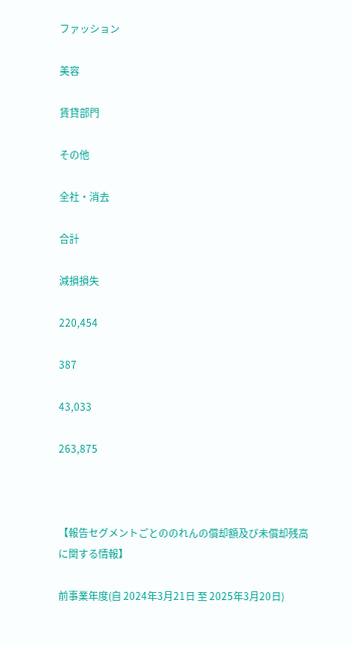ファッション

美容

賃貸部門

その他

全社・消去

合計

減損損失

220,454

387

43,033

263,875



【報告セグメントごとののれんの償却額及び未償却残高に関する情報】

前事業年度(自 2024年3月21日 至 2025年3月20日)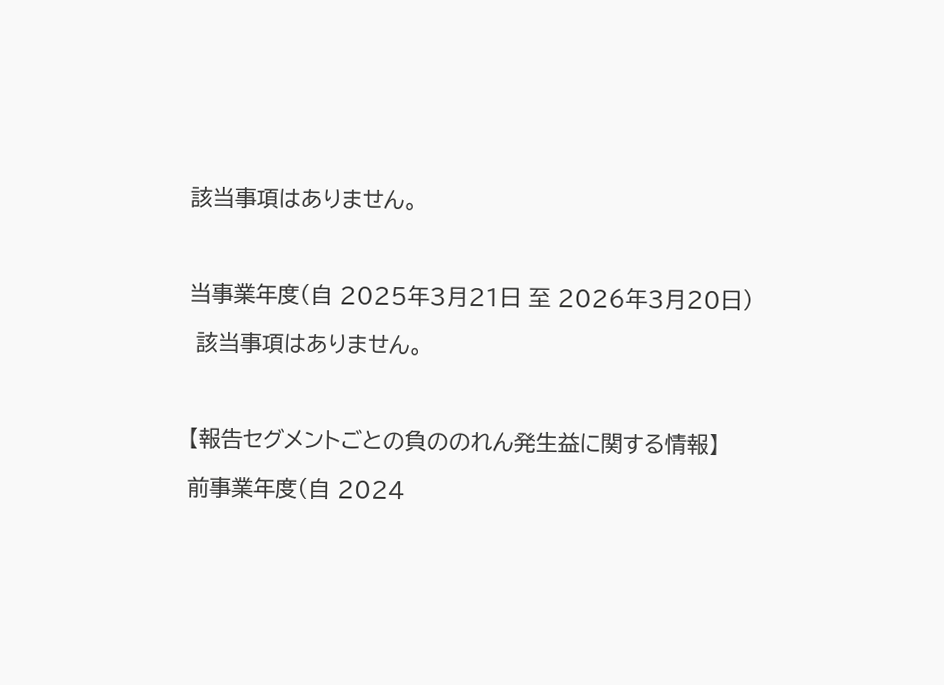該当事項はありません。



当事業年度(自 2025年3月21日 至 2026年3月20日)

 該当事項はありません。



【報告セグメントごとの負ののれん発生益に関する情報】

前事業年度(自 2024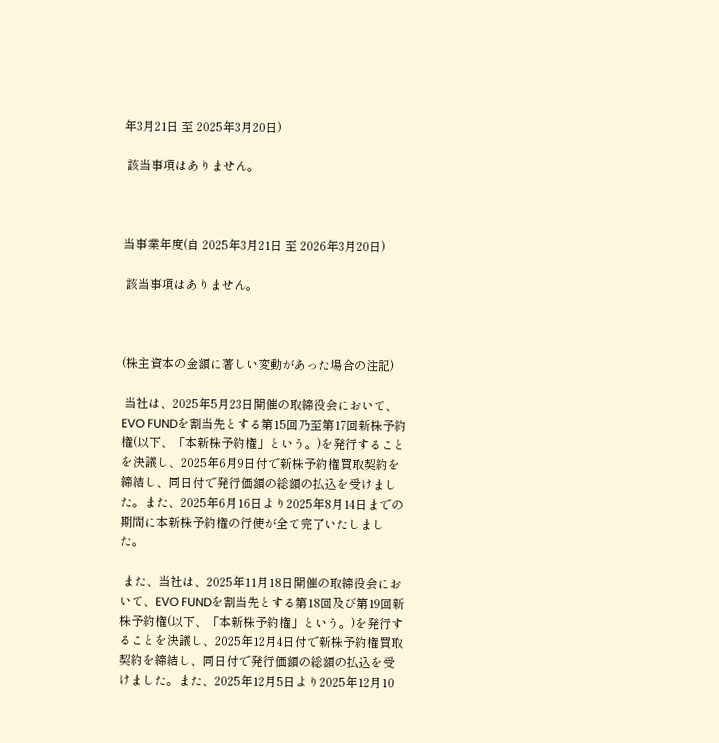年3月21日 至 2025年3月20日)

 該当事項はありません。



当事業年度(自 2025年3月21日 至 2026年3月20日)

 該当事項はありません。



(株主資本の金額に著しい変動があった場合の注記)

 当社は、2025年5月23日開催の取締役会において、EVO FUNDを割当先とする第15回乃至第17回新株予約権(以下、「本新株予約権」という。)を発行することを決議し、2025年6月9日付で新株予約権買取契約を締結し、同日付で発行価額の総額の払込を受けました。また、2025年6月16日より2025年8月14日までの期間に本新株予約権の行使が全て完了いたしました。

 また、当社は、2025年11月18日開催の取締役会において、EVO FUNDを割当先とする第18回及び第19回新株予約権(以下、「本新株予約権」という。)を発行することを決議し、2025年12月4日付で新株予約権買取契約を締結し、同日付で発行価額の総額の払込を受けました。また、2025年12月5日より2025年12月10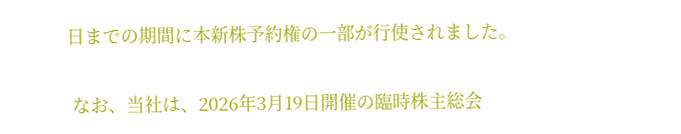日までの期間に本新株予約権の一部が行使されました。

 なお、当社は、2026年3月19日開催の臨時株主総会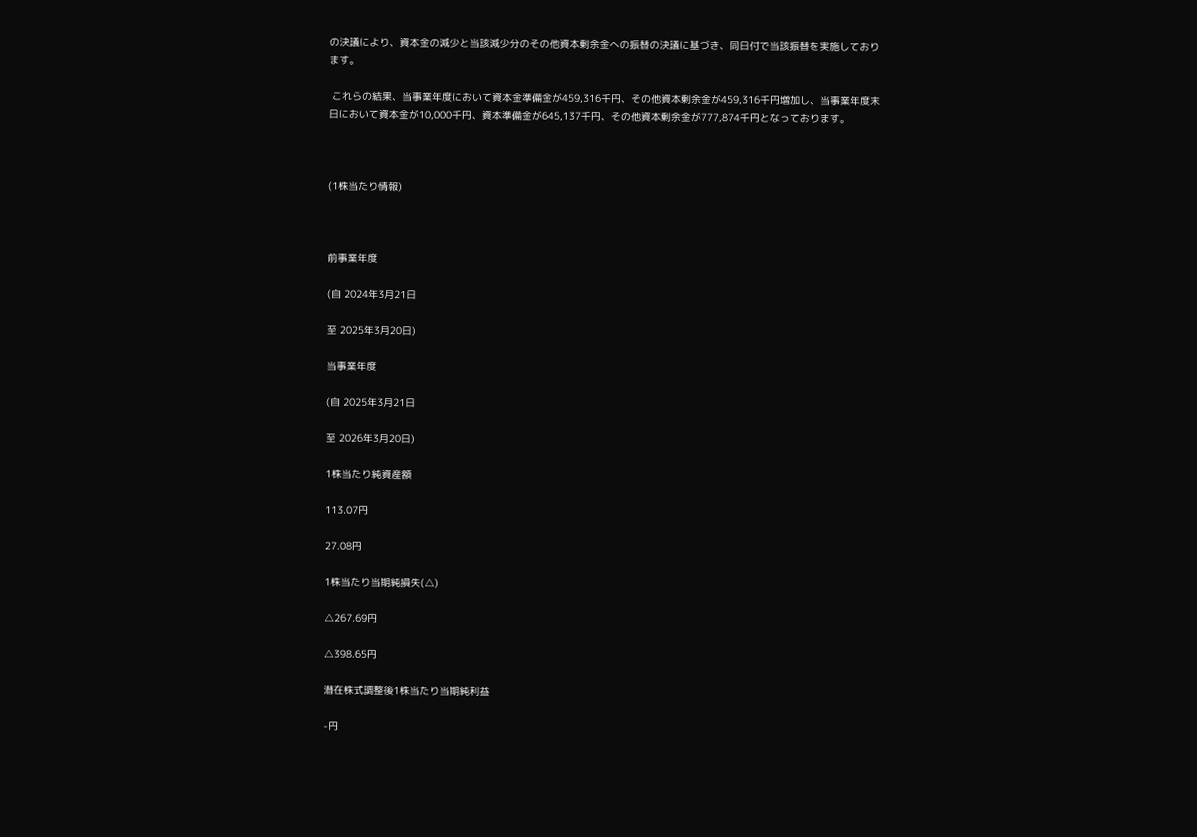の決議により、資本金の減少と当該減少分のその他資本剰余金への振替の決議に基づき、同日付で当該振替を実施しております。

 これらの結果、当事業年度において資本金準備金が459,316千円、その他資本剰余金が459,316千円増加し、当事業年度末日において資本金が10,000千円、資本準備金が645,137千円、その他資本剰余金が777,874千円となっております。



(1株当たり情報)



前事業年度

(自 2024年3月21日

至 2025年3月20日)

当事業年度

(自 2025年3月21日

至 2026年3月20日)

1株当たり純資産額

113.07円

27.08円

1株当たり当期純損失(△)

△267.69円

△398.65円

潜在株式調整後1株当たり当期純利益

-円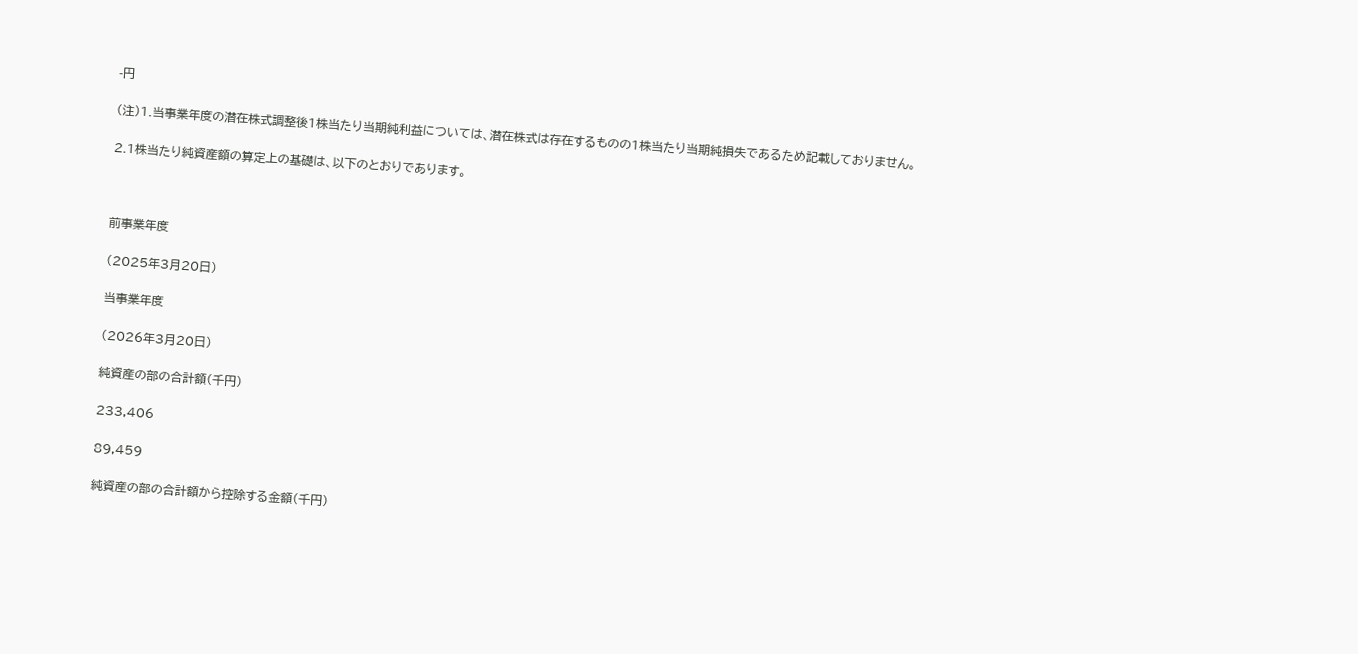-円

(注)1.当事業年度の潜在株式調整後1株当たり当期純利益については、潜在株式は存在するものの1株当たり当期純損失であるため記載しておりません。

2.1株当たり純資産額の算定上の基礎は、以下のとおりであります。



前事業年度

(2025年3月20日)

当事業年度

(2026年3月20日)

純資産の部の合計額(千円)

233,406

89,459

純資産の部の合計額から控除する金額(千円)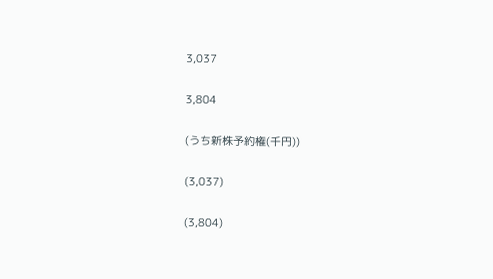3,037

3,804

(うち新株予約権(千円))

(3,037)

(3,804)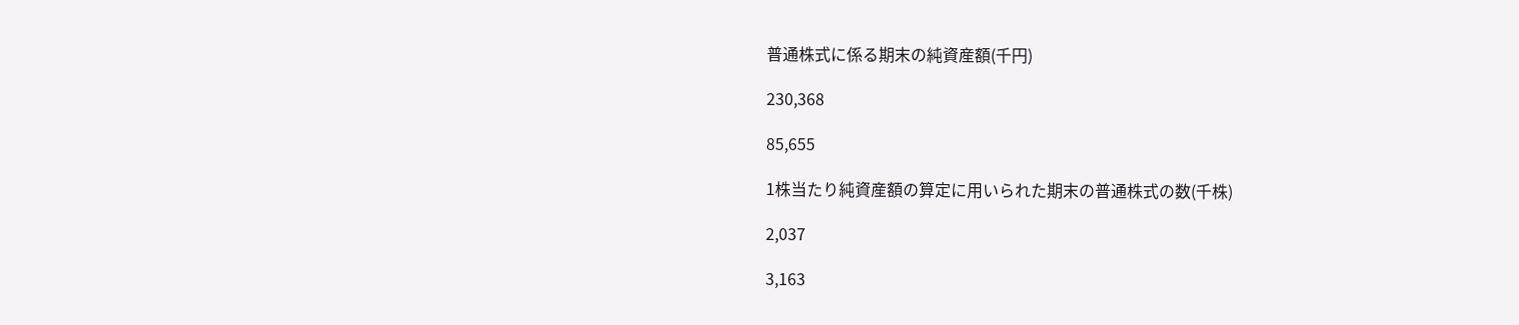普通株式に係る期末の純資産額(千円)

230,368

85,655

1株当たり純資産額の算定に用いられた期末の普通株式の数(千株)

2,037

3,163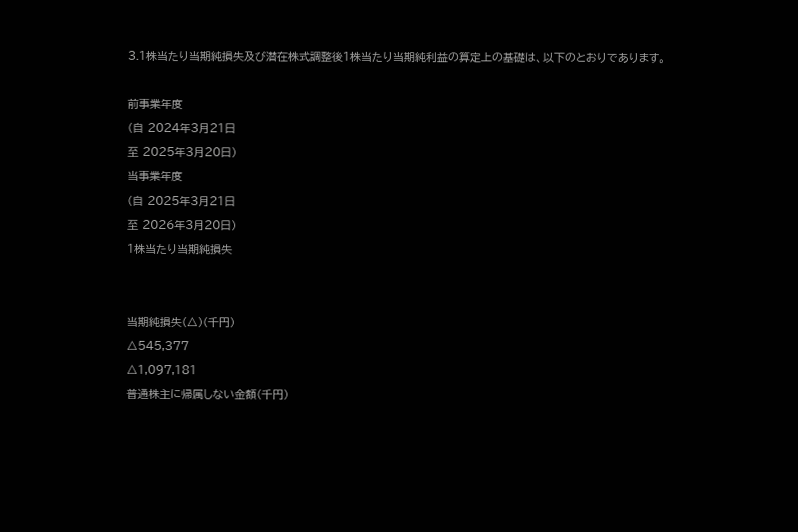3.1株当たり当期純損失及び潜在株式調整後1株当たり当期純利益の算定上の基礎は、以下のとおりであります。



前事業年度

(自 2024年3月21日

至 2025年3月20日)

当事業年度

(自 2025年3月21日

至 2026年3月20日)

1株当たり当期純損失





当期純損失(△)(千円)

△545,377

△1,097,181

普通株主に帰属しない金額(千円)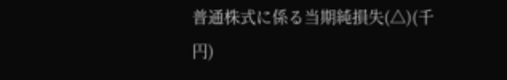普通株式に係る当期純損失(△)(千円)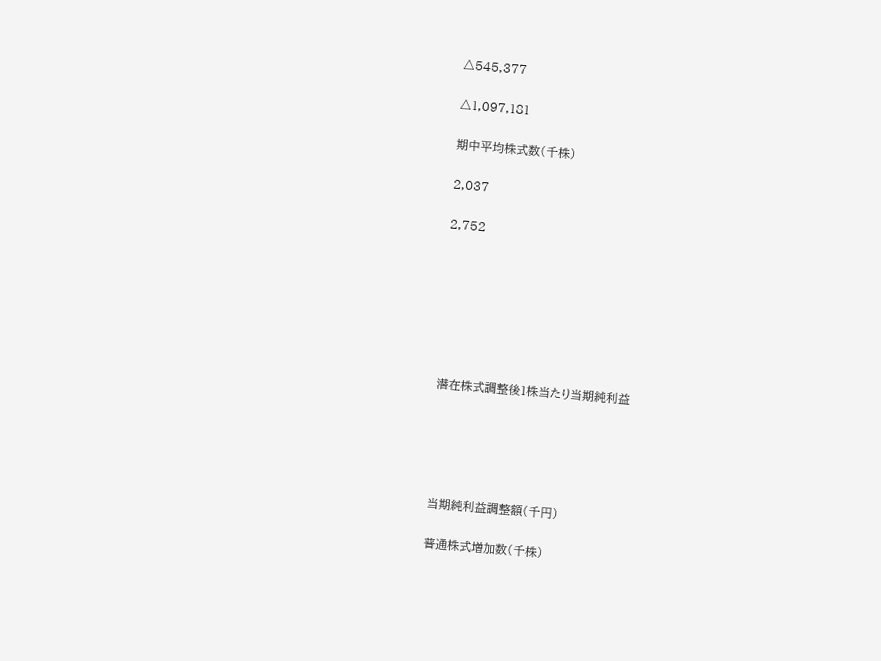△545,377

△1,097,181

期中平均株式数(千株)

2,037

2,752







潜在株式調整後1株当たり当期純利益





当期純利益調整額(千円)

普通株式増加数(千株)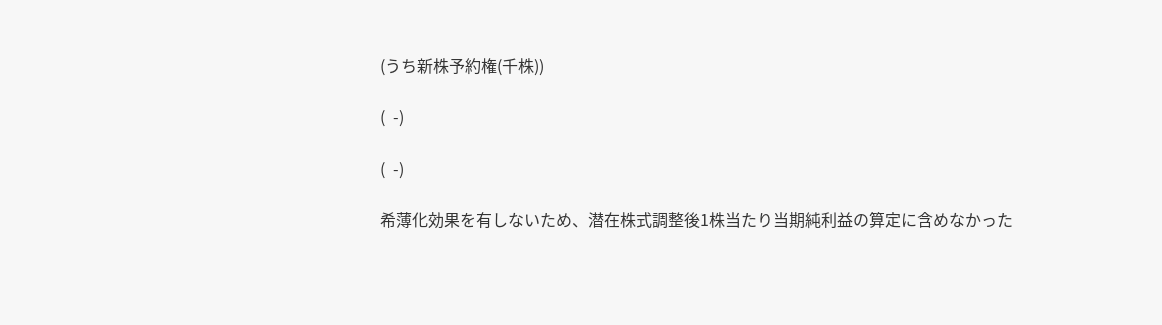(うち新株予約権(千株))

(  -)

(  -)

希薄化効果を有しないため、潜在株式調整後1株当たり当期純利益の算定に含めなかった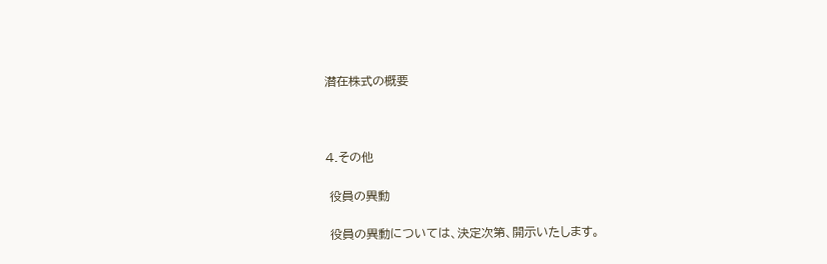潜在株式の概要



4.その他

 役員の異動

 役員の異動については、決定次第、開示いたします。